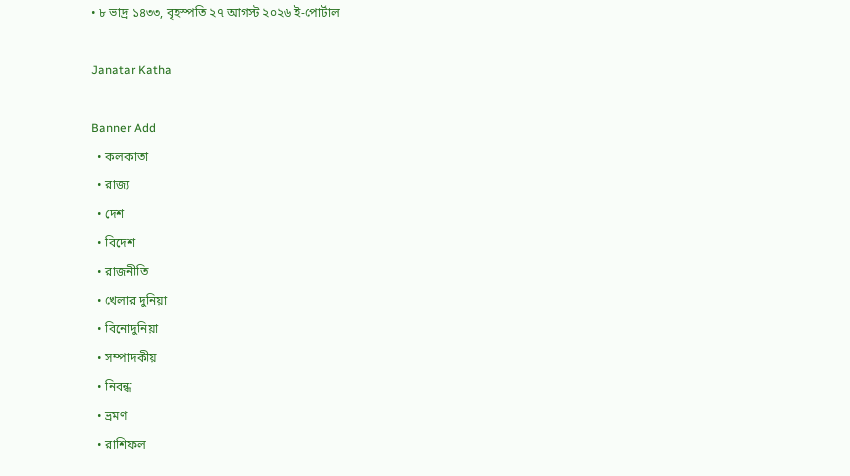• ৮ ভাদ্র ১৪৩৩, বৃহস্পতি ২৭ আগস্ট ২০২৬ ই-পোর্টাল

Janatar Katha

Banner Add
  • কলকাতা
  • রাজ্য
  • দেশ
  • বিদেশ
  • রাজনীতি
  • খেলার দুনিয়া
  • বিনোদুনিয়া
  • সম্পাদকীয়
  • নিবন্ধ
  • ভ্রমণ
  • রাশিফল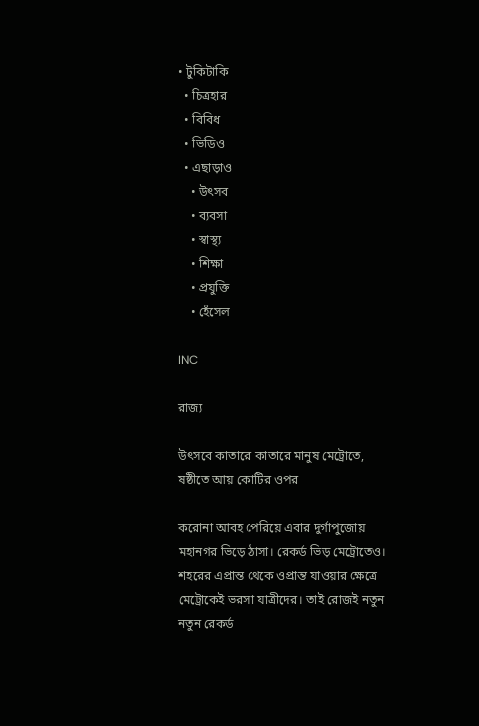• টুকিটাকি
  • চিত্রহার
  • বিবিধ
  • ভিডিও
  • এছাড়াও
    • উৎসব
    • ব্যবসা
    • স্বাস্থ্য
    • শিক্ষা
    • প্রযুক্তি
    • হেঁসেল

INC

রাজ্য

উৎসবে কাতারে কাতারে মানুষ মেট্রোতে, ষষ্ঠীতে আয় কোটির ওপর

করোনা আবহ পেরিয়ে এবার দুর্গাপুজোয় মহানগর ভিড়ে ঠাসা। রেকর্ড ভিড় মেট্রোতেও। শহরের এপ্রান্ত থেকে ওপ্রান্ত যাওয়ার ক্ষেত্রে মেট্রোকেই ভরসা যাত্রীদের। তাই রোজই নতুন নতুন রেকর্ড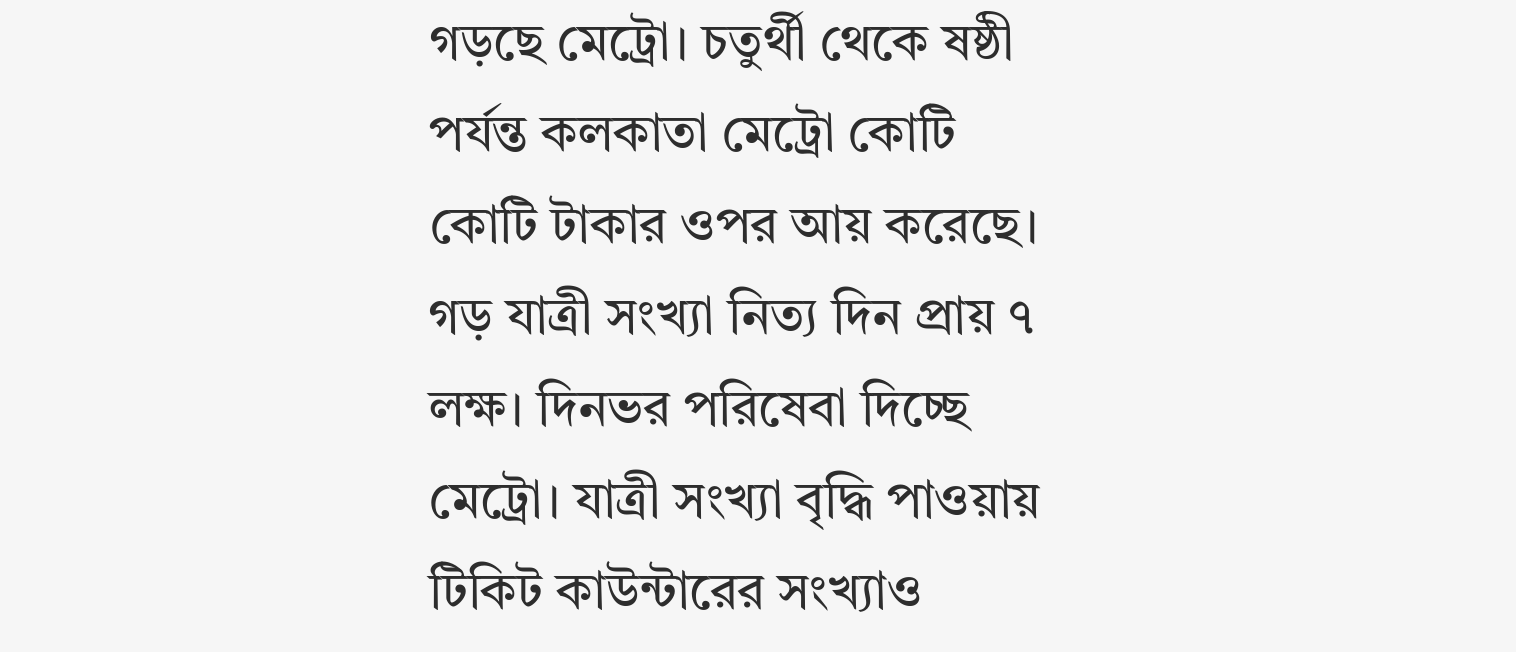গড়ছে মেট্রো। চতুর্থী থেকে ষষ্ঠী পর্যন্ত কলকাতা মেট্রো কোটি কোটি টাকার ওপর আয় করেছে। গড় যাত্রী সংখ্যা নিত্য দিন প্রায় ৭ লক্ষ। দিনভর পরিষেবা দিচ্ছে মেট্রো। যাত্রী সংখ্যা বৃদ্ধি পাওয়ায় টিকিট কাউন্টারের সংখ্যাও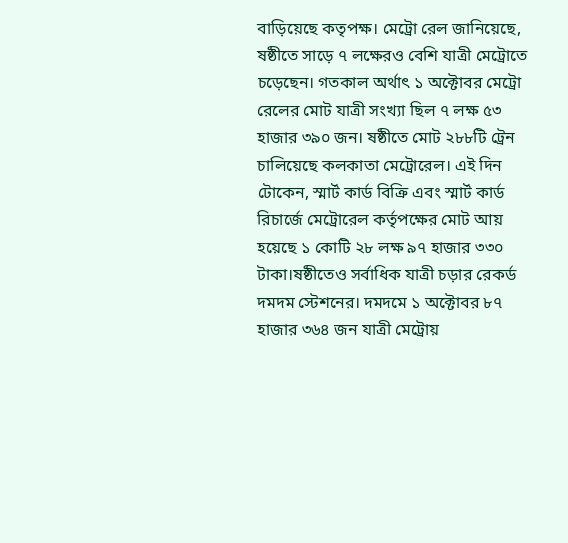বাড়িয়েছে কতৃপক্ষ। মেট্রো রেল জানিয়েছে, ষষ্ঠীতে সাড়ে ৭ লক্ষেরও বেশি যাত্রী মেট্রোতে চড়েছেন। গতকাল অর্থাৎ ১ অক্টোবর মেট্রো রেলের মোট যাত্রী সংখ্যা ছিল ৭ লক্ষ ৫৩ হাজার ৩৯০ জন। ষষ্ঠীতে মোট ২৮৮টি ট্রেন চালিয়েছে কলকাতা মেট্রোরেল। এই দিন টোকেন, স্মার্ট কার্ড বিক্রি এবং স্মার্ট কার্ড রিচার্জে মেট্রোরেল কর্তৃপক্ষের মোট আয় হয়েছে ১ কোটি ২৮ লক্ষ ৯৭ হাজার ৩৩০ টাকা।ষষ্ঠীতেও সর্বাধিক যাত্রী চড়ার রেকর্ড দমদম স্টেশনের। দমদমে ১ অক্টোবর ৮৭ হাজার ৩৬৪ জন যাত্রী মেট্রোয়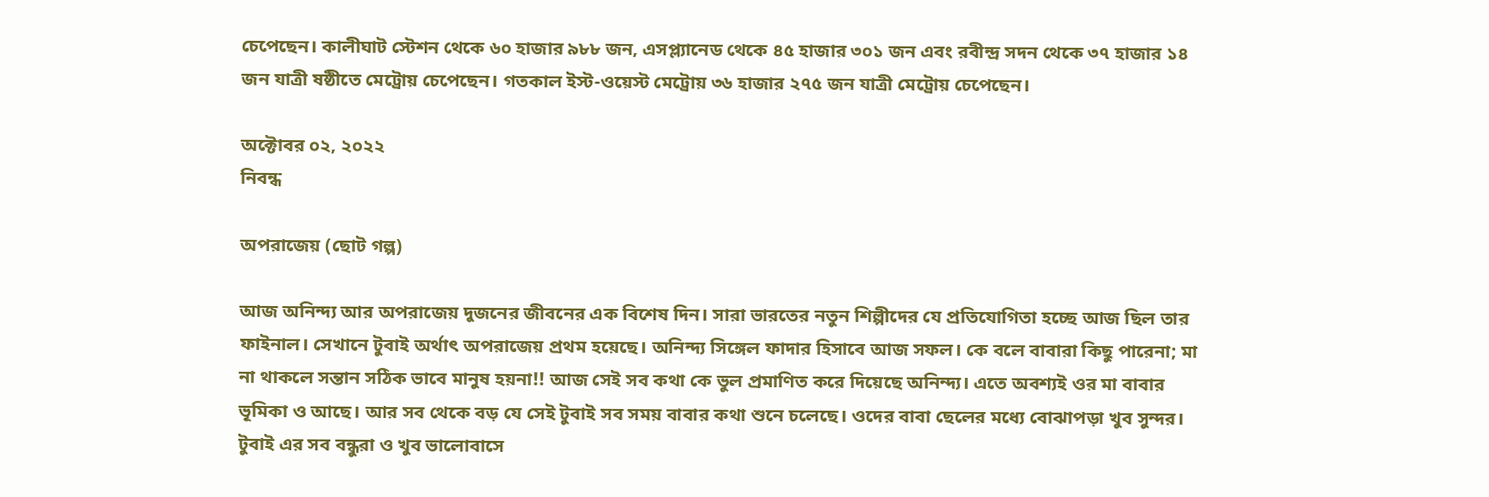চেপেছেন। কালীঘাট স্টেশন থেকে ৬০ হাজার ৯৮৮ জন, এসপ্ল্যানেড থেকে ৪৫ হাজার ৩০১ জন এবং রবীন্দ্র সদন থেকে ৩৭ হাজার ১৪ জন যাত্রী ষষ্ঠীতে মেট্রোয় চেপেছেন। গতকাল ইস্ট-ওয়েস্ট মেট্রোয় ৩৬ হাজার ২৭৫ জন যাত্রী মেট্রোয় চেপেছেন।

অক্টোবর ০২, ২০২২
নিবন্ধ

অপরাজেয় (ছোট গল্প)

আজ অনিন্দ্য আর অপরাজেয় দুজনের জীবনের এক বিশেষ দিন। সারা ভারতের নতুন শিল্পীদের যে প্রতিযোগিতা হচ্ছে আজ ছিল তার ফাইনাল। সেখানে টুবাই অর্থাৎ অপরাজেয় প্রথম হয়েছে। অনিন্দ্য সিঙ্গেল ফাদার হিসাবে আজ সফল। কে বলে বাবারা কিছু পারেনা; মা না থাকলে সন্তান সঠিক ভাবে মানুষ হয়না!! আজ সেই সব কথা কে ভুল প্রমাণিত করে দিয়েছে অনিন্দ্য। এতে অবশ্যই ওর মা বাবার ভূমিকা ও আছে। আর সব থেকে বড় যে সেই টুবাই সব সময় বাবার কথা শুনে চলেছে। ওদের বাবা ছেলের মধ্যে বোঝাপড়া খুব সুন্দর। টুবাই এর সব বন্ধুরা ও খুব ভালোবাসে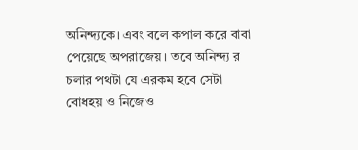অনিন্দ্যকে। এবং বলে কপাল করে বাবা পেয়েছে অপরাজেয়। তবে অনিন্দ্য র চলার পথটা যে এরকম হবে সেটা বোধহয় ও নিজেও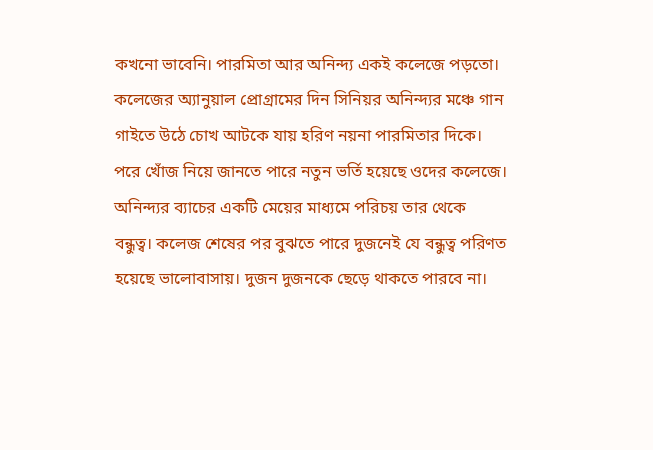কখনো ভাবেনি। পারমিতা আর অনিন্দ্য একই কলেজে পড়তো। কলেজের অ্যানুয়াল প্রোগ্রামের দিন সিনিয়র অনিন্দ্যর মঞ্চে গান গাইতে উঠে চোখ আটকে যায় হরিণ নয়না পারমিতার দিকে। পরে খোঁজ নিয়ে জানতে পারে নতুন ভর্তি হয়েছে ওদের কলেজে। অনিন্দ্যর ব্যাচের একটি মেয়ের মাধ্যমে পরিচয় তার থেকে বন্ধুত্ব। কলেজ শেষের পর বুঝতে পারে দুজনেই যে বন্ধুত্ব পরিণত হয়েছে ভালোবাসায়। দুজন দুজনকে ছেড়ে থাকতে পারবে না।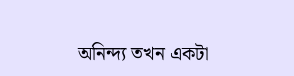অনিন্দ্য তখন একটা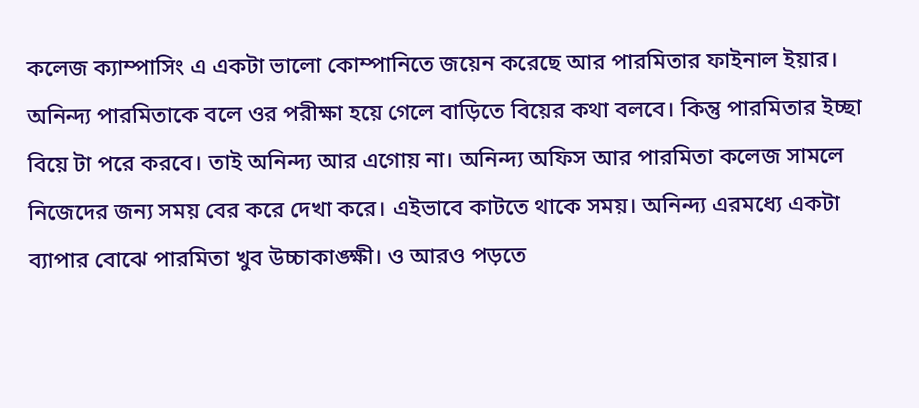কলেজ ক্যাম্পাসিং এ একটা ভালো কোম্পানিতে জয়েন করেছে আর পারমিতার ফাইনাল ইয়ার। অনিন্দ্য পারমিতাকে বলে ওর পরীক্ষা হয়ে গেলে বাড়িতে বিয়ের কথা বলবে। কিন্তু পারমিতার ইচ্ছা বিয়ে টা পরে করবে। তাই অনিন্দ্য আর এগোয় না। অনিন্দ্য অফিস আর পারমিতা কলেজ সামলে নিজেদের জন্য সময় বের করে দেখা করে। এইভাবে কাটতে থাকে সময়। অনিন্দ্য এরমধ্যে একটা ব্যাপার বোঝে পারমিতা খুব উচ্চাকাঙ্ক্ষী। ও আরও পড়তে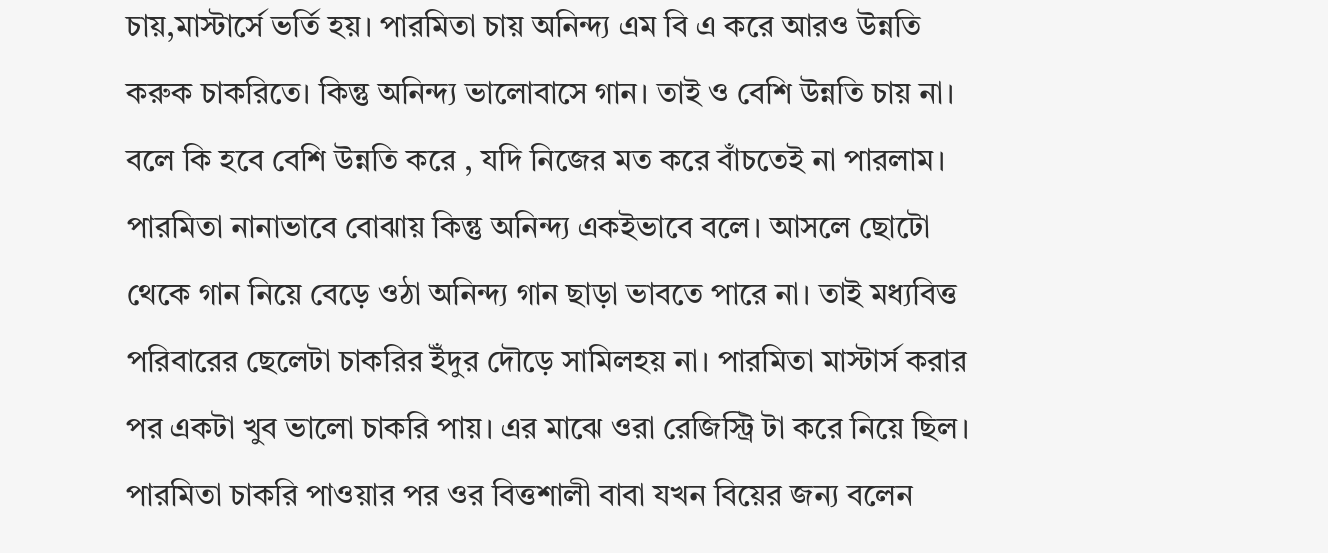চায়,মাস্টার্সে ভর্তি হয়। পারমিতা চায় অনিন্দ্য এম বি এ করে আরও উন্নতি করুক চাকরিতে। কিন্তু অনিন্দ্য ভালোবাসে গান। তাই ও বেশি উন্নতি চায় না। বলে কি হবে বেশি উন্নতি করে , যদি নিজের মত করে বাঁচতেই না পারলাম। পারমিতা নানাভাবে বোঝায় কিন্তু অনিন্দ্য একইভাবে বলে। আসলে ছোটো থেকে গান নিয়ে বেড়ে ওঠা অনিন্দ্য গান ছাড়া ভাবতে পারে না। তাই মধ্যবিত্ত পরিবারের ছেলেটা চাকরির ইঁদুর দৌড়ে সামিলহয় না। পারমিতা মাস্টার্স করার পর একটা খুব ভালো চাকরি পায়। এর মাঝে ওরা রেজিস্ট্রি টা করে নিয়ে ছিল। পারমিতা চাকরি পাওয়ার পর ওর বিত্তশালী বাবা যখন বিয়ের জন্য বলেন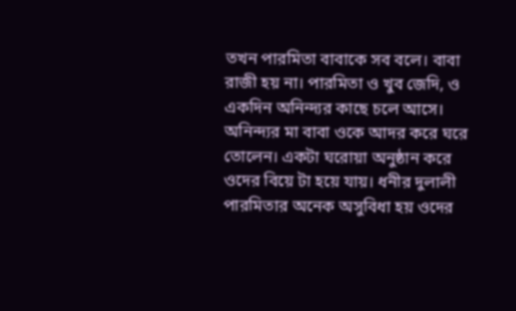তখন পারমিতা বাবাকে সব বলে। বাবা রাজী হয় না। পারমিতা ও খুব জেদি, ও একদিন অনিন্দ্যর কাছে চলে আসে। অনিন্দ্যর মা বাবা ওকে আদর করে ঘরে তোলেন। একটা ঘরোয়া অনুষ্ঠান করে ওদের বিয়ে টা হয়ে যায়। ধনীর দুলালী পারমিতার অনেক অসুবিধা হয় ওদের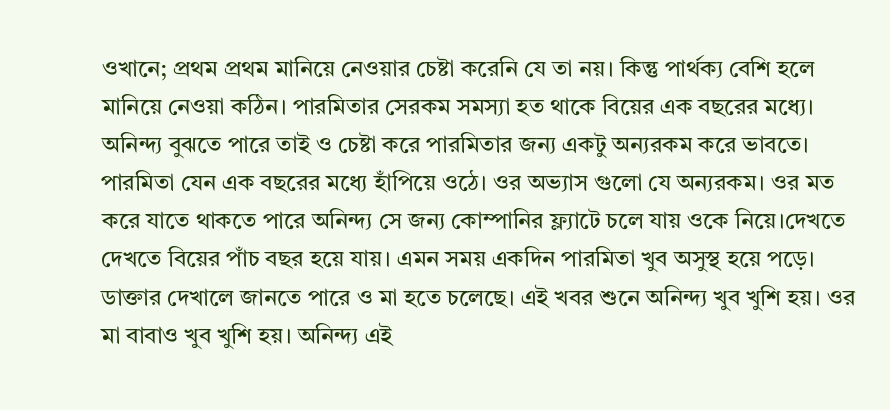ওখানে; প্রথম প্রথম মানিয়ে নেওয়ার চেষ্টা করেনি যে তা নয়। কিন্তু পার্থক্য বেশি হলে মানিয়ে নেওয়া কঠিন। পারমিতার সেরকম সমস্যা হত থাকে বিয়ের এক বছরের মধ্যে। অনিন্দ্য বুঝতে পারে তাই ও চেষ্টা করে পারমিতার জন্য একটু অন্যরকম করে ভাবতে। পারমিতা যেন এক বছরের মধ্যে হাঁপিয়ে ওঠে। ওর অভ্যাস গুলো যে অন্যরকম। ওর মত করে যাতে থাকতে পারে অনিন্দ্য সে জন্য কোম্পানির ফ্ল্যাটে চলে যায় ওকে নিয়ে।দেখতে দেখতে বিয়ের পাঁচ বছর হয়ে যায়। এমন সময় একদিন পারমিতা খুব অসুস্থ হয়ে পড়ে। ডাক্তার দেখালে জানতে পারে ও মা হতে চলেছে। এই খবর শুনে অনিন্দ্য খুব খুশি হয়। ওর মা বাবাও খুব খুশি হয়। অনিন্দ্য এই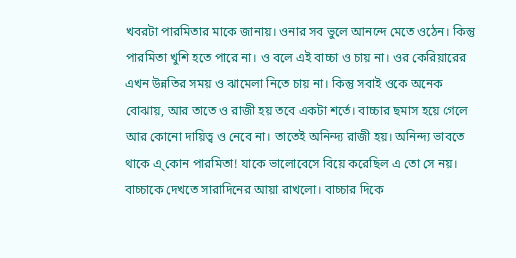খবরটা পারমিতার মাকে জানায়। ওনার সব ভুলে আনন্দে মেতে ওঠেন। কিন্তু পারমিতা খুশি হতে পারে না। ও বলে এই বাচ্চা ও চায় না। ওর কেরিয়ারের এখন উন্নতির সময় ও ঝামেলা নিতে চায় না। কিন্তু সবাই ওকে অনেক বোঝায়, আর তাতে ও রাজী হয় তবে একটা শর্তে। বাচ্চার ছমাস হয়ে গেলে আর কোনো দায়িত্ব ও নেবে না। তাতেই অনিন্দ্য রাজী হয়। অনিন্দ্য ভাবতে থাকে এ্ কোন পারমিতা! যাকে ভালোবেসে বিয়ে করেছিল এ তো সে নয়। বাচ্চাকে দেখতে সারাদিনের আয়া রাখলো। বাচ্চার দিকে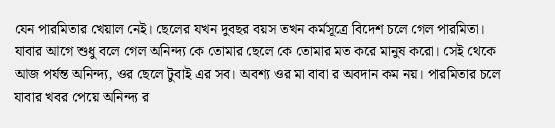যেন পারমিতার খেয়াল নেই। ছেলের যখন দুবছর বয়স তখন কর্মসূত্রে বিদেশ চলে গেল পারমিতা। যাবার আগে শুধু বলে গেল অনিন্দ্য কে তোমার ছেলে কে তোমার মত করে মানুষ করো। সেই থেকে আজ পর্যন্ত অনিন্দ্য, ওর ছেলে টুবাই এর সব। অবশ্য ওর মা বাবা র অবদান কম নয়। পারমিতার চলে যাবার খবর পেয়ে অনিন্দ্য র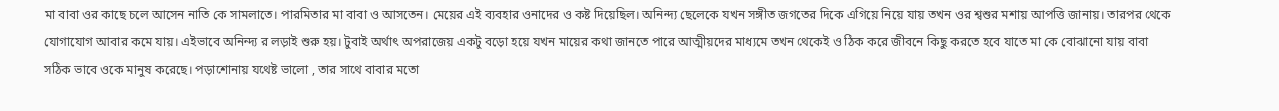মা বাবা ওর কাছে চলে আসেন নাতি কে সামলাতে। পারমিতার মা বাবা ও আসতেন। মেয়ের এই ব্যবহার ওনাদের ও কষ্ট দিয়েছিল। অনিন্দ্য ছেলেকে যখন সঙ্গীত জগতের দিকে এগিয়ে নিয়ে যায় তখন ওর শ্বশুর মশায় আপত্তি জানায়। তারপর থেকে যোগাযোগ আবার কমে যায়। এইভাবে অনিন্দ্য র লড়াই শুরু হয়। টুবাই অর্থাৎ অপরাজেয় একটু বড়ো হয়ে যখন মায়ের কথা জানতে পারে আত্মীয়দের মাধ্যমে তখন থেকেই ও ঠিক করে জীবনে কিছু করতে হবে যাতে মা কে বোঝানো যায় বাবা সঠিক ভাবে ওকে মানুষ করেছে। পড়াশোনায় যথেষ্ট ভালো , তার সাথে বাবার মতো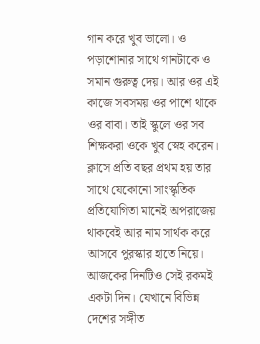গান করে খুব ভালো। ও পড়াশোনার সাথে গানটাকে ও সমান গুরুত্ব দেয়। আর ওর এই কাজে সবসময় ওর পাশে থাকে ওর বাবা। তাই স্কুলে ওর সব শিক্ষকরা ওকে খুব স্নেহ করেন। ক্লাসে প্রতি বছর প্রথম হয় তার সাথে যেকোনো সাংস্কৃতিক প্রতিযোগিতা মানেই অপরাজেয় থাকবেই আর নাম সার্থক করে আসবে পুরস্কার হাতে নিয়ে। আজকের দিনটিও সেই রকমই একটা দিন। যেখানে বিভিন্ন দেশের সঙ্গীত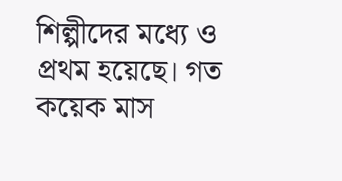শিল্পীদের মধ্যে ও প্রথম হয়েছে। গত কয়েক মাস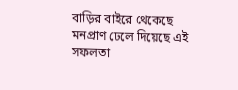বাড়ির বাইরে থেকেছে মনপ্রাণ ঢেলে দিয়েছে এই সফলতা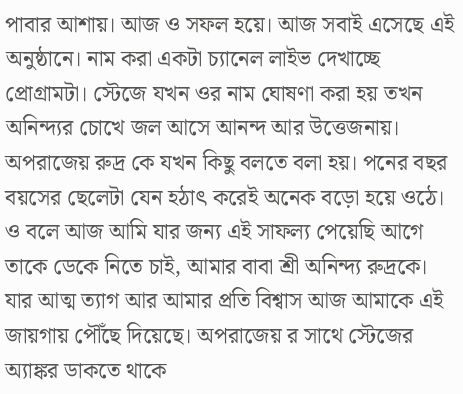পাবার আশায়। আজ ও সফল হয়ে। আজ সবাই এসেছে এই অনুষ্ঠানে। নাম করা একটা চ্যানেল লাইভ দেখাচ্ছে প্রোগ্রামটা। স্টেজে যখন ওর নাম ঘোষণা করা হয় তখন অনিন্দ্যর চোখে জল আসে আনন্দ আর উত্তেজনায়। অপরাজেয় রুদ্র কে যখন কিছু বলতে বলা হয়। পনের বছর বয়সের ছেলেটা যেন হঠাৎ করেই অনেক বড়ো হয়ে ওঠে। ও বলে আজ আমি যার জন্য এই সাফল্য পেয়েছি আগে তাকে ডেকে নিতে চাই, আমার বাবা শ্রী অনিন্দ্য রুদ্রকে। যার আত্ম ত্যাগ আর আমার প্রতি বিশ্বাস আজ আমাকে এই জায়গায় পৌঁছে দিয়েছে। অপরাজেয় র সাথে স্টেজের অ্যাঙ্কর ডাকতে থাকে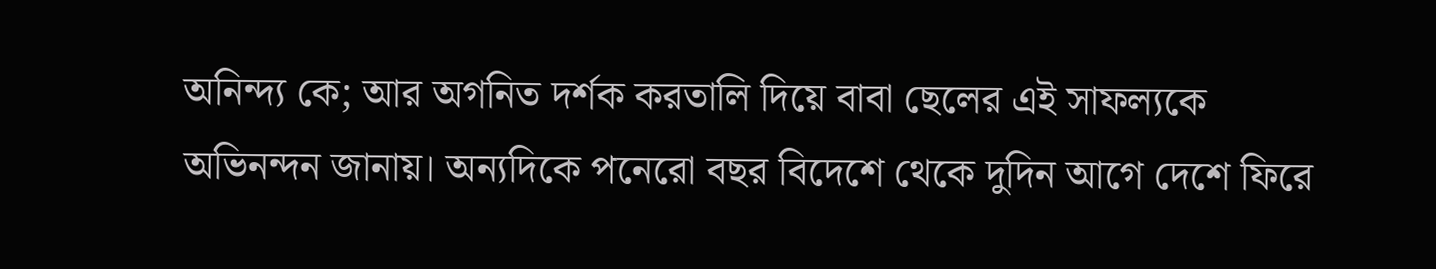অনিন্দ্য কে; আর অগনিত দর্শক করতালি দিয়ে বাবা ছেলের এই সাফল্যকে অভিনন্দন জানায়। অন্যদিকে পনেরো বছর বিদেশে থেকে দুদিন আগে দেশে ফিরে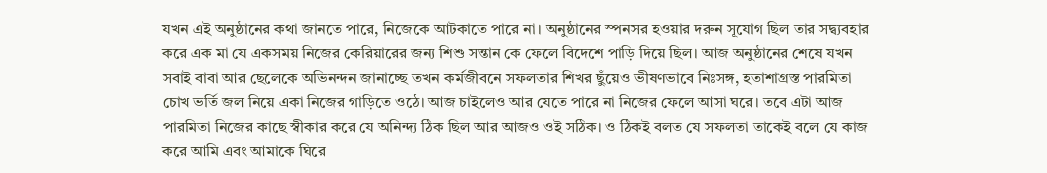যখন এই অনুষ্ঠানের কথা জানতে পারে, নিজেকে আটকাতে পারে না। অনুষ্ঠানের স্পনসর হওয়ার দরুন সূযোগ ছিল তার সদ্ব্যবহার করে এক মা যে একসময় নিজের কেরিয়ারের জন্য শিশু সন্তান কে ফেলে বিদেশে পাড়ি দিয়ে ছিল। আজ অনুষ্ঠানের শেষে যখন সবাই বাবা আর ছেলেকে অভিনন্দন জানাচ্ছে তখন কর্মজীবনে সফলতার শিখর ছুঁয়েও ভীষণভাবে নিঃসঙ্গ, হতাশাগ্রস্ত পারমিতা চোখ ভর্তি জল নিয়ে একা নিজের গাড়িতে ওঠে। আজ চাইলেও আর যেতে পারে না নিজের ফেলে আসা ঘরে। তবে এটা আজ পারমিতা নিজের কাছে স্বীকার করে যে অনিন্দ্য ঠিক ছিল আর আজও ওই সঠিক। ও ঠিকই বলত যে সফলতা তাকেই বলে যে কাজ করে আমি এবং আমাকে ঘিরে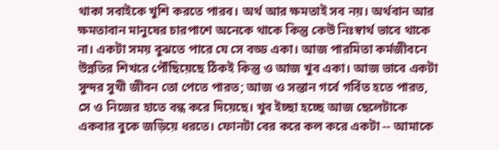থাকা সবাইকে খুশি করতে পারব। অর্থ আর ক্ষমতাই সব নয়। অর্থবান আর ক্ষমতাবান মানুষের চারপাশে অনেকে থাকে কিন্তু কেউ নিঃস্বার্থ ভাবে থাকে না। একটা সময় বুঝতে পারে যে সে বড্ড একা। আজ পারমিতা কর্মজীবনে উন্নতির শিখরে পৌঁছিয়েছে ঠিকই কিন্তু ও আজ খুব একা। আজ ভাবে একটা সুন্দর সুখী জীবন তো পেতে পারত; আজ ও সন্তান গর্বে গর্বিত হতে পারত, সে ও নিজের হাতে বন্ধ করে দিয়েছে। খুব ইচ্ছা হচ্ছে আজ ছেলেটাকে একবার বুকে জড়িয়ে ধরতে। ফোনটা বের করে কল করে একটা -- আমাকে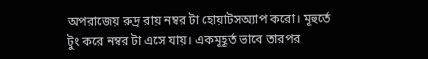অপরাজেয় রুদ্র রায় নম্বর টা হোয়াটসঅ্যাপ করো। মূহুর্তে টুং করে নম্বর টা এসে যায়। একমূহূর্ত ভাবে তারপর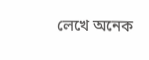লেখে অনেক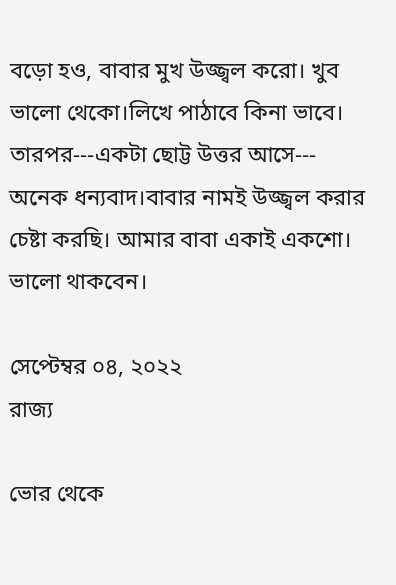বড়ো হও, বাবার মুখ উজ্জ্বল করো। খুব ভালো থেকো।লিখে পাঠাবে কিনা ভাবে। তারপর---একটা ছোট্ট উত্তর আসে--- অনেক ধন্যবাদ।বাবার নামই উজ্জ্বল করার চেষ্টা করছি। আমার বাবা একাই একশো। ভালো থাকবেন।

সেপ্টেম্বর ০৪, ২০২২
রাজ্য

ভোর থেকে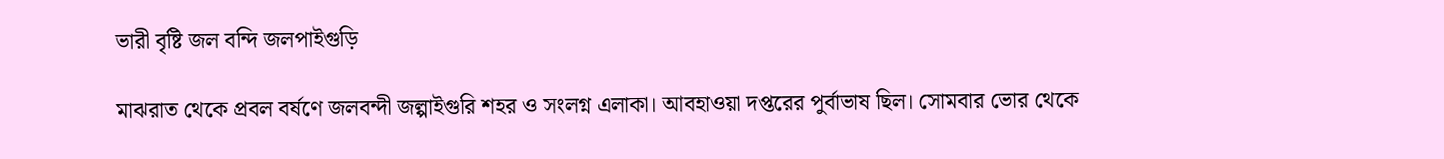ভারী বৃষ্টি জল বন্দি জলপাইগুড়ি

মাঝরাত থেকে প্রবল বর্ষণে জলবন্দী জল্পাইগুরি শহর ও সংলগ্ন এলাকা। আবহাওয়া দপ্তরের পুর্বাভাষ ছিল। সোমবার ভোর থেকে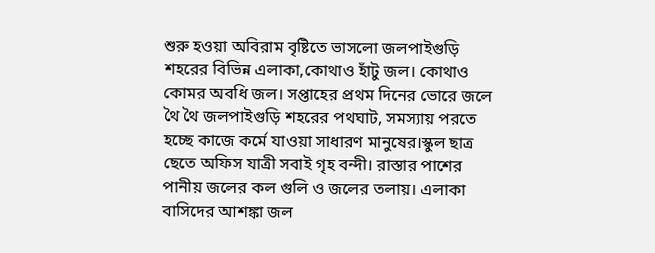শুরু হওয়া অবিরাম বৃষ্টিতে ভাসলো জলপাইগুড়ি শহরের বিভিন্ন এলাকা,কোথাও হাঁটু জল। কোথাও কোমর অবধি জল। সপ্তাহের প্রথম দিনের ভোরে জলে থৈ থৈ জলপাইগুড়ি শহরের পথঘাট, সমস্যায় পরতে হচ্ছে কাজে কর্মে যাওয়া সাধারণ মানুষের।স্কুল ছাত্র ছেতে অফিস যাত্রী সবাই গৃহ বন্দী। রাস্তার পাশের পানীয় জলের কল গুলি ও জলের তলায়। এলাকা বাসিদের আশঙ্কা জল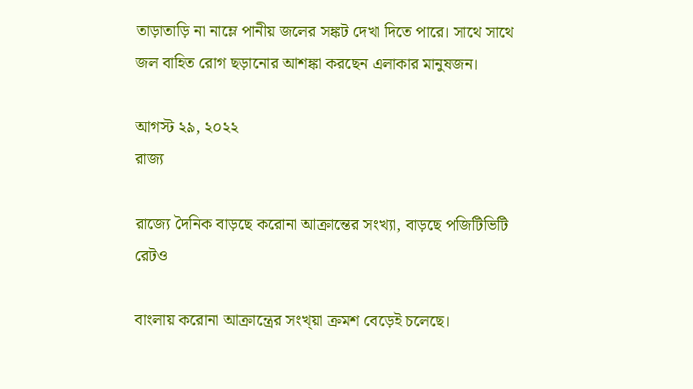তাড়াতাড়ি না নাম্লে পানীয় জলের সঙ্কট দেখা দিতে পারে। সাথে সাথে জল বাহিত রোগ ছড়ানোর আশঙ্কা করছেন এলাকার মানুষজন।

আগস্ট ২৯, ২০২২
রাজ্য

রাজ্যে দৈনিক বাড়ছে করোনা আক্রান্তের সংখ্যা, বাড়ছে পজিটিভিটি রেটও

বাংলায় করোনা আক্রান্ত্রের সংখ্য়া ক্রমশ বেড়েই চলেছে।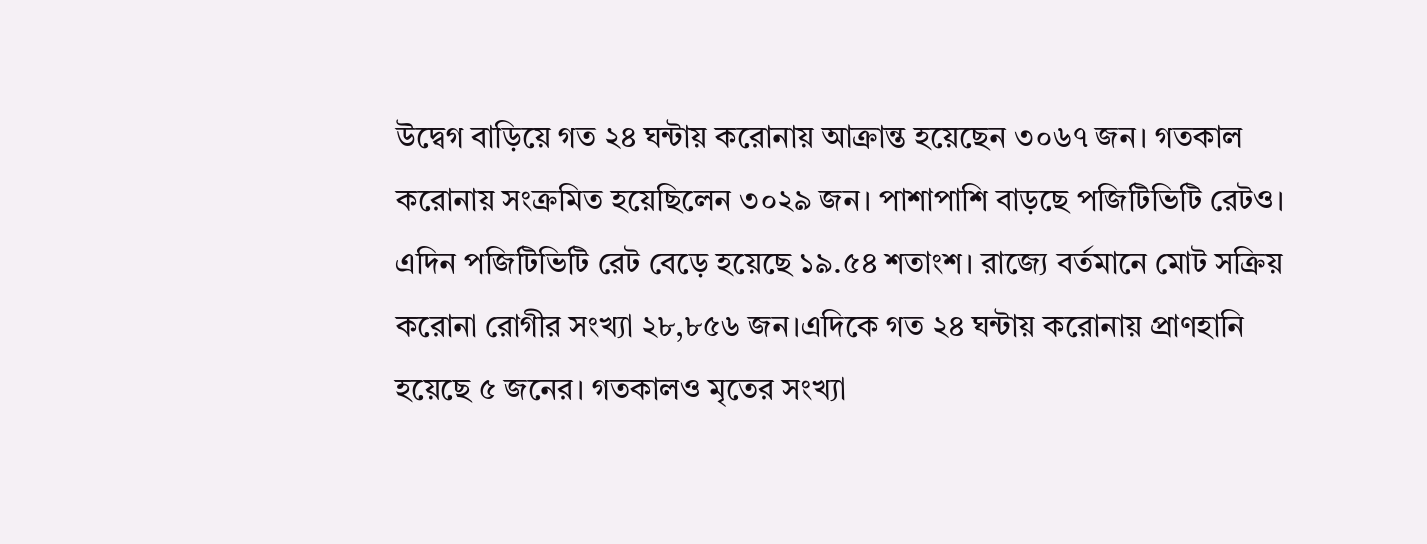উদ্বেগ বাড়িয়ে গত ২৪ ঘন্টায় করোনায় আক্রান্ত হয়েছেন ৩০৬৭ জন। গতকাল করোনায় সংক্রমিত হয়েছিলেন ৩০২৯ জন। পাশাপাশি বাড়ছে পজিটিভিটি রেটও। এদিন পজিটিভিটি রেট বেড়ে হয়েছে ১৯.৫৪ শতাংশ। রাজ্যে বর্তমানে মোট সক্রিয় করোনা রোগীর সংখ্যা ২৮,৮৫৬ জন।এদিকে গত ২৪ ঘন্টায় করোনায় প্রাণহানি হয়েছে ৫ জনের। গতকালও মৃতের সংখ্যা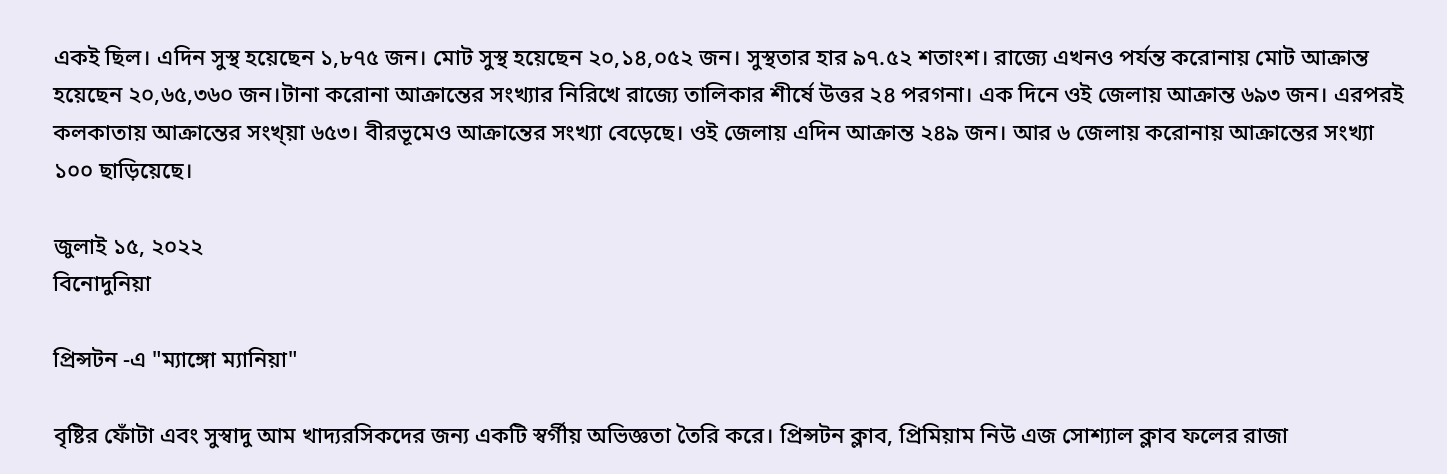একই ছিল। এদিন সুস্থ হয়েছেন ১,৮৭৫ জন। মোট সুস্থ হয়েছেন ২০,১৪,০৫২ জন। সুস্থতার হার ৯৭.৫২ শতাংশ। রাজ্যে এখনও পর্যন্ত করোনায় মোট আক্রান্ত হয়েছেন ২০,৬৫,৩৬০ জন।টানা করোনা আক্রান্তের সংখ্যার নিরিখে রাজ্যে তালিকার শীর্ষে উত্তর ২৪ পরগনা। এক দিনে ওই জেলায় আক্রান্ত ৬৯৩ জন। এরপরই কলকাতায় আক্রান্তের সংখ্য়া ৬৫৩। বীরভূমেও আক্রান্তের সংখ্যা বেড়েছে। ওই জেলায় এদিন আক্রান্ত ২৪৯ জন। আর ৬ জেলায় করোনায় আক্রান্তের সংখ্যা ১০০ ছাড়িয়েছে।

জুলাই ১৫, ২০২২
বিনোদুনিয়া

প্রিন্সটন -এ "ম্যাঙ্গো ম্যানিয়া"

বৃষ্টির ফোঁটা এবং সুস্বাদু আম খাদ্যরসিকদের জন্য একটি স্বর্গীয় অভিজ্ঞতা তৈরি করে। প্রিন্সটন ক্লাব, প্রিমিয়াম নিউ এজ সোশ্যাল ক্লাব ফলের রাজা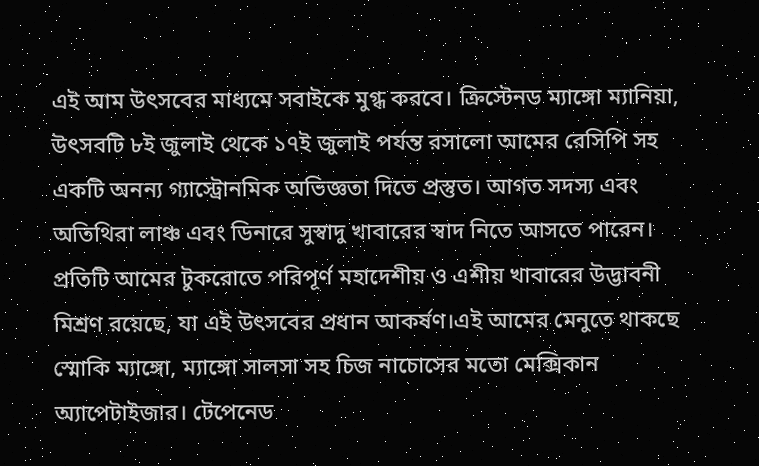এই আম উৎসবের মাধ্যমে সবাইকে মুগ্ধ করবে। ক্রিস্টেনড ম্যাঙ্গো ম্যানিয়া, উৎসবটি ৮ই জুলাই থেকে ১৭ই জুলাই পর্যন্ত রসালো আমের রেসিপি সহ একটি অনন্য গ্যাস্ট্রোনমিক অভিজ্ঞতা দিতে প্রস্তুত। আগত সদস্য এবং অতিথিরা লাঞ্চ এবং ডিনারে সুস্বাদু খাবারের স্বাদ নিতে আসতে পারেন। প্রতিটি আমের টুকরোতে পরিপূর্ণ মহাদেশীয় ও এশীয় খাবারের উদ্ভাবনী মিশ্রণ রয়েছে, যা এই উৎসবের প্রধান আকর্ষণ।এই আমের মেনুতে থাকছে স্মোকি ম্যাঙ্গো, ম্যাঙ্গো সালসা সহ চিজ নাচোসের মতো মেক্সিকান অ্যাপেটাইজার। টেপেনেড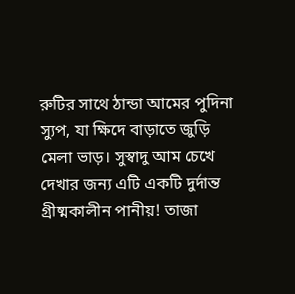রুটির সাথে ঠান্ডা আমের পুদিনা স্যুপ, যা ক্ষিদে বাড়াতে জুড়ি মেলা ভাড়। সুস্বাদু আম চেখে দেখার জন্য এটি একটি দুর্দান্ত গ্রীষ্মকালীন পানীয়! তাজা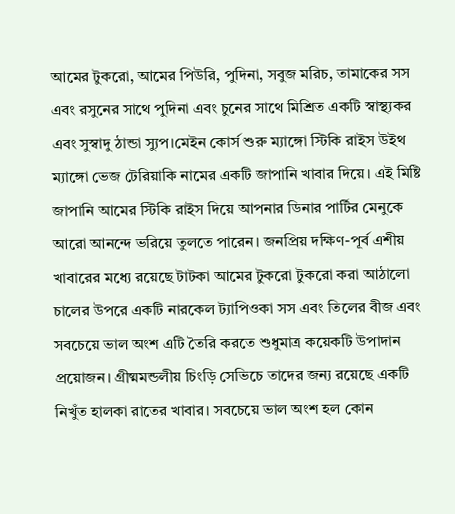আমের টুকরো, আমের পিউরি, পুদিনা, সবুজ মরিচ, তামাকের সস এবং রসুনের সাথে পুদিনা এবং চুনের সাথে মিশ্রিত একটি স্বাস্থ্যকর এবং সুস্বাদু ঠান্ডা স্যুপ।মেইন কোর্স শুরু ম্যাঙ্গো স্টিকি রাইস উইথ ম্যাঙ্গো ভেজ টেরিয়াকি নামের একটি জাপানি খাবার দিয়ে। এই মিষ্টি জাপানি আমের স্টিকি রাইস দিয়ে আপনার ডিনার পার্টির মেনুকে আরো আনন্দে ভরিয়ে তুলতে পারেন। জনপ্রিয় দক্ষিণ-পূর্ব এশীয় খাবারের মধ্যে রয়েছে টাটকা আমের টুকরো টুকরো করা আঠালো চালের উপরে একটি নারকেল ট্যাপিওকা সস এবং তিলের বীজ এবং সবচেয়ে ভাল অংশ এটি তৈরি করতে শুধুমাত্র কয়েকটি উপাদান প্রয়োজন। গ্রীষ্মমন্ডলীয় চিংড়ি সেভিচে তাদের জন্য রয়েছে একটি নিখুঁত হালকা রাতের খাবার। সবচেয়ে ভাল অংশ হল কোন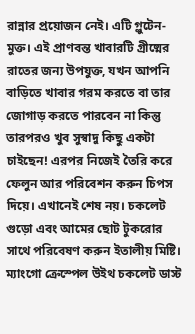রান্নার প্রয়োজন নেই। এটি গ্লুটেন-মুক্ত। এই প্রাণবন্ত খাবারটি গ্রীষ্মের রাতের জন্য উপযুক্ত, যখন আপনি বাড়িতে খাবার গরম করতে বা তার জোগাড় করতে পারবেন না কিন্তু তারপরও খুব সুস্বাদু কিছু একটা চাইছেন! এরপর নিজেই তৈরি করে ফেলুন আর পরিবেশন করুন চিপস দিয়ে। এখানেই শেষ নয়। চকলেট গুড়ো এবং আমের ছোট টুকরোর সাথে পরিবেষণ করুন ইতালীয় মিষ্টি। ম্যাংগো ক্রেস্পেল উইথ চকলেট ডাস্ট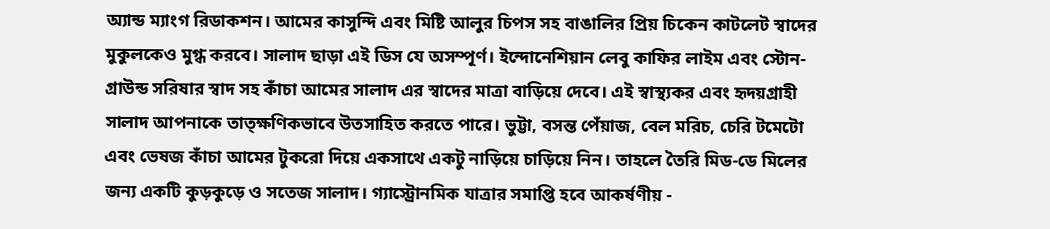অ্যান্ড ম্যাংগ রিডাকশন। আমের কাসুন্দি এবং মিষ্টি আলুর চিপস সহ বাঙালির প্রিয় চিকেন কাটলেট স্বাদের মুকুলকেও মুগ্ধ করবে। সালাদ ছাড়া এই ডিস যে অসম্পূর্ণ। ইন্দোনেশিয়ান লেবু কাফির লাইম এবং স্টোন-গ্রাউন্ড সরিষার স্বাদ সহ কাঁচা আমের সালাদ এর স্বাদের মাত্রা বাড়িয়ে দেবে। এই স্বাস্থ্যকর এবং হৃদয়গ্রাহী সালাদ আপনাকে তাত্ক্ষণিকভাবে উতসাহিত করতে পারে। ভুট্টা, বসন্ত পেঁয়াজ, বেল মরিচ, চেরি টমেটো এবং ভেষজ কাঁচা আমের টুকরো দিয়ে একসাথে একটু নাড়িয়ে চাড়িয়ে নিন। তাহলে তৈরি মিড-ডে মিলের জন্য একটি কুড়কুড়ে ও সতেজ সালাদ। গ্যাস্ট্রোনমিক যাত্রার সমাপ্তি হবে আকর্ষণীয় -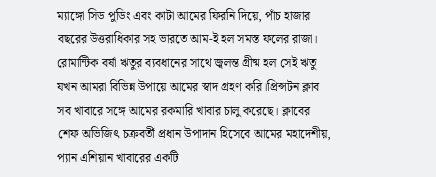ম্যাঙ্গো সিড পুডিং এবং কাটা আমের ফিরনি দিয়ে, পাঁচ হাজার বছরের উত্তরাধিকার সহ ভারতে আম-ই হল সমস্ত ফলের রাজা। রোমান্টিক বর্ষা ঋতুর ব্যবধানের সাথে জ্বলন্ত গ্রীষ্ম হল সেই ঋতু যখন আমরা বিভিন্ন উপায়ে আমের স্বাদ গ্রহণ করি।প্রিন্সটন ক্লাব সব খাবারে সঙ্গে আমের রকমারি খাবার চালু করেছে। ক্লাবের শেফ অভিজিৎ চক্রবর্তী প্রধান উপাদান হিসেবে আমের মহাদেশীয়, প্যান এশিয়ান খাবারের একটি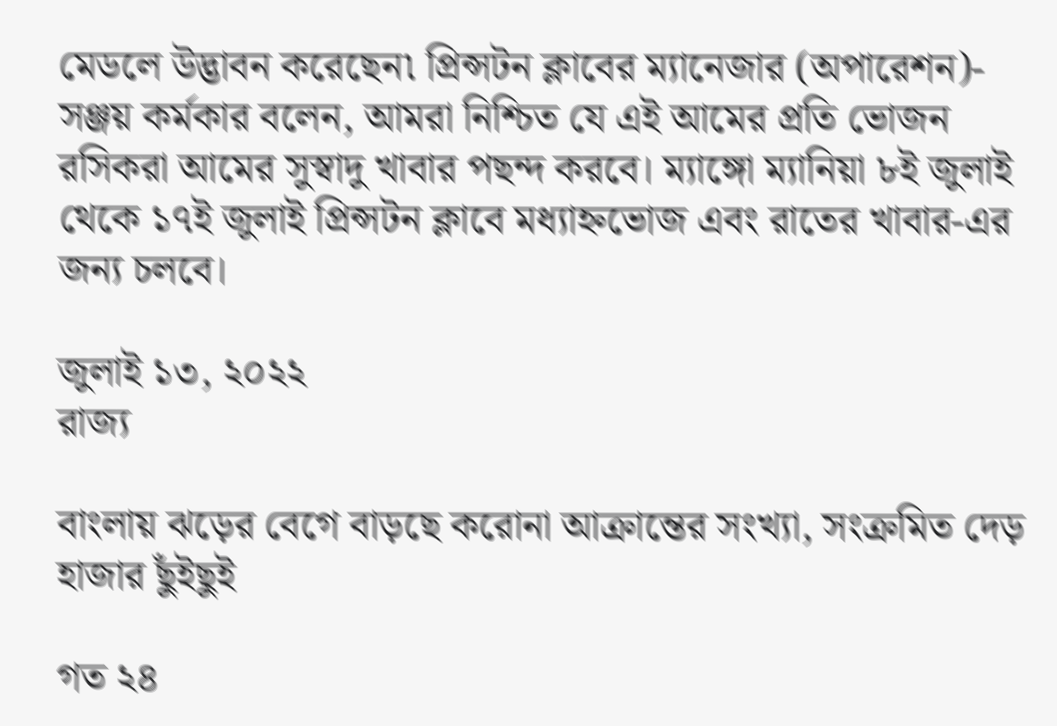মেডলে উদ্ভাবন করেছেন৷ প্রিন্সটন ক্লাবের ম্যানেজার (অপারেশন)- সঞ্জয় কর্মকার বলেন, আমরা নিশ্চিত যে এই আমের প্রতি ভোজন রসিকরা আমের সুস্বাদু খাবার পছন্দ করবে। ম্যাঙ্গো ম্যানিয়া ৮ই জুলাই থেকে ১৭ই জুলাই প্রিন্সটন ক্লাবে মধ্যাহ্নভোজ এবং রাতের খাবার-এর জন্য চলবে।

জুলাই ১৩, ২০২২
রাজ্য

বাংলায় ঝড়ের বেগে বাড়ছে করোনা আক্রান্তের সংখ্যা, সংক্রমিত দেড় হাজার ছুঁইছুই

গত ২৪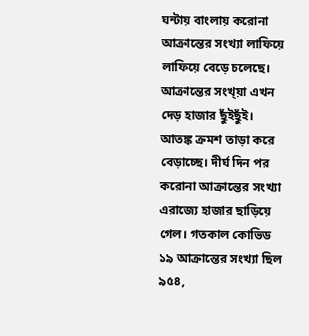ঘন্টায় বাংলায় করোনা আক্রান্তের সংখ্যা লাফিয়ে লাফিয়ে বেড়ে চলেছে। আক্রান্তের সংখ্য়া এখন দেড় হাজার ছুঁইছুঁই। আতঙ্ক ক্রমশ তাড়া করে বেড়াচ্ছে। দীর্ঘ দিন পর করোনা আক্রান্তের সংখ্যা এরাজ্যে হাজার ছাড়িয়ে গেল। গতকাল কোভিড ১৯ আক্রান্তের সংখ্যা ছিল ৯৫৪,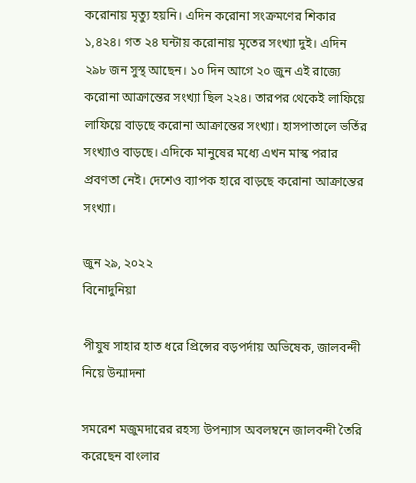করোনায় মৃত্যু হয়নি। এদিন করোনা সংক্রমণের শিকার ১,৪২৪। গত ২৪ ঘন্টায় করোনায় মৃতের সংখ্যা দুই। এদিন ২৯৮ জন সুস্থ আছেন। ১০ দিন আগে ২০ জুন এই রাজ্যে করোনা আক্রান্তের সংখ্যা ছিল ২২৪। তারপর থেকেই লাফিয়ে লাফিয়ে বাড়ছে করোনা আক্রান্তের সংখ্যা। হাসপাতালে ভর্তির সংখ্যাও বাড়ছে। এদিকে মানুষের মধ্যে এখন মাস্ক পরার প্রবণতা নেই। দেশেও ব্যাপক হারে বাড়ছে করোনা আক্রান্তের সংখ্যা।

জুন ২৯, ২০২২
বিনোদুনিয়া

পীযুষ সাহার হাত ধরে প্রিন্সের বড়পর্দায় অভিষেক, জালবন্দী নিয়ে উন্মাদনা

সমরেশ মজুমদারের রহস্য উপন্যাস অবলম্বনে জালবন্দী তৈরি করেছেন বাংলার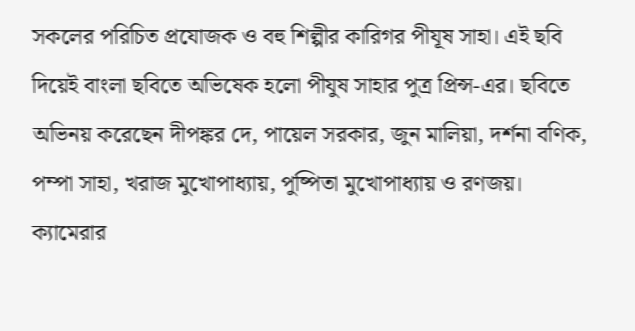সকলের পরিচিত প্রযোজক ও বহু শিল্পীর কারিগর পীযূষ সাহা। এই ছবি দিয়েই বাংলা ছবিতে অভিষেক হলো পীযুষ সাহার পুত্র প্রিন্স-এর। ছবিতে অভিনয় করেছেন দীপঙ্কর দে, পায়েল সরকার, জুন মালিয়া, দর্শনা বণিক, পম্পা সাহা, খরাজ মুখোপাধ্যায়, পুষ্পিতা মুখোপাধ্যায় ও রণজয়। ক্যামেরার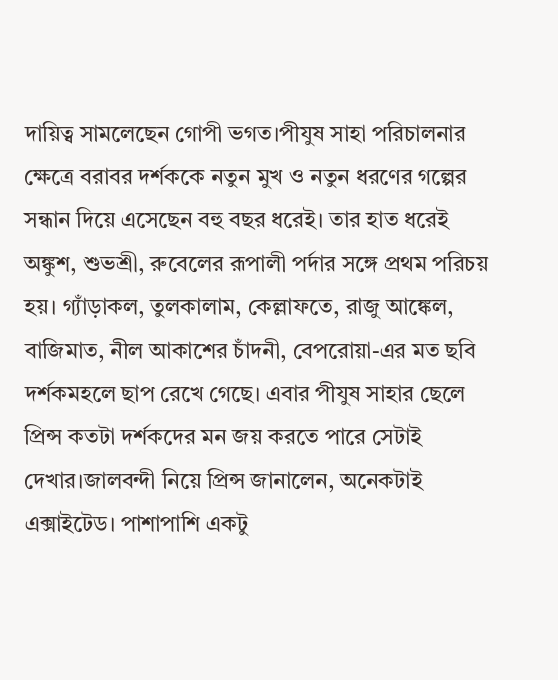দায়িত্ব সামলেছেন গোপী ভগত।পীযুষ সাহা পরিচালনার ক্ষেত্রে বরাবর দর্শককে নতুন মুখ ও নতুন ধরণের গল্পের সন্ধান দিয়ে এসেছেন বহু বছর ধরেই। তার হাত ধরেই অঙ্কুশ, শুভশ্রী, রুবেলের রূপালী পর্দার সঙ্গে প্রথম পরিচয় হয়। গ্যাঁড়াকল, তুলকালাম, কেল্লাফতে, রাজু আঙ্কেল, বাজিমাত, নীল আকাশের চাঁদনী, বেপরোয়া-এর মত ছবি দর্শকমহলে ছাপ রেখে গেছে। এবার পীযুষ সাহার ছেলে প্রিন্স কতটা দর্শকদের মন জয় করতে পারে সেটাই দেখার।জালবন্দী নিয়ে প্রিন্স জানালেন, অনেকটাই এক্সাইটেড। পাশাপাশি একটু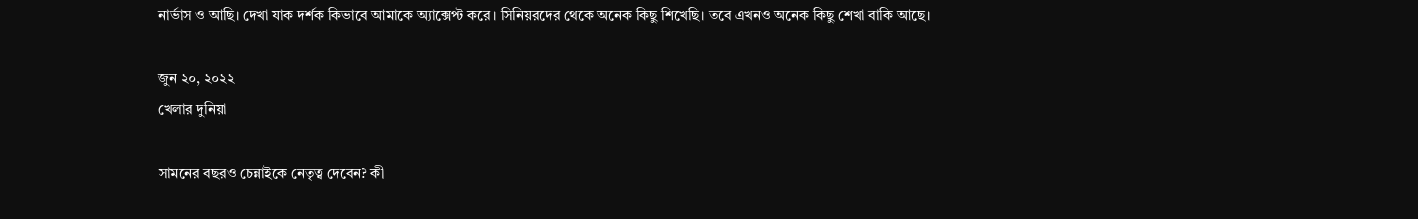নার্ভাস ও আছি। দেখা যাক দর্শক কিভাবে আমাকে অ্যাক্সেপ্ট করে। সিনিয়রদের থেকে অনেক কিছু শিখেছি। তবে এখনও অনেক কিছু শেখা বাকি আছে।

জুন ২০, ২০২২
খেলার দুনিয়া

সামনের বছরও চেন্নাইকে নেতৃত্ব দেবেন? কী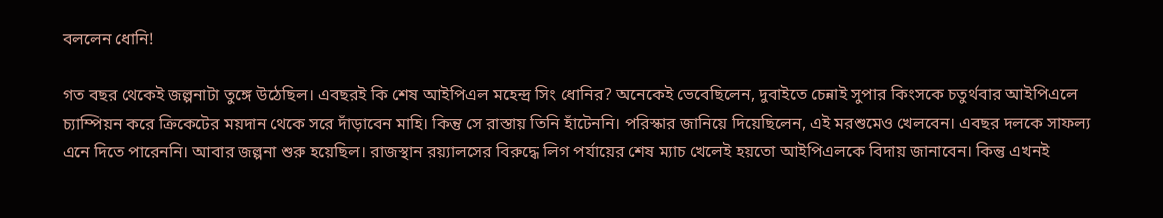বললেন ধোনি!

গত বছর থেকেই জল্পনাটা তুঙ্গে উঠেছিল। এবছরই কি শেষ আইপিএল মহেন্দ্র সিং ধোনির? অনেকেই ভেবেছিলেন, দুবাইতে চেন্নাই সুপার কিংসকে চতুর্থবার আইপিএলে চ্যাম্পিয়ন করে ক্রিকেটের ময়দান থেকে সরে দাঁড়াবেন মাহি। কিন্তু সে রাস্তায় তিনি হাঁটেননি। পরিস্কার জানিয়ে দিয়েছিলেন, এই মরশুমেও খেলবেন। এবছর দলকে সাফল্য এনে দিতে পারেননি। আবার জল্পনা শুরু হয়েছিল। রাজস্থান রয়্যালসের বিরুদ্ধে লিগ পর্যায়ের শেষ ম্যাচ খেলেই হয়তো আইপিএলকে বিদায় জানাবেন। কিন্তু এখনই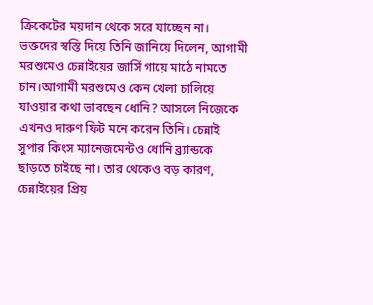ক্রিকেটের ময়দান থেকে সরে যাচ্ছেন না। ভক্তদের স্বস্তি দিয়ে তিনি জানিয়ে দিলেন, আগামী মরশুমেও চেন্নাইয়ের জার্সি গায়ে মাঠে নামতে চান।আগামী মরশুমেও কেন খেলা চালিয়ে যাওয়ার কথা ভাবছেন ধোনি? আসলে নিজেকে এখনও দারুণ ফিট মনে করেন তিনি। চেন্নাই সুপার কিংস ম্যানেজমেন্টও ধোনি ব্র্যান্ডকে ছাড়তে চাইছে না। তার থেকেও বড় কারণ, চেন্নাইয়ের প্রিয়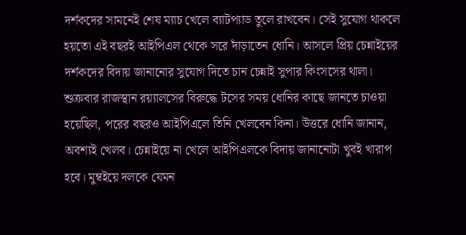দর্শকদের সামনেই শেষ ম্যাচ খেলে ব্যাটপ্যাড তুলে রাখবেন। সেই সুযোগ থাকলে হয়তো এই বছরই আইপিএল থেকে সরে দাঁড়াতেন ধোনি। আসলে প্রিয় চেন্নাইয়ের দর্শকদের বিদায় জানানোর সুযোগ দিতে চান চেন্নাই সুপার কিংসসের থালা। শুক্রবার রাজস্থান রয়্যালসের বিরুদ্ধে টসের সময় ধোনির কাছে জানতে চাওয়া হয়েছিল, পরের বছরও আইপিএলে তিনি খেলবেন কিনা। উত্তরে ধোনি জানান, অবশ্যই খেলব। চেন্নাইয়ে না খেলে আইপিএলকে বিদায় জানানোটা খুবই খারাপ হবে। মুম্বইয়ে দলকে যেমন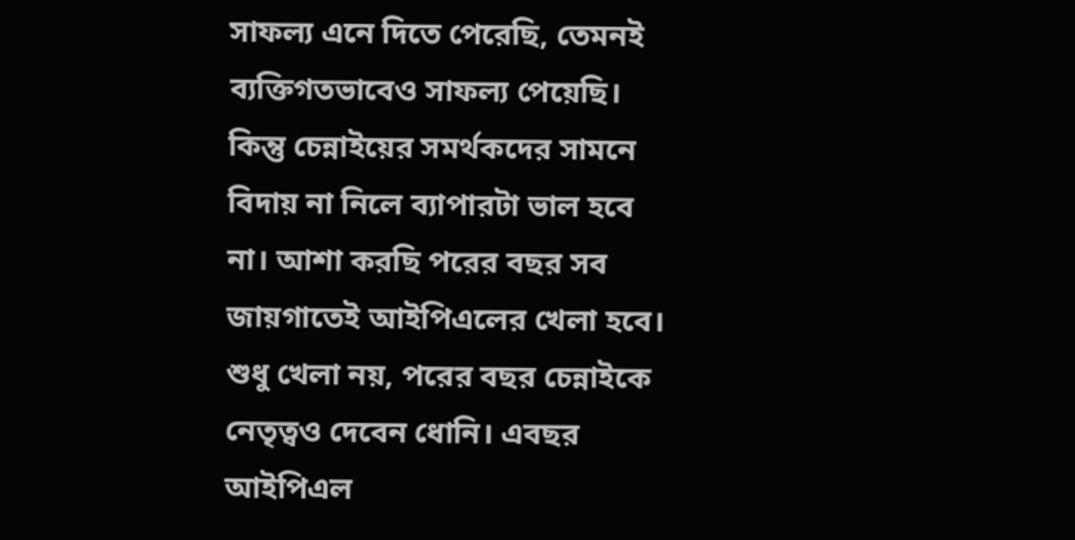সাফল্য এনে দিতে পেরেছি, তেমনই ব্যক্তিগতভাবেও সাফল্য পেয়েছি। কিন্তু চেন্নাইয়ের সমর্থকদের সামনে বিদায় না নিলে ব্যাপারটা ভাল হবে না। আশা করছি পরের বছর সব জায়গাতেই আইপিএলের খেলা হবে। শুধু খেলা নয়, পরের বছর চেন্নাইকে নেতৃত্বও দেবেন ধোনি। এবছর আইপিএল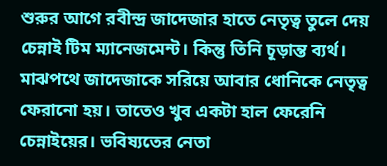শুরুর আগে রবীন্দ্র জাদেজার হাতে নেতৃত্ব তুলে দেয় চেন্নাই টিম ম্যানেজমেন্ট। কিন্তু তিনি চূড়ান্ত ব্যর্থ। মাঝপথে জাদেজাকে সরিয়ে আবার ধোনিকে নেতৃত্ব ফেরানো হয়। তাতেও খুব একটা হাল ফেরেনি চেন্নাইয়ের। ভবিষ্যতের নেতা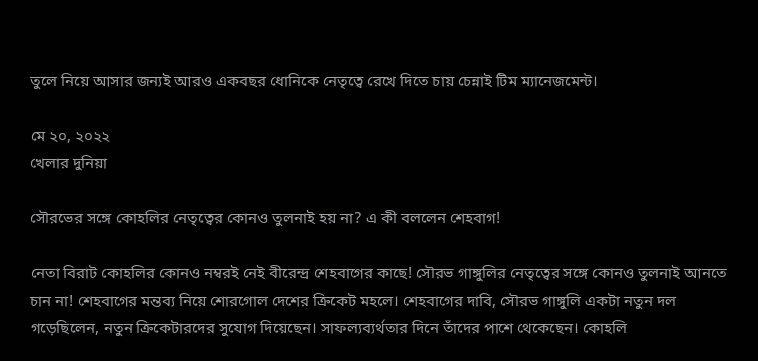তুলে নিয়ে আসার জন্যই আরও একবছর ধোনিকে নেতৃত্বে রেখে দিতে চায় চেন্নাই টিম ম্যানেজমেন্ট।

মে ২০, ২০২২
খেলার দুনিয়া

সৌরভের সঙ্গে কোহলির নেতৃত্বের কোনও তুলনাই হয় না? এ কী বললেন শেহবাগ!

নেতা বিরাট কোহলির কোনও নম্বরই নেই বীরেন্দ্র শেহবাগের কাছে! সৌরভ গাঙ্গুলির নেতৃত্বের সঙ্গে কোনও তুলনাই আনতে চান না! শেহবাগের মন্তব্য নিয়ে শোরগোল দেশের ক্রিকেট মহলে। শেহবাগের দাবি, সৌরভ গাঙ্গুলি একটা নতুন দল গড়েছিলেন, নতুন ক্রিকেটারদের সুযোগ দিয়েছেন। সাফল্যব্যর্থতার দিনে তাঁদের পাশে থেকেছেন। কোহলি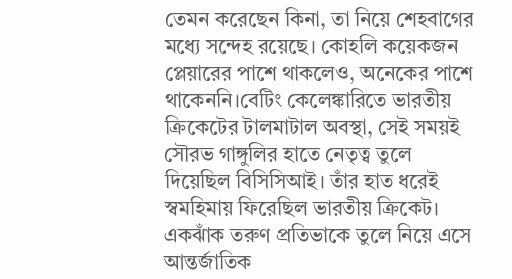তেমন করেছেন কিনা, তা নিয়ে শেহবাগের মধ্যে সন্দেহ রয়েছে। কোহলি কয়েকজন প্লেয়ারের পাশে থাকলেও, অনেকের পাশে থাকেননি।বেটিং কেলেঙ্কারিতে ভারতীয় ক্রিকেটের টালমাটাল অবস্থা, সেই সময়ই সৌরভ গাঙ্গুলির হাতে নেতৃত্ব তুলে দিয়েছিল বিসিসিআই। তাঁর হাত ধরেই স্বমহিমায় ফিরেছিল ভারতীয় ক্রিকেট। একঝাঁক তরুণ প্রতিভাকে তুলে নিয়ে এসে আন্তর্জাতিক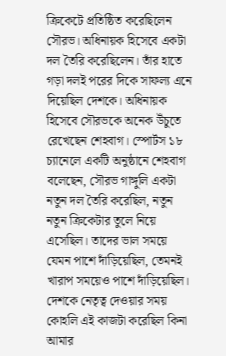ক্রিকেটে প্রতিষ্ঠিত করেছিলেন সৌরভ। অধিনায়ক হিসেবে একটা দল তৈরি করেছিলেন। তাঁর হাতে গড়া দলই পরের দিকে সাফল্য এনে দিয়েছিল দেশকে। অধিনায়ক হিসেবে সৌরভকে অনেক উঁচুতে রেখেছেন শেহবাগ। স্পোর্টস ১৮ চ্যানেলে একটি অনুষ্ঠানে শেহবাগ বলেছেন, সৌরভ গাঙ্গুলি একটা নতুন দল তৈরি করেছিল, নতুন নতুন ক্রিকেটার তুলে নিয়ে এসেছিল। তাদের ভাল সময়ে যেমন পাশে দাঁড়িয়েছিল, তেমনই খারাপ সময়েও পাশে দাঁড়িয়েছিল। দেশকে নেতৃত্ব দেওয়ার সময় কোহলি এই কাজটা করেছিল কিনা আমার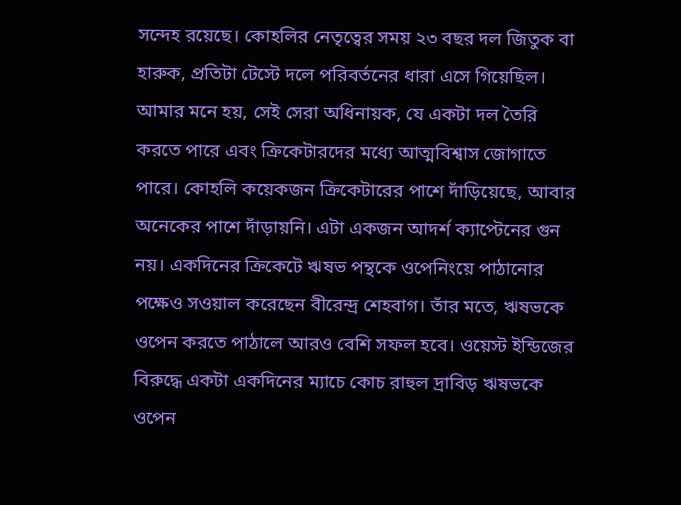সন্দেহ রয়েছে। কোহলির নেতৃত্বের সময় ২৩ বছর দল জিতুক বা হারুক, প্রতিটা টেস্টে দলে পরিবর্তনের ধারা এসে গিয়েছিল। আমার মনে হয়, সেই সেরা অধিনায়ক, যে একটা দল তৈরি করতে পারে এবং ক্রিকেটারদের মধ্যে আত্মবিশ্বাস জোগাতে পারে। কোহলি কয়েকজন ক্রিকেটারের পাশে দাঁড়িয়েছে, আবার অনেকের পাশে দাঁড়ায়নি। এটা একজন আদর্শ ক্যাপ্টেনের গুন নয়। একদিনের ক্রিকেটে ঋষভ পন্থকে ওপেনিংয়ে পাঠানোর পক্ষেও সওয়াল করেছেন বীরেন্দ্র শেহবাগ। তাঁর মতে, ঋষভকে ওপেন করতে পাঠালে আরও বেশি সফল হবে। ওয়েস্ট ইন্ডিজের বিরুদ্ধে একটা একদিনের ম্যাচে কোচ রাহুল দ্রাবিড় ঋষভকে ওপেন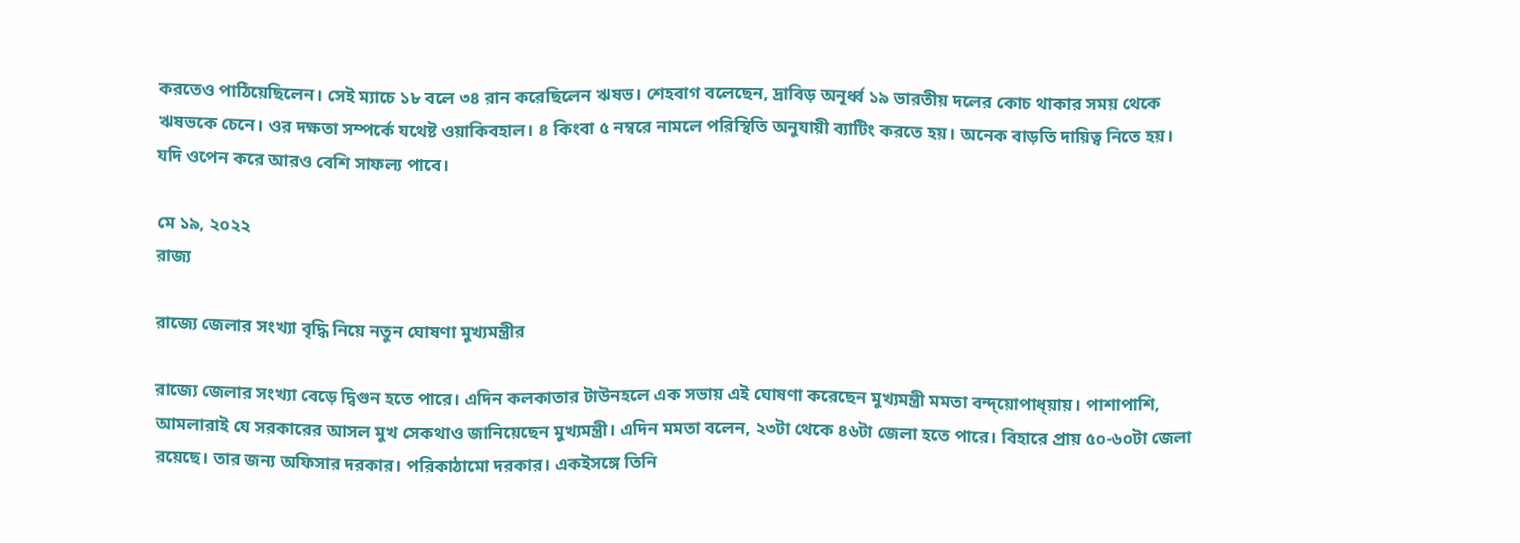করতেও পাঠিয়েছিলেন। সেই ম্যাচে ১৮ বলে ৩৪ রান করেছিলেন ঋষভ। শেহবাগ বলেছেন, দ্রাবিড় অনূর্ধ্ব ১৯ ভারতীয় দলের কোচ থাকার সময় থেকে ঋষভকে চেনে। ওর দক্ষতা সম্পর্কে যথেষ্ট ওয়াকিবহাল। ৪ কিংবা ৫ নম্বরে নামলে পরিস্থিতি অনুযায়ী ব্যাটিং করতে হয়। অনেক বাড়তি দায়িত্ব নিতে হয়। যদি ওপেন করে আরও বেশি সাফল্য পাবে।

মে ১৯, ২০২২
রাজ্য

রাজ্যে জেলার সংখ্যা বৃদ্ধি নিয়ে নতুন ঘোষণা মুখ্যমন্ত্রীর

রাজ্যে জেলার সংখ্যা বেড়ে দ্বিগুন হতে পারে। এদিন কলকাতার টাউনহলে এক সভায় এই ঘোষণা করেছেন মুখ্যমন্ত্রী মমতা বন্দ্য়োপাধ্য়ায়। পাশাপাশি, আমলারাই যে সরকারের আসল মুখ সেকথাও জানিয়েছেন মুখ্যমন্ত্রী। এদিন মমতা বলেন, ২৩টা থেকে ৪৬টা জেলা হতে পারে। বিহারে প্রায় ৫০-৬০টা জেলা রয়েছে। তার জন্য অফিসার দরকার। পরিকাঠামো দরকার। একইসঙ্গে তিনি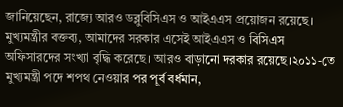জানিয়েছেন, রাজ্যে আরও ডব্লুবিসিএস ও আইএএস প্রয়োজন রয়েছে। মুখ্যমন্ত্রীর বক্তব্য, আমাদের সরকার এসেই আইএএস ও বিসিএস অফিসারদের সংখ্যা বৃদ্ধি করেছে। আরও বাড়ানো দরকার রয়েছে।২০১১-তে মুখ্যমন্ত্রী পদে শপথ নেওয়ার পর পূর্ব বর্ধমান,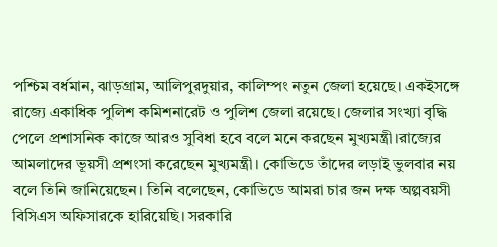পশ্চিম বর্ধমান, ঝাড়গ্রাম, আলিপুরদুয়ার, কালিম্পং নতুন জেলা হয়েছে। একইসঙ্গে রাজ্যে একাধিক পুলিশ কমিশনারেট ও পুলিশ জেলা রয়েছে। জেলার সংখ্যা বৃদ্ধি পেলে প্রশাসনিক কাজে আরও সুবিধা হবে বলে মনে করছেন মুখ্যমন্ত্রী।রাজ্যের আমলাদের ভূয়সী প্রশংসা করেছেন মুখ্যমন্ত্রী। কোভিডে তাঁদের লড়াই ভুলবার নয় বলে তিনি জানিয়েছেন। তিনি বলেছেন, কোভিডে আমরা চার জন দক্ষ অল্পবয়সী বিসিএস অফিসারকে হারিয়েছি। সরকারি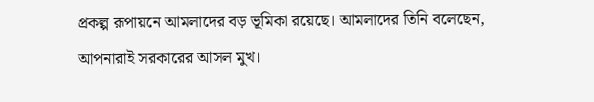প্রকল্প রূপায়নে আমলাদের বড় ভূমিকা রয়েছে। আমলাদের তিনি বলেছেন, আপনারাই সরকারের আসল মুখ।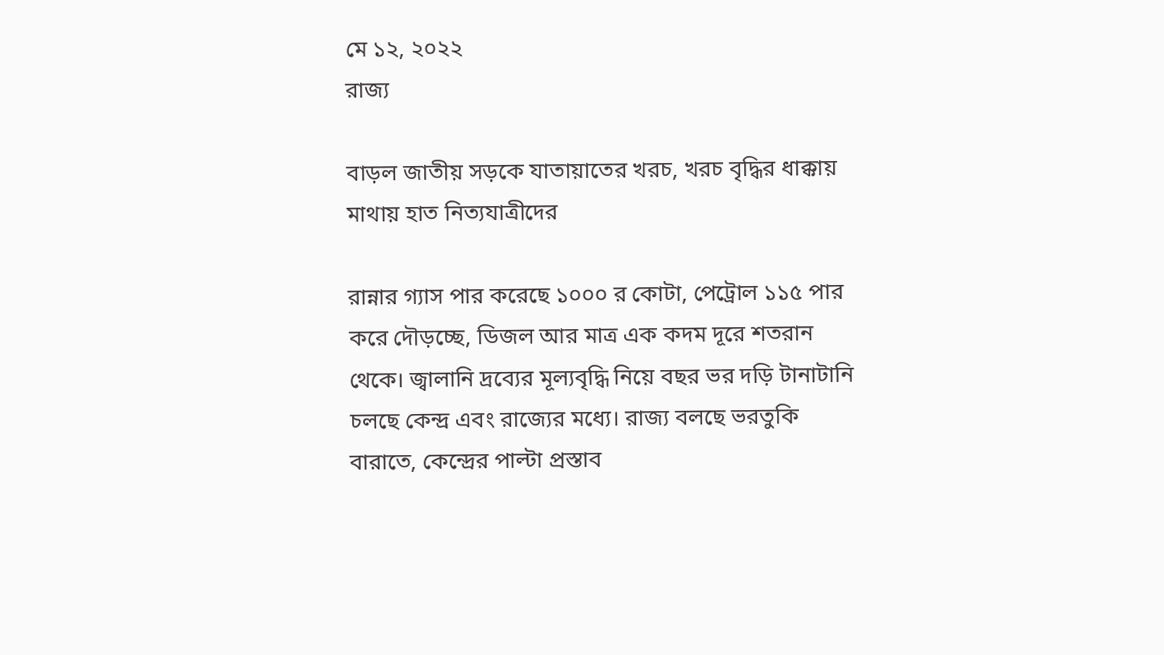মে ১২, ২০২২
রাজ্য

বাড়ল জাতীয় সড়কে যাতায়াতের খরচ, খরচ বৃদ্ধির ধাক্কায় মাথায় হাত নিত্যযাত্রীদের

রান্নার গ্যাস পার করেছে ১০০০ র কোটা, পেট্রোল ১১৫ পার করে দৌড়চ্ছে, ডিজল আর মাত্র এক কদম দূরে শতরান থেকে। জ্বালানি দ্রব্যের মূল্যবৃদ্ধি নিয়ে বছর ভর দড়ি টানাটানি চলছে কেন্দ্র এবং রাজ্যের মধ্যে। রাজ্য বলছে ভরতুকি বারাতে, কেন্দ্রের পাল্টা প্রস্তাব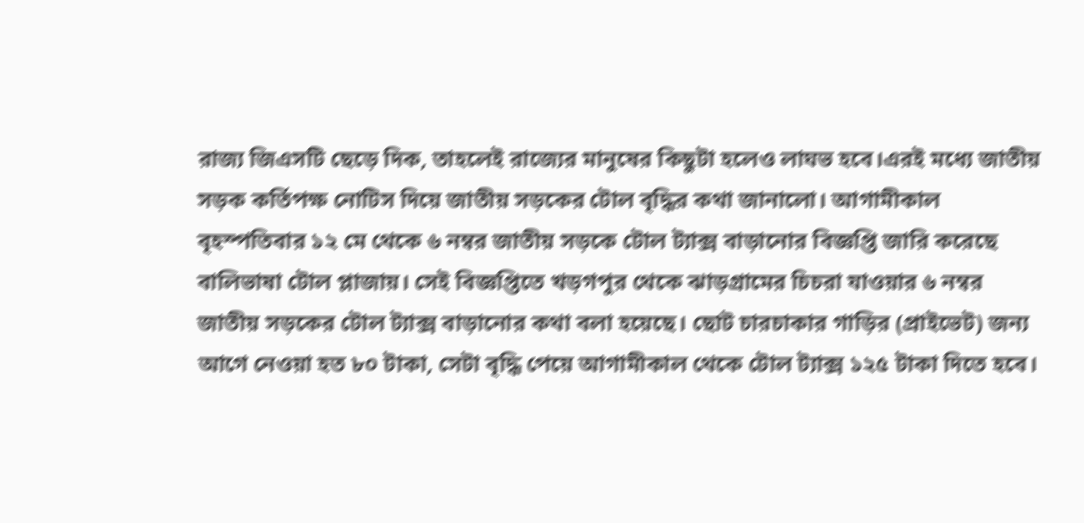রাজ্য জিএসটি ছেড়ে দিক, তাহলেই রাজ্যের মানুষের কিছুটা হলেও লাঘভ হবে।এরই মধ্যে জাতীয় সড়ক কর্তিপক্ষ নোটিস দিয়ে জাতীয় সড়কের টোল বৃদ্ধির কথা জানালো। আগামীকাল বৃহস্পতিবার ১২ মে থেকে ৬ নম্বর জাতীয় সড়কে টোল ট্যাক্স বাড়ানোর বিজ্ঞপ্তি জারি করেছে বালিভাষা টোল প্লাজায়। সেই বিজ্ঞপ্তিতে খড়গপুর থেকে ঝাড়গ্রামের চিচরা যাওয়ার ৬ নম্বর জাতীয় সড়কের টোল ট্যাক্স বাড়ানোর কথা বলা হয়েছে। ছোট চারচাকার গাড়ির (প্রাইভেট) জন্য আগে নেওয়া হত ৮০ টাকা, সেটা বৃদ্ধি পেয়ে আগামীকাল থেকে টোল ট্যাক্স ১২৫ টাকা দিতে হবে।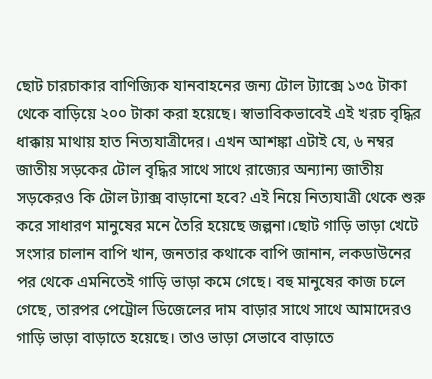ছোট চারচাকার বাণিজ্যিক যানবাহনের জন্য টোল ট্যাক্সে ১৩৫ টাকা থেকে বাড়িয়ে ২০০ টাকা করা হয়েছে। স্বাভাবিকভাবেই এই খরচ বৃদ্ধির ধাক্কায় মাথায় হাত নিত্যযাত্রীদের। এখন আশঙ্কা এটাই যে, ৬ নম্বর জাতীয় সড়কের টোল বৃদ্ধির সাথে সাথে রাজ্যের অন্যান্য জাতীয় সড়কেরও কি টোল ট্যাক্স বাড়ানো হবে? এই নিয়ে নিত্যযাত্রী থেকে শুরু করে সাধারণ মানুষের মনে তৈরি হয়েছে জল্পনা।ছোট গাড়ি ভাড়া খেটে সংসার চালান বাপি খান, জনতার কথাকে বাপি জানান, লকডাউনের পর থেকে এমনিতেই গাড়ি ভাড়া কমে গেছে। বহু মানুষের কাজ চলে গেছে, তারপর পেট্রোল ডিজেলের দাম বাড়ার সাথে সাথে আমাদেরও গাড়ি ভাড়া বাড়াতে হয়েছে। তাও ভাড়া সেভাবে বাড়াতে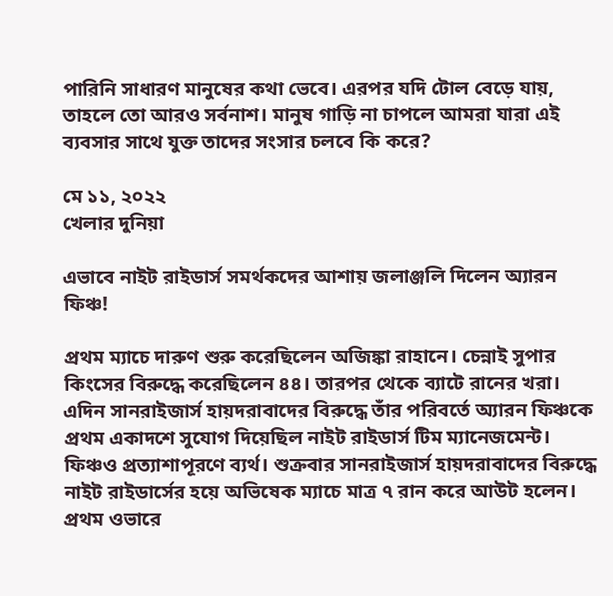পারিনি সাধারণ মানুষের কথা ভেবে। এরপর যদি টোল বেড়ে যায়, তাহলে তো আরও সর্বনাশ। মানুষ গাড়ি না চাপলে আমরা যারা এই ব্যবসার সাথে যুক্ত তাদের সংসার চলবে কি করে?

মে ১১, ২০২২
খেলার দুনিয়া

এভাবে নাইট রাইডার্স সমর্থকদের আশায় জলাঞ্জলি দিলেন অ্যারন ফিঞ্চ!

প্রথম ম্যাচে দারুণ শুরু করেছিলেন অজিঙ্কা রাহানে। চেন্নাই সুপার কিংসের বিরুদ্ধে করেছিলেন ৪৪। তারপর থেকে ব্যাটে রানের খরা। এদিন সানরাইজার্স হায়দরাবাদের বিরুদ্ধে তাঁর পরিবর্তে অ্যারন ফিঞ্চকে প্রথম একাদশে সুযোগ দিয়েছিল নাইট রাইডার্স টিম ম্যানেজমেন্ট। ফিঞ্চও প্রত্যাশাপূরণে ব্যর্থ। শুক্রবার সানরাইজার্স হায়দরাবাদের বিরুদ্ধে নাইট রাইডার্সের হয়ে অভিষেক ম্যাচে মাত্র ৭ রান করে আউট হলেন। প্রথম ওভারে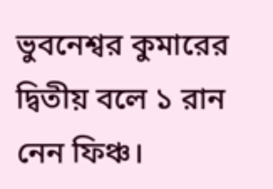ভুবনেশ্বর কুমারের দ্বিতীয় বলে ১ রান নেন ফিঞ্চ।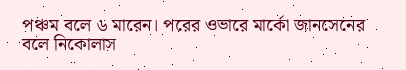পঞ্চম বলে ৬ মারেন। পরের ওভারে মার্কো জানসেনের বলে নিকোলাস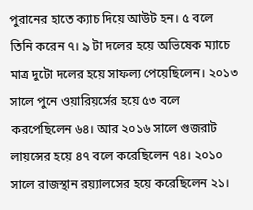পুরানের হাতে ক্যাচ দিয়ে আউট হন। ৫ বলে তিনি করেন ৭। ৯ টা দলের হয়ে অভিষেক ম্যাচে মাত্র দুটো দলের হয়ে সাফল্য পেয়েছিলেন। ২০১৩ সালে পুনে ওয়ারিয়র্সের হয়ে ৫৩ বলে করপেছিলেন ৬৪। আর ২০১৬ সালে গুজরাট লায়ন্সের হয়ে ৪৭ বলে করেছিলেন ৭৪। ২০১০ সালে রাজস্থান রয়্যালসের হয়ে করেছিলেন ২১।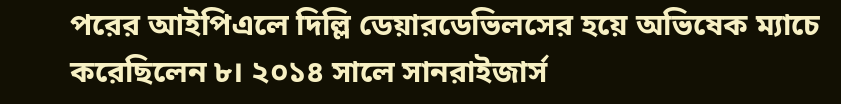পরের আইপিএলে দিল্লি ডেয়ারডেভিলসের হয়ে অভিষেক ম্যাচে করেছিলেন ৮। ২০১৪ সালে সানরাইজার্স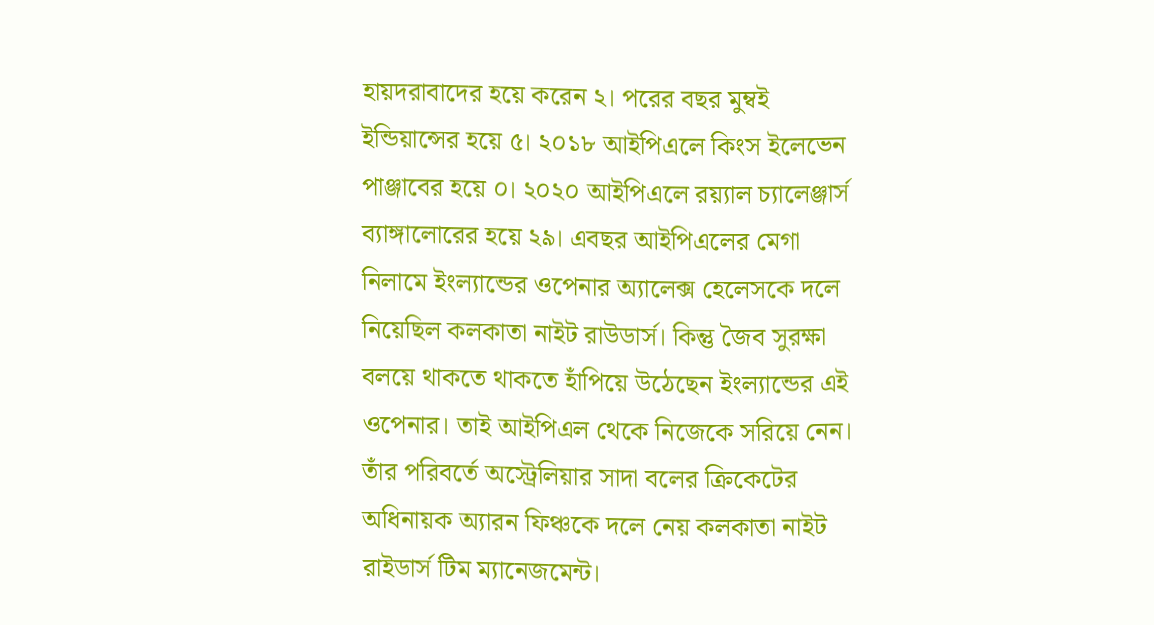হায়দরাবাদের হয়ে করেন ২। পরের বছর মুম্বই ইন্ডিয়ান্সের হয়ে ৫। ২০১৮ আইপিএলে কিংস ইলেভেন পাঞ্জাবের হয়ে ০। ২০২০ আইপিএলে রয়্যাল চ্যালেঞ্জার্স ব্যাঙ্গালোরের হয়ে ২৯। এবছর আইপিএলের মেগা নিলামে ইংল্যান্ডের ওপেনার অ্যালেক্স হেলেসকে দলে নিয়েছিল কলকাতা নাইট রাউডার্স। কিন্তু জৈব সুরক্ষা বলয়ে থাকতে থাকতে হাঁপিয়ে উঠেছেন ইংল্যান্ডের এই ওপেনার। তাই আইপিএল থেকে নিজেকে সরিয়ে নেন। তাঁর পরিবর্তে অস্ট্রেলিয়ার সাদা বলের ক্রিকেটের অধিনায়ক অ্যারন ফিঞ্চকে দলে নেয় কলকাতা নাইট রাইডার্স টিম ম্যানেজমেন্ট।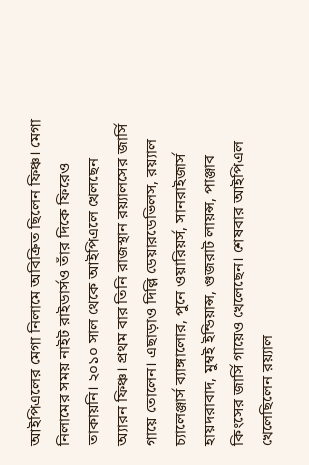আইপিএলের মেগা নিলামে অবিক্রিত ছিলেন ফিঞ্চ। মেগা নিলামের সময় নাইট রাইডার্সও তাঁর দিকে ফিরেও তাকায়নি। ২০১০ সাল থেকে আইপিএলে খেলছেন অ্যারন ফিঞ্চ। প্রথম বার তিনি রাজস্থান রয়্যালসের জার্সি গায়ে তোলেন। এছাড়াও দিল্লি ডেয়ারডেভিলস, রয়্যাল চ্যালেঞ্জার্স ব্যাঙ্গালোর, পুনে ওয়ারিয়র্স, সানরাইজার্স হায়দরাবাদ, মুম্বই ইন্ডিয়ান্স, গুজরাট লায়ন্স, পাঞ্জাব কিংসের জার্সি গায়েও খেলেছেন। শেষবার আইপিএল খেলেছিলেন রয়্যাল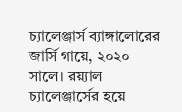চ্যালেঞ্জার্স ব্যাঙ্গালোরের জার্সি গায়ে, ২০২০ সালে। রয়্যাল চ্যালেঞ্জার্সের হয়ে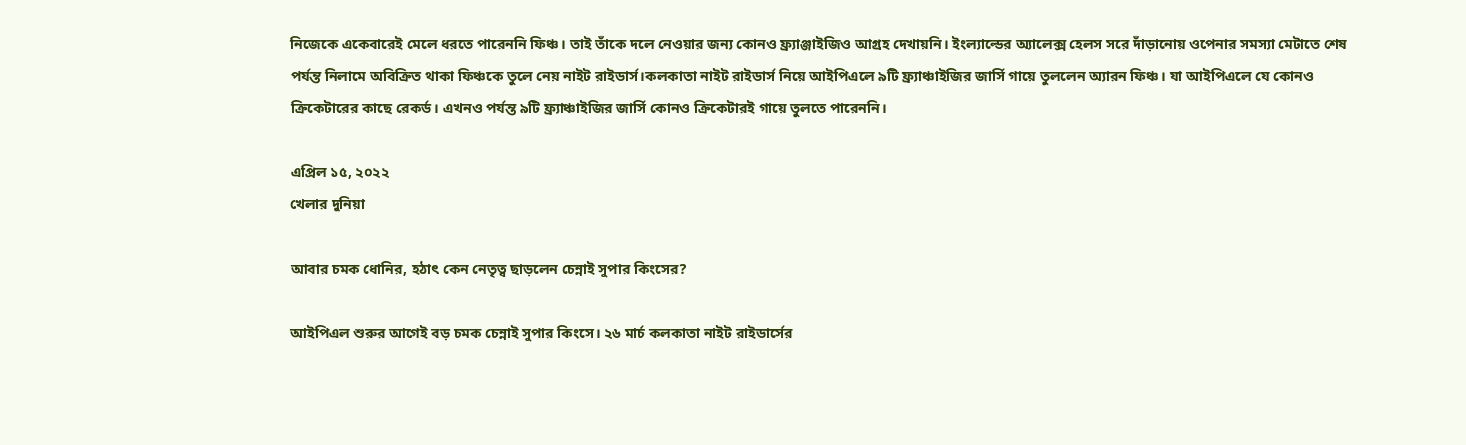নিজেকে একেবারেই মেলে ধরতে পারেননি ফিঞ্চ। তাই তাঁকে দলে নেওয়ার জন্য কোনও ফ্র্যাঞ্জাইজিও আগ্রহ দেখায়নি। ইংল্যাল্ডের অ্যালেক্স হেলস সরে দাঁড়ানোয় ওপেনার সমস্যা মেটাতে শেষ পর্যন্ত নিলামে অবিক্রিত থাকা ফিঞ্চকে তুলে নেয় নাইট রাইডার্স।কলকাতা নাইট রাইডার্স নিয়ে আইপিএলে ৯টি ফ্র্যাঞ্চাইজির জার্সি গায়ে তুললেন অ্যারন ফিঞ্চ। যা আইপিএলে যে কোনও ক্রিকেটারের কাছে রেকর্ড। এখনও পর্যন্ত ৯টি ফ্র্যাঞ্চাইজির জার্সি কোনও ক্রিকেটারই গায়ে তুলতে পারেননি।

এপ্রিল ১৫, ২০২২
খেলার দুনিয়া

আবার চমক ধোনির, হঠাৎ কেন নেতৃত্ব ছাড়লেন চেন্নাই সুপার কিংসের?

আইপিএল শুরুর আগেই বড় চমক চেন্নাই সুপার কিংসে। ২৬ মার্চ কলকাতা নাইট রাইডার্সের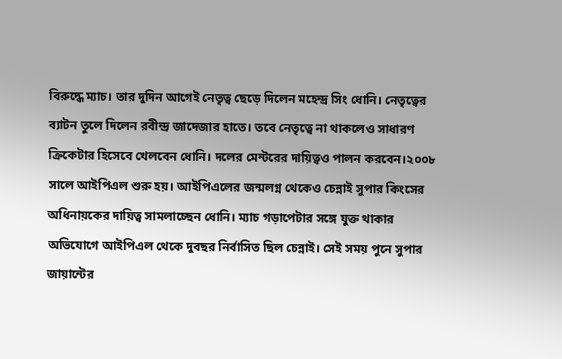বিরুদ্ধে ম্যাচ। তার দুদিন আগেই নেতৃত্ব ছেড়ে দিলেন মহেন্দ্র সিং ধোনি। নেতৃত্বের ব্যাটন তুলে দিলেন রবীন্দ্র জাদেজার হাতে। তবে নেতৃত্বে না থাকলেও সাধারণ ক্রিকেটার হিসেবে খেলবেন ধোনি। দলের মেন্টরের দায়িত্বও পালন করবেন।২০০৮ সালে আইপিএল শুরু হয়। আইপিএলের জন্মলগ্ন থেকেও চেন্নাই সুপার কিংসের অধিনায়কের দায়িত্ব সামলাচ্ছেন ধোনি। ম্যাচ গড়াপেটার সঙ্গে যুক্ত থাকার অভিযোগে আইপিএল থেকে দুবছর নির্বাসিত ছিল চেন্নাই। সেই সময় পুনে সুপার জায়ান্টের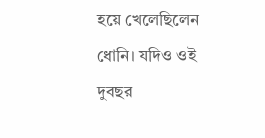হয়ে খেলেছিলেন ধোনি। যদিও ওই দুবছর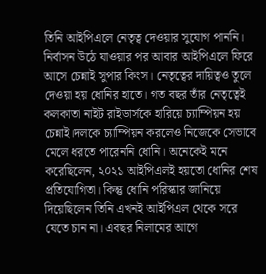তিনি আইপিএলে নেতৃত্ব দেওয়ার সুযোগ পাননি। নির্বাসন উঠে যাওয়ার পর আবার আইপিএলে ফিরে আসে চেন্নাই সুপার কিংস। নেতৃত্বের দায়িত্বও তুলে দেওয়া হয় ধোনির হাতে। গত বছর তাঁর নেতৃত্বেই কলকাতা নাইট রাইডার্সকে হারিয়ে চ্যাম্পিয়ন হয় চেন্নাই।দলকে চ্যাম্পিয়ন করলেও নিজেকে সেভাবে মেলে ধরতে পারেননি ধোনি। অনেকেই মনে করেছিলেন, ২০২১ আইপিএলই হয়তো ধোনির শেষ প্রতিযোগিতা। কিন্তু ধোনি পরিস্কার জানিয়ে দিয়েছিলেন তিনি এখনই আইপিএল থেকে সরে যেতে চান না। এবছর নিলামের আগে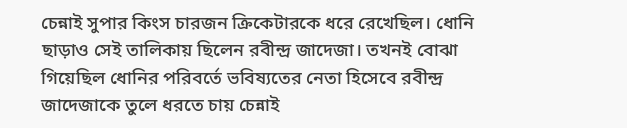চেন্নাই সুপার কিংস চারজন ক্রিকেটারকে ধরে রেখেছিল। ধোনি ছাড়াও সেই তালিকায় ছিলেন রবীন্দ্র জাদেজা। তখনই বোঝা গিয়েছিল ধোনির পরিবর্তে ভবিষ্যতের নেতা হিসেবে রবীন্দ্র জাদেজাকে তুলে ধরতে চায় চেন্নাই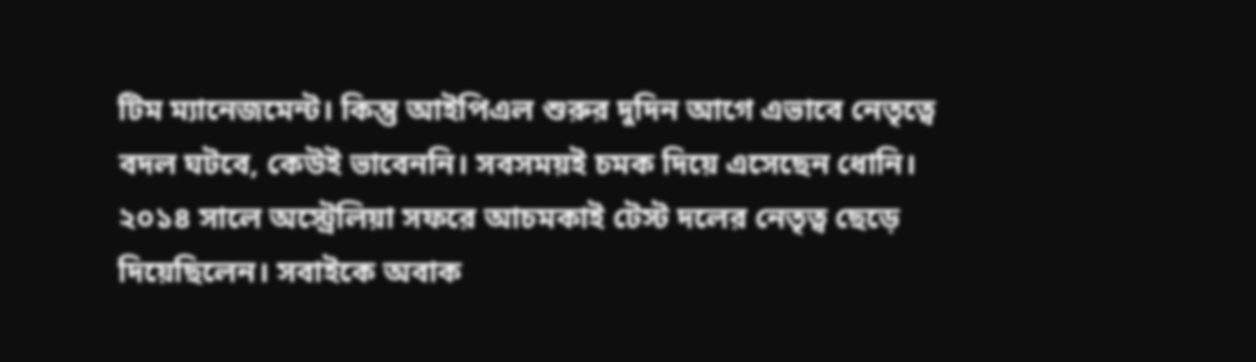টিম ম্যানেজমেন্ট। কিন্তু আইপিএল শুরুর দুদিন আগে এভাবে নেতৃত্বে বদল ঘটবে, কেউই ভাবেননি। সবসময়ই চমক দিয়ে এসেছেন ধোনি। ২০১৪ সালে অস্ট্রেলিয়া সফরে আচমকাই টেস্ট দলের নেতৃত্ব ছেড়ে দিয়েছিলেন। সবাইকে অবাক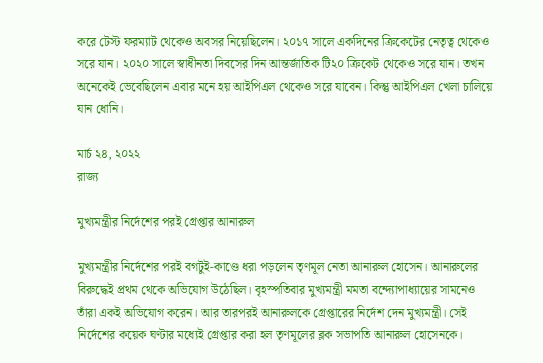করে টেস্ট ফরম্যাট থেকেও অবসর নিয়েছিলেন। ২০১৭ সালে একদিনের ক্রিকেটের নেতৃত্ব থেকেও সরে যান। ২০২০ সালে স্বাধীনতা দিবসের দিন আন্তর্জাতিক টি২০ ক্রিকেট থেকেও সরে যান। তখন অনেকেই ভেবেছিলেন এবার মনে হয় আইপিএল থেকেও সরে যাবেন। কিন্তু আইপিএল খেলা চালিয়ে যান ধোনি।

মার্চ ২৪, ২০২২
রাজ্য

মুখ্যমন্ত্রীর নির্দেশের পরই গ্রেপ্তার আনারুল

মুখ্যমন্ত্রীর নির্দেশের পরই বগটুই-কাণ্ডে ধরা পড়লেন তৃণমূল নেতা আনারুল হোসেন। আনারুলের বিরুদ্ধেই প্রথম থেকে অভিযোগ উঠেছিল। বৃহস্পতিবার মুখ্যমন্ত্রী মমতা বন্দ্যোপাধ্যায়ের সামনেও তাঁরা একই অভিযোগ করেন। আর তারপরই আনারুলকে গ্রেপ্তারের নির্দেশ দেন মুখ্যমন্ত্রী। সেই নির্দেশের কয়েক ঘণ্টার মধ্যেই গ্রেপ্তার করা হল তৃণমূলের ব্লক সভাপতি আনারুল হোসেনকে।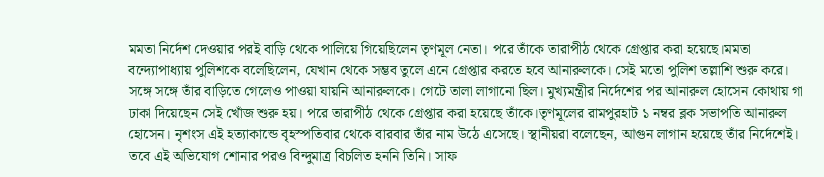মমতা নির্দেশ দেওয়ার পরই বাড়ি থেকে পালিয়ে গিয়েছিলেন তৃণমূল নেতা। পরে তাঁকে তারাপীঠ থেকে গ্রেপ্তার করা হয়েছে।মমতা বন্দ্যোপাধ্যায় পুলিশকে বলেছিলেন, যেখান থেকে সম্ভব তুলে এনে গ্রেপ্তার করতে হবে আনারুলকে। সেই মতো পুলিশ তল্লাশি শুরু করে। সঙ্গে সঙ্গে তাঁর বাড়িতে গেলেও পাওয়া যায়নি আনারুলকে। গেটে তালা লাগানো ছিল। মুখ্যমন্ত্রীর নির্দেশের পর আনারুল হোসেন কোথায় গা ঢাকা দিয়েছেন সেই খোঁজ শুরু হয়। পরে তারাপীঠ থেকে গ্রেপ্তার করা হয়েছে তাঁকে।তৃণমূলের রামপুরহাট ১ নম্বর ব্লক সভাপতি আনারুল হোসেন। নৃশংস এই হত্যাকান্ডে বৃহস্পতিবার থেকে বারবার তাঁর নাম উঠে এসেছে। স্থানীয়রা বলেছেন, আগুন লাগান হয়েছে তাঁর নির্দেশেই। তবে এই অভিযোগ শোনার পরও বিন্দুমাত্র বিচলিত হননি তিনি। সাফ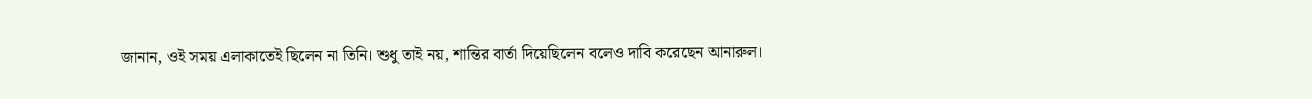জানান, ওই সময় এলাকাতেই ছিলেন না তিনি। শুধু তাই নয়, শান্তির বার্তা দিয়েছিলেন বলেও দাবি করেছেন আনারুল।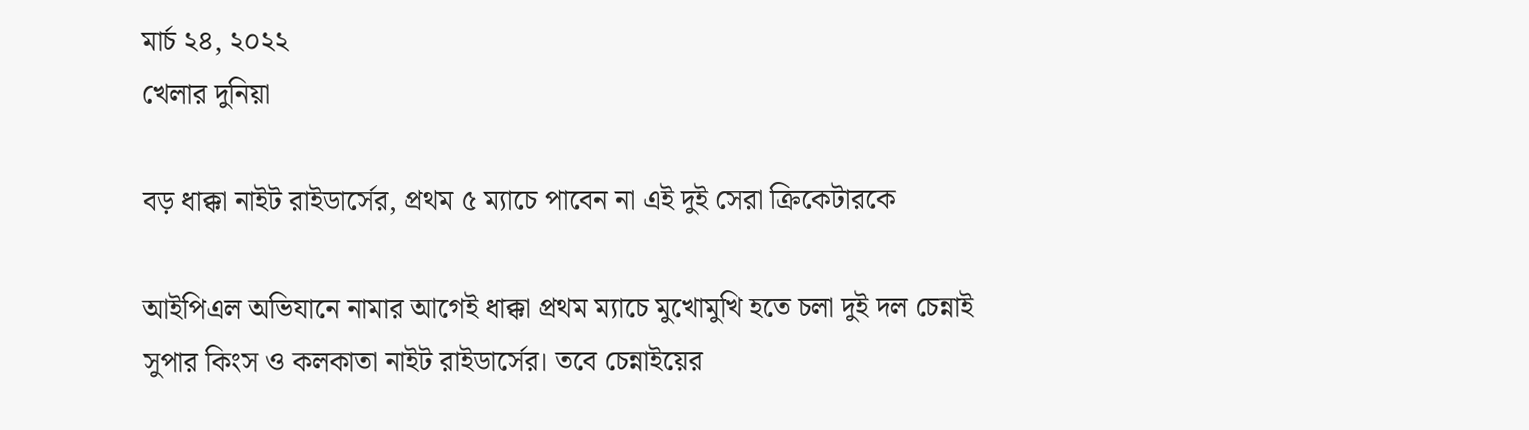মার্চ ২৪, ২০২২
খেলার দুনিয়া

বড় ধাক্কা নাইট রাইডার্সের, প্রথম ৫ ম্যাচে পাবেন না এই দুই সেরা ক্রিকেটারকে

আইপিএল অভিযানে নামার আগেই ধাক্কা প্রথম ম্যাচে মুখোমুখি হতে চলা দুই দল চেন্নাই সুপার কিংস ও কলকাতা নাইট রাইডার্সের। তবে চেন্নাইয়ের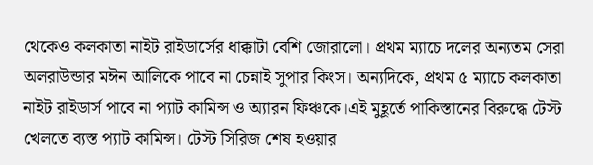থেকেও কলকাতা নাইট রাইডার্সের ধাক্কাটা বেশি জোরালো। প্রথম ম্যাচে দলের অন্যতম সেরা অলরাউন্ডার মঈন আলিকে পাবে না চেন্নাই সুপার কিংস। অন্যদিকে, প্রথম ৫ ম্যাচে কলকাতা নাইট রাইডার্স পাবে না প্যাট কামিন্স ও অ্যারন ফিঞ্চকে।এই মুহূর্তে পাকিস্তানের বিরুদ্ধে টেস্ট খেলতে ব্যস্ত প্যাট কামিন্স। টেস্ট সিরিজ শেষ হওয়ার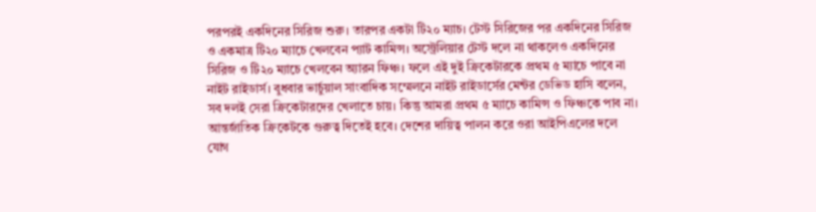পরপরই একদিনের সিরিজ শুরু। তারপর একটা টি২০ ম্যাচ। টেস্ট সিরিজের পর একদিনের সিরিজ ও একমাত্র টি২০ ম্যাচে খেলবেন প্যাট কামিন্স। অস্ট্রেলিয়ার টেস্ট দলে না থাকলেও একদিনের সিরিজ ও টি২০ ম্যাচে খেলবেন অ্যারন ফিঞ্চ। ফলে এই দুই ক্রিকেটারকে প্রথম ৫ ম্যাচে পাবে না নাইট রাইডার্স। বুধবার ভার্চুয়াল সাংবাদিক সম্মেলনে নাইট রাইডার্সের মেন্টর ডেভিড হাসি বলেন, সব দলই সেরা ক্রিকেটারদের খেলাতে চায়। কিন্তু আমরা প্রথম ৫ ম্যাচে কামিন্স ও ফিঞ্চকে পাব না। আন্তর্জাতিক ক্রিকেটকে গুরুত্ব দিতেই হবে। দেশের দায়িত্ব পালন করে ওরা আইপিএলের দলে যোগ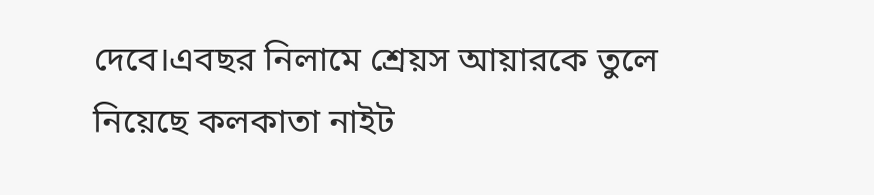দেবে।এবছর নিলামে শ্রেয়স আয়ারকে তুলে নিয়েছে কলকাতা নাইট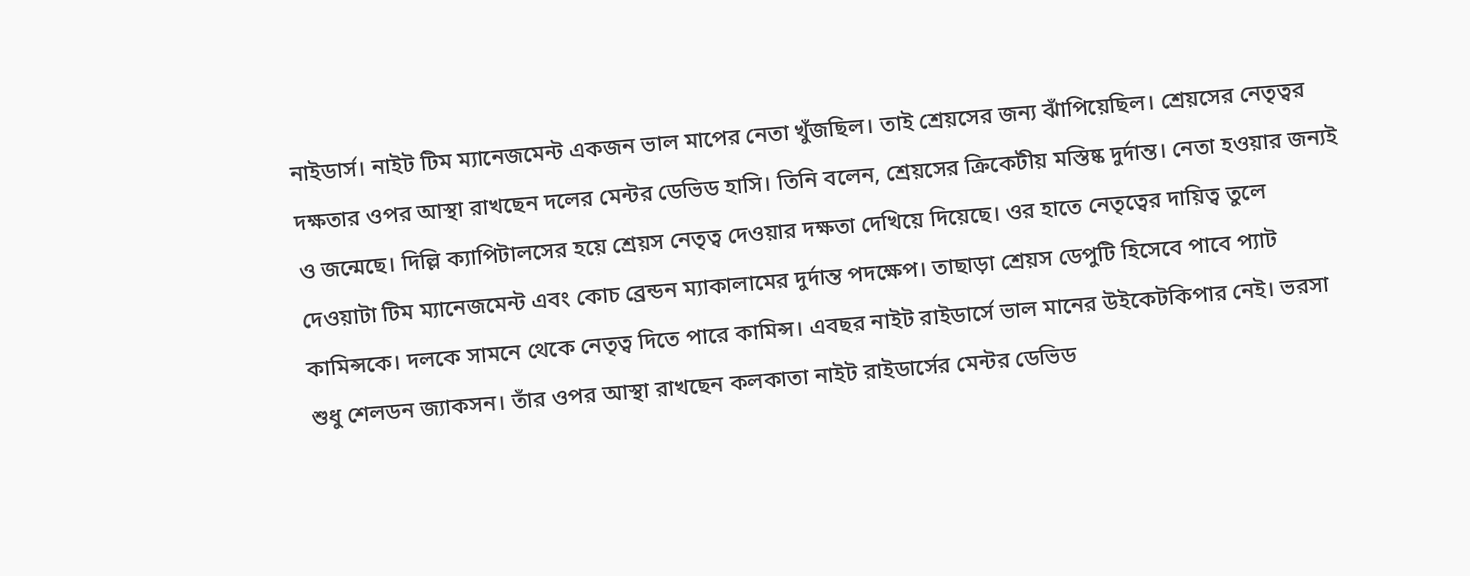নাইডার্স। নাইট টিম ম্যানেজমেন্ট একজন ভাল মাপের নেতা খুঁজছিল। তাই শ্রেয়সের জন্য ঝাঁপিয়েছিল। শ্রেয়সের নেতৃত্বর দক্ষতার ওপর আস্থা রাখছেন দলের মেন্টর ডেভিড হাসি। তিনি বলেন, শ্রেয়সের ক্রিকেটীয় মস্তিষ্ক দুর্দান্ত। নেতা হওয়ার জন্যই ও জন্মেছে। দিল্লি ক্যাপিটালসের হয়ে শ্রেয়স নেতৃত্ব দেওয়ার দক্ষতা দেখিয়ে দিয়েছে। ওর হাতে নেতৃত্বের দায়িত্ব তুলে দেওয়াটা টিম ম্যানেজমেন্ট এবং কোচ ব্রেন্ডন ম্যাকালামের দুর্দান্ত পদক্ষেপ। তাছাড়া শ্রেয়স ডেপুটি হিসেবে পাবে প্যাট কামিন্সকে। দলকে সামনে থেকে নেতৃত্ব দিতে পারে কামিন্স। এবছর নাইট রাইডার্সে ভাল মানের উইকেটকিপার নেই। ভরসা শুধু শেলডন জ্যাকসন। তাঁর ওপর আস্থা রাখছেন কলকাতা নাইট রাইডার্সের মেন্টর ডেভিড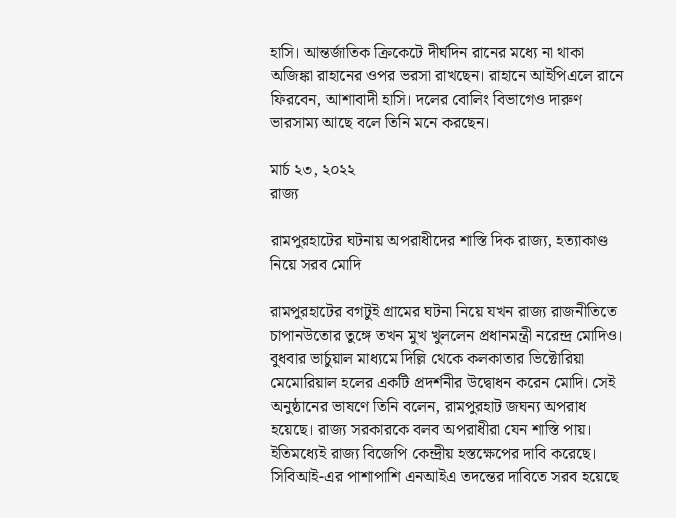হাসি। আন্তর্জাতিক ক্রিকেটে দীর্ঘদিন রানের মধ্যে না থাকা অজিঙ্কা রাহানের ওপর ভরসা রাখছেন। রাহানে আইপিএলে রানে ফিরবেন, আশাবাদী হাসি। দলের বোলিং বিভাগেও দারুণ ভারসাম্য আছে বলে তিনি মনে করছেন।

মার্চ ২৩, ২০২২
রাজ্য

রামপুরহাটের ঘটনায় অপরাধীদের শাস্তি দিক রাজ্য, হত্যাকাণ্ড নিয়ে সরব মোদি

রামপুরহাটের বগটুই গ্রামের ঘটনা নিয়ে যখন রাজ্য রাজনীতিতে চাপানউতোর তুঙ্গে তখন মুখ খুললেন প্রধানমন্ত্রী নরেন্দ্র মোদিও। বুধবার ভার্চুয়াল মাধ্যমে দিল্লি থেকে কলকাতার ভিক্টোরিয়া মেমোরিয়াল হলের একটি প্রদর্শনীর উদ্বোধন করেন মোদি। সেই অনুষ্ঠানের ভাষণে তিনি বলেন, রামপুরহাট জঘন্য অপরাধ হয়েছে। রাজ্য সরকারকে বলব অপরাধীরা যেন শাস্তি পায়। ইতিমধ্যেই রাজ্য বিজেপি কেন্দ্রীয় হস্তক্ষেপের দাবি করেছে। সিবিআই-এর পাশাপাশি এনআইএ তদন্তের দাবিতে সরব হয়েছে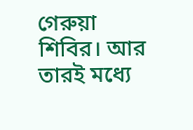গেরুয়া শিবির। আর তারই মধ্যে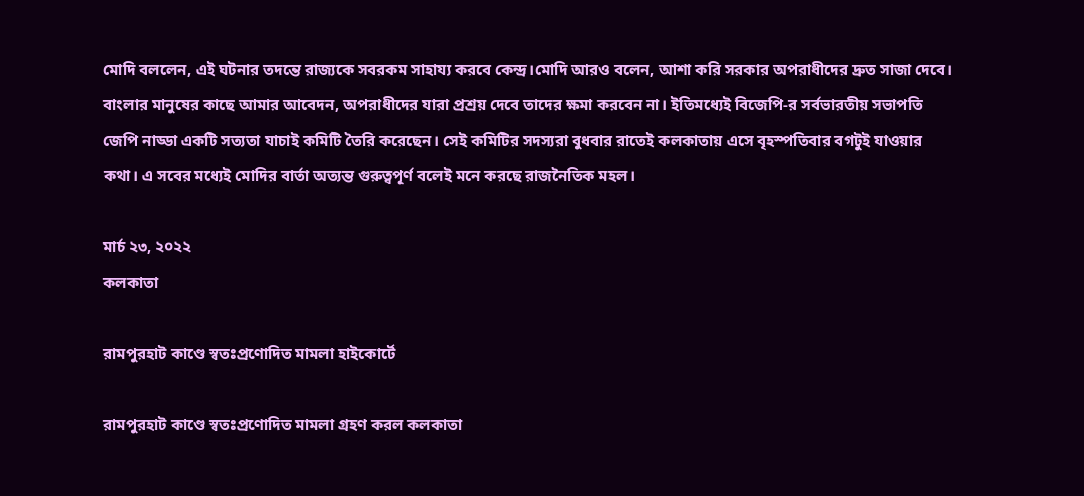মোদি বললেন, এই ঘটনার তদন্তে রাজ্যকে সবরকম সাহায্য করবে কেন্দ্র।মোদি আরও বলেন, আশা করি সরকার অপরাধীদের দ্রুত সাজা দেবে। বাংলার মানুষের কাছে আমার আবেদন, অপরাধীদের যারা প্রশ্রয় দেবে তাদের ক্ষমা করবেন না। ইতিমধ্যেই বিজেপি-র সর্বভারতীয় সভাপতি জেপি নাড্ডা একটি সত্যতা যাচাই কমিটি তৈরি করেছেন। সেই কমিটির সদস্যরা বুধবার রাতেই কলকাতায় এসে বৃহস্পতিবার বগটুই যাওয়ার কথা। এ সবের মধ্যেই মোদির বার্তা অত্যন্ত গুরুত্বপূর্ণ বলেই মনে করছে রাজনৈতিক মহল।

মার্চ ২৩, ২০২২
কলকাতা

রামপুরহাট কাণ্ডে স্বতঃপ্রণোদিত মামলা হাইকোর্টে

রামপুরহাট কাণ্ডে স্বতঃপ্রণোদিত মামলা গ্রহণ করল কলকাতা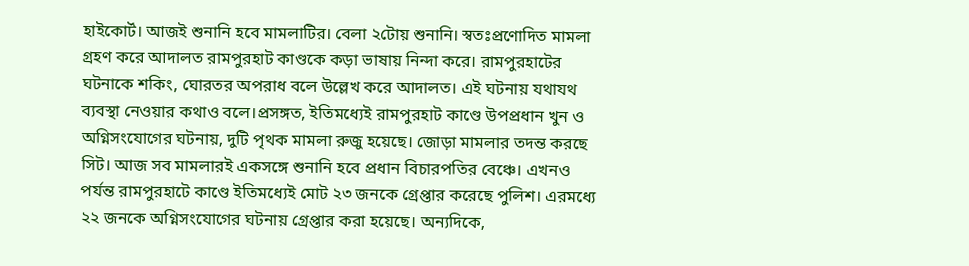হাইকোর্ট। আজই শুনানি হবে মামলাটির। বেলা ২টোয় শুনানি। স্বতঃপ্রণোদিত মামলা গ্রহণ করে আদালত রামপুরহাট কাণ্ডকে কড়া ভাষায় নিন্দা করে। রামপুরহাটের ঘটনাকে শকিং, ঘোরতর অপরাধ বলে উল্লেখ করে আদালত। এই ঘটনায় যথাযথ ব্যবস্থা নেওয়ার কথাও বলে।প্রসঙ্গত, ইতিমধ্যেই রামপুরহাট কাণ্ডে উপপ্রধান খুন ও অগ্নিসংযোগের ঘটনায়, দুটি পৃথক মামলা রুজু হয়েছে। জোড়া মামলার তদন্ত করছে সিট। আজ সব মামলারই একসঙ্গে শুনানি হবে প্রধান বিচারপতির বেঞ্চে। এখনও পর্যন্ত রামপুরহাটে কাণ্ডে ইতিমধ্যেই মোট ২৩ জনকে গ্রেপ্তার করেছে পুলিশ। এরমধ্যে ২২ জনকে অগ্নিসংযোগের ঘটনায় গ্রেপ্তার করা হয়েছে। অন্যদিকে,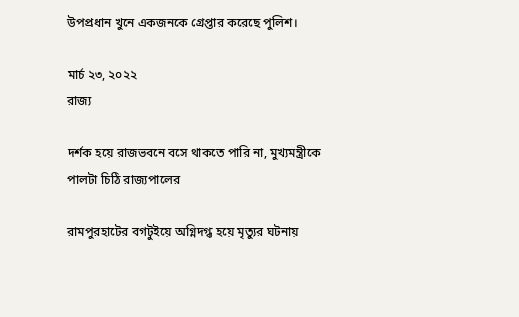উপপ্রধান খুনে একজনকে গ্রেপ্তার করেছে পুলিশ।

মার্চ ২৩, ২০২২
রাজ্য

দর্শক হয়ে রাজভবনে বসে থাকতে পারি না, মুখ্যমন্ত্রীকে পালটা চিঠি রাজ্যপালের

রামপুরহাটের বগটুইয়ে অগ্নিদগ্ধ হয়ে মৃত্যুর ঘটনায়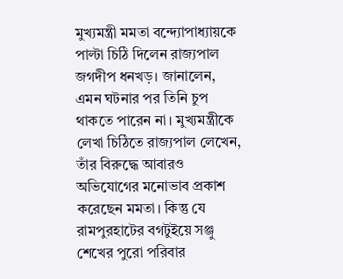মুখ্যমন্ত্রী মমতা বন্দ্যোপাধ্যায়কে পাল্টা চিঠি দিলেন রাজ্যপাল জগদীপ ধনখড়। জানালেন, এমন ঘটনার পর তিনি চুপ থাকতে পারেন না। মুখ্যমন্ত্রীকে লেখা চিঠিতে রাজ্যপাল লেখেন, তাঁর বিরুদ্ধে আবারও অভিযোগের মনোভাব প্রকাশ করেছেন মমতা। কিন্তু যে রামপুরহাটের বগটুইয়ে সঞ্জু শেখের পুরো পরিবার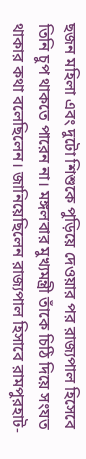ছজন মহিলা এবং দুটো শিশুকে পুড়িয়ে দেওয়ার পর রাজ্যপাল হিসেবে তিনি চুপ থাকতে পারেন না। মঙ্গলবার মুখ্যমন্ত্রী তাঁকে চিঠি দিয়ে সংযত থাকার কথা বলেছিলেন। জানিয়েছিলেন রাজ্যপাল হিসাবে রামপুরহাট-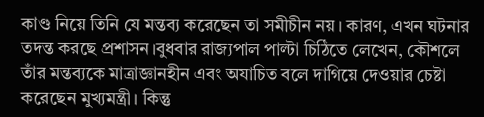কাণ্ড নিয়ে তিনি যে মন্তব্য করেছেন তা সমীচীন নয়। কারণ, এখন ঘটনার তদন্ত করছে প্রশাসন।বুধবার রাজ্যপাল পাল্টা চিঠিতে লেখেন, কৌশলে তাঁর মন্তব্যকে মাত্রাজ্ঞানহীন এবং অযাচিত বলে দাগিয়ে দেওয়ার চেষ্টা করেছেন মুখ্যমন্ত্রী। কিন্তু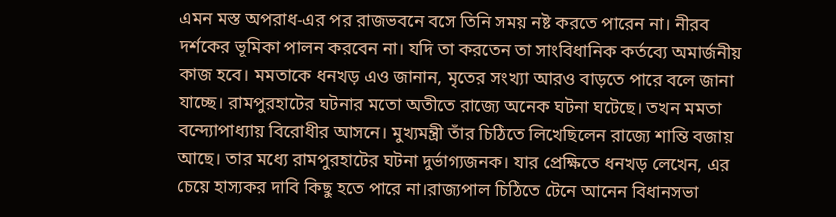এমন মস্ত অপরাধ-এর পর রাজভবনে বসে তিনি সময় নষ্ট করতে পারেন না। নীরব দর্শকের ভূমিকা পালন করবেন না। যদি তা করতেন তা সাংবিধানিক কর্তব্যে অমার্জনীয় কাজ হবে। মমতাকে ধনখড় এও জানান, মৃতের সংখ্যা আরও বাড়তে পারে বলে জানা যাচ্ছে। রামপুরহাটের ঘটনার মতো অতীতে রাজ্যে অনেক ঘটনা ঘটেছে। তখন মমতা বন্দ্যোপাধ্যায় বিরোধীর আসনে। মুখ্যমন্ত্রী তাঁর চিঠিতে লিখেছিলেন রাজ্যে শান্তি বজায় আছে। তার মধ্যে রামপুরহাটের ঘটনা দুর্ভাগ্যজনক। যার প্রেক্ষিতে ধনখড় লেখেন, এর চেয়ে হাস্যকর দাবি কিছু হতে পারে না।রাজ্যপাল চিঠিতে টেনে আনেন বিধানসভা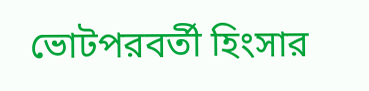ভোটপরবর্তী হিংসার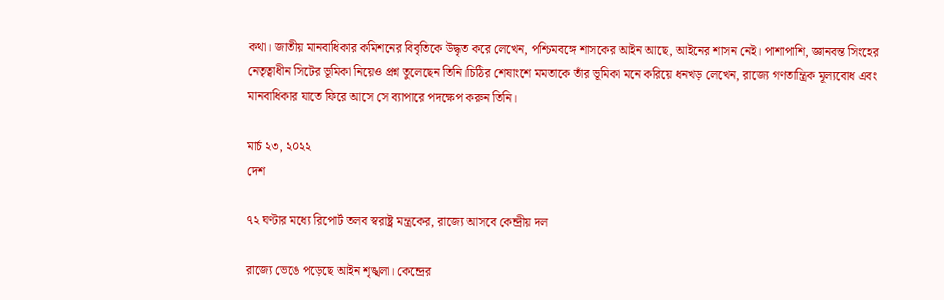কথা। জাতীয় মানবাধিকার কমিশনের বিবৃতিকে উদ্ধৃত করে লেখেন, পশ্চিমবঙ্গে শাসকের আইন আছে, আইনের শাসন নেই। পাশাপাশি, জ্ঞানবন্ত সিংহের নেতৃত্বাধীন সিটের ভূমিকা নিয়েও প্রশ্ন তুলেছেন তিনি।চিঠির শেষাংশে মমতাকে তাঁর ভূমিকা মনে করিয়ে ধনখড় লেখেন, রাজ্যে গণতান্ত্রিক মূল্যবোধ এবং মানবাধিকার যাতে ফিরে আসে সে ব্যাপারে পদক্ষেপ করুন তিনি।

মার্চ ২৩, ২০২২
দেশ

৭২ ঘণ্টার মধ্যে রিপোর্ট তলব স্বরাষ্ট্র মন্ত্রকের, রাজ্যে আসবে কেন্দ্রীয় দল

রাজ্যে ভেঙে পড়েছে আইন শৃঙ্খলা। কেন্দ্রের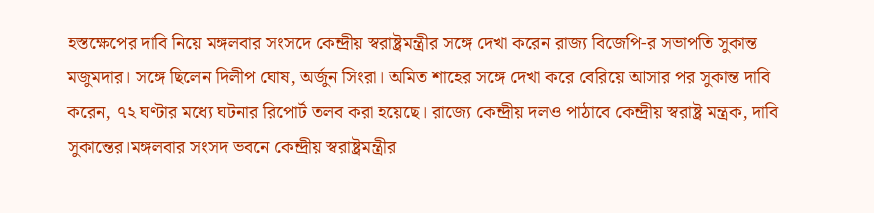হস্তক্ষেপের দাবি নিয়ে মঙ্গলবার সংসদে কেন্দ্রীয় স্বরাষ্ট্রমন্ত্রীর সঙ্গে দেখা করেন রাজ্য বিজেপি-র সভাপতি সুকান্ত মজুমদার। সঙ্গে ছিলেন দিলীপ ঘোষ, অর্জুন সিংরা। অমিত শাহের সঙ্গে দেখা করে বেরিয়ে আসার পর সুকান্ত দাবি করেন, ৭২ ঘণ্টার মধ্যে ঘটনার রিপোর্ট তলব করা হয়েছে। রাজ্যে কেন্দ্রীয় দলও পাঠাবে কেন্দ্রীয় স্বরাষ্ট্র মন্ত্রক, দাবি সুকান্তের।মঙ্গলবার সংসদ ভবনে কেন্দ্রীয় স্বরাষ্ট্রমন্ত্রীর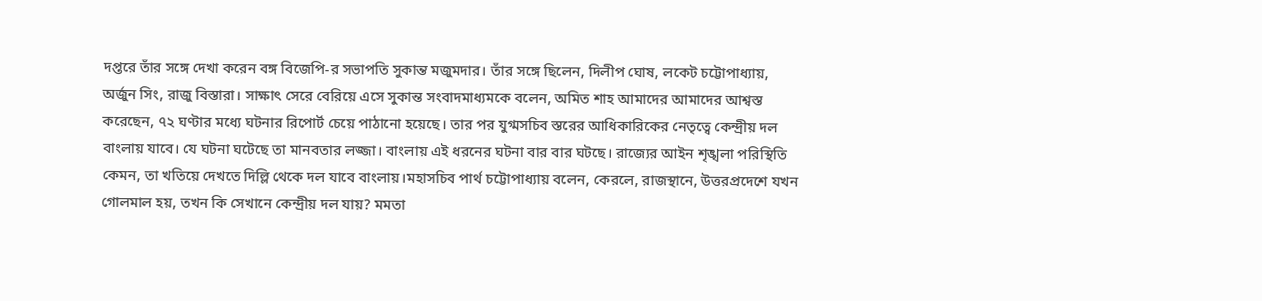দপ্তরে তাঁর সঙ্গে দেখা করেন বঙ্গ বিজেপি-র সভাপতি সুকান্ত মজুমদার। তাঁর সঙ্গে ছিলেন, দিলীপ ঘোষ, লকেট চট্টোপাধ্যায়, অর্জুন সিং, রাজু বিস্তারা। সাক্ষাৎ সেরে বেরিয়ে এসে সুকান্ত সংবাদমাধ্যমকে বলেন, অমিত শাহ আমাদের আমাদের আশ্বস্ত করেছেন, ৭২ ঘণ্টার মধ্যে ঘটনার রিপোর্ট চেয়ে পাঠানো হয়েছে। তার পর যুগ্মসচিব স্তরের আধিকারিকের নেতৃত্বে কেন্দ্রীয় দল বাংলায় যাবে। যে ঘটনা ঘটেছে তা মানবতার লজ্জা। বাংলায় এই ধরনের ঘটনা বার বার ঘটছে। রাজ্যের আইন শৃঙ্খলা পরিস্থিতি কেমন, তা খতিয়ে দেখতে দিল্লি থেকে দল যাবে বাংলায়।মহাসচিব পার্থ চট্টোপাধ্যায় বলেন, কেরলে, রাজস্থানে, উত্তরপ্রদেশে যখন গোলমাল হয়, তখন কি সেখানে কেন্দ্রীয় দল যায়? মমতা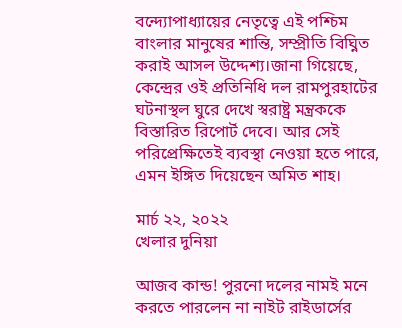বন্দ্যোপাধ্যায়ের নেতৃত্বে এই পশ্চিম বাংলার মানুষের শান্তি, সম্প্রীতি বিঘ্নিত করাই আসল উদ্দেশ্য।জানা গিয়েছে, কেন্দ্রের ওই প্রতিনিধি দল রামপুরহাটের ঘটনাস্থল ঘুরে দেখে স্বরাষ্ট্র মন্ত্রককে বিস্তারিত রিপোর্ট দেবে। আর সেই পরিপ্রেক্ষিতেই ব্যবস্থা নেওয়া হতে পারে, এমন ইঙ্গিত দিয়েছেন অমিত শাহ।

মার্চ ২২, ২০২২
খেলার দুনিয়া

আজব কান্ড! পুরনো দলের নামই মনে করতে পারলেন না নাইট রাইডার্সের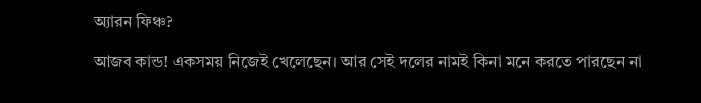অ্যারন ফিঞ্চ?

আজব কান্ড! একসময় নিজেই খেলেছেন। আর সেই দলের নামই কিনা মনে করতে পারছেন না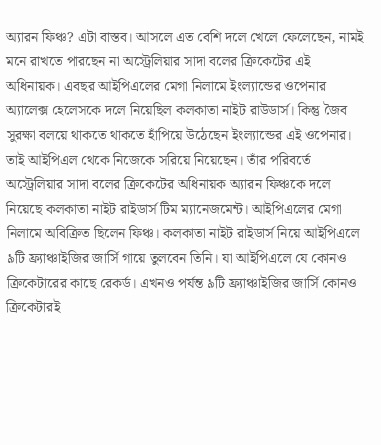অ্যারন ফিঞ্চ? এটা বাস্তব। আসলে এত বেশি দলে খেলে ফেলেছেন, নামই মনে রাখতে পারছেন না অস্ট্রেলিয়ার সাদা বলের ক্রিকেটের এই অধিনায়ক। এবছর আইপিএলের মেগা নিলামে ইংল্যান্ডের ওপেনার অ্যালেক্স হেলেসকে দলে নিয়েছিল কলকাতা নাইট রাউডার্স। কিন্তু জৈব সুরক্ষা বলয়ে থাকতে থাকতে হাঁপিয়ে উঠেছেন ইংল্যান্ডের এই ওপেনার। তাই আইপিএল থেকে নিজেকে সরিয়ে নিয়েছেন। তাঁর পরিবর্তে অস্ট্রেলিয়ার সাদা বলের ক্রিকেটের অধিনায়ক অ্যারন ফিঞ্চকে দলে নিয়েছে কলকাতা নাইট রাইডার্স টিম ম্যানেজমেন্ট। আইপিএলের মেগা নিলামে অবিক্রিত ছিলেন ফিঞ্চ। কলকাতা নাইট রাইডার্স নিয়ে আইপিএলে ৯টি ফ্র্যাঞ্চাইজির জার্সি গায়ে তুলবেন তিনি। যা আইপিএলে যে কোনও ক্রিকেটারের কাছে রেকর্ড। এখনও পর্যন্ত ৯টি ফ্র্যাঞ্চাইজির জার্সি কোনও ক্রিকেটারই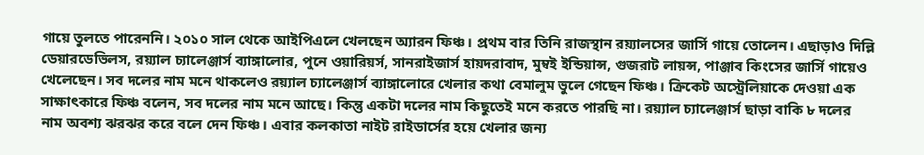গায়ে তুলতে পারেননি। ২০১০ সাল থেকে আইপিএলে খেলছেন অ্যারন ফিঞ্চ। প্রথম বার তিনি রাজস্থান রয়্যালসের জার্সি গায়ে তোলেন। এছাড়াও দিল্লি ডেয়ারডেভিলস, রয়্যাল চ্যালেঞ্জার্স ব্যাঙ্গালোর, পুনে ওয়ারিয়র্স, সানরাইজার্স হায়দরাবাদ, মুম্বই ইন্ডিয়ান্স, গুজরাট লায়ন্স, পাঞ্জাব কিংসের জার্সি গায়েও খেলেছেন। সব দলের নাম মনে থাকলেও রয়্যাল চ্যালেঞ্জার্স ব্যাঙ্গালোরে খেলার কথা বেমালুম ভুলে গেছেন ফিঞ্চ। ক্রিকেট অস্ট্রেলিয়াকে দেওয়া এক সাক্ষাৎকারে ফিঞ্চ বলেন, সব দলের নাম মনে আছে। কিন্তু একটা দলের নাম কিছুতেই মনে করতে পারছি না। রয়্যাল চ্যালেঞ্জার্স ছাড়া বাকি ৮ দলের নাম অবশ্য ঝরঝর করে বলে দেন ফিঞ্চ। এবার কলকাতা নাইট রাইডার্সের হয়ে খেলার জন্য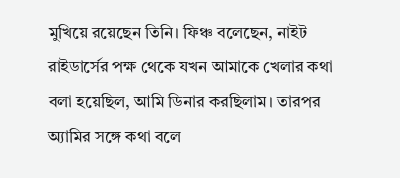মুখিয়ে রয়েছেন তিনি। ফিঞ্চ বলেছেন, নাইট রাইডার্সের পক্ষ থেকে যখন আমাকে খেলার কথা বলা হয়েছিল, আমি ডিনার করছিলাম। তারপর অ্যামির সঙ্গে কথা বলে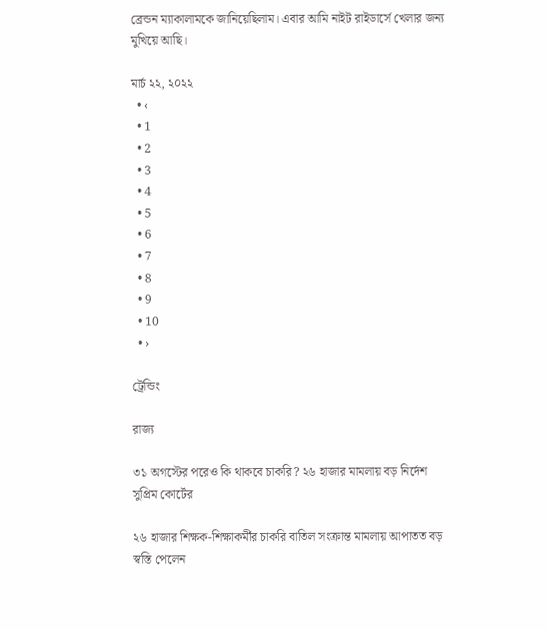ব্রেন্ডন ম্যাকালামকে জানিয়েছিলাম। এবার আমি নাইট রাইডার্সে খেলার জন্য মুখিয়ে আছি।

মার্চ ২২, ২০২২
  • ‹
  • 1
  • 2
  • 3
  • 4
  • 5
  • 6
  • 7
  • 8
  • 9
  • 10
  • ›

ট্রেন্ডিং

রাজ্য

৩১ অগস্টের পরেও কি থাকবে চাকরি? ২৬ হাজার মামলায় বড় নির্দেশ সুপ্রিম কোর্টের

২৬ হাজার শিক্ষক-শিক্ষাকর্মীর চাকরি বাতিল সংক্রান্ত মামলায় আপাতত বড় স্বস্তি পেলেন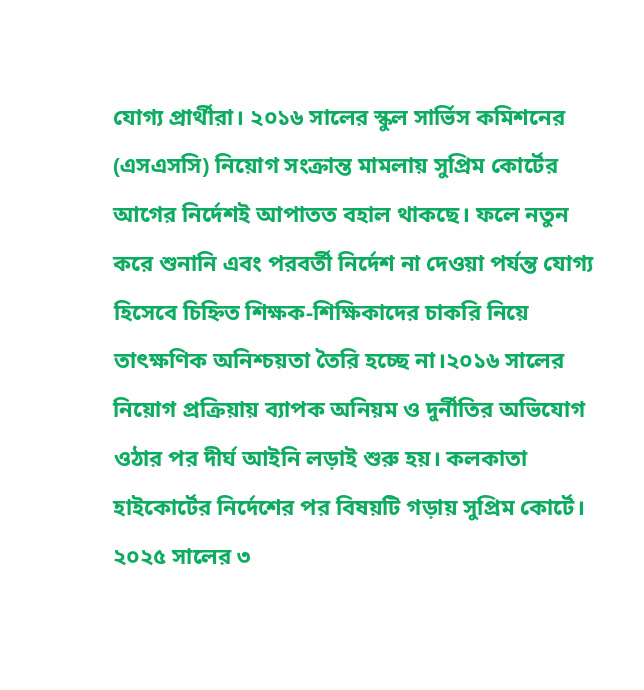যোগ্য প্রার্থীরা। ২০১৬ সালের স্কুল সার্ভিস কমিশনের (এসএসসি) নিয়োগ সংক্রান্ত মামলায় সুপ্রিম কোর্টের আগের নির্দেশই আপাতত বহাল থাকছে। ফলে নতুন করে শুনানি এবং পরবর্তী নির্দেশ না দেওয়া পর্যন্ত যোগ্য হিসেবে চিহ্নিত শিক্ষক-শিক্ষিকাদের চাকরি নিয়ে তাৎক্ষণিক অনিশ্চয়তা তৈরি হচ্ছে না।২০১৬ সালের নিয়োগ প্রক্রিয়ায় ব্যাপক অনিয়ম ও দুর্নীতির অভিযোগ ওঠার পর দীর্ঘ আইনি লড়াই শুরু হয়। কলকাতা হাইকোর্টের নির্দেশের পর বিষয়টি গড়ায় সুপ্রিম কোর্টে। ২০২৫ সালের ৩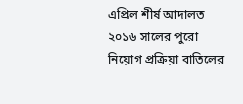এপ্রিল শীর্ষ আদালত ২০১৬ সালের পুরো নিয়োগ প্রক্রিয়া বাতিলের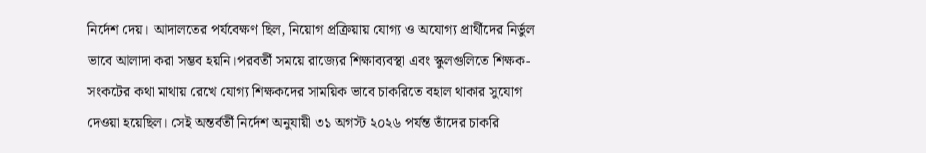নির্দেশ দেয়। আদালতের পর্যবেক্ষণ ছিল, নিয়োগ প্রক্রিয়ায় যোগ্য ও অযোগ্য প্রার্থীদের নির্ভুল ভাবে আলাদা করা সম্ভব হয়নি।পরবর্তী সময়ে রাজ্যের শিক্ষাব্যবস্থা এবং স্কুলগুলিতে শিক্ষক-সংকটের কথা মাথায় রেখে যোগ্য শিক্ষকদের সাময়িক ভাবে চাকরিতে বহাল থাকার সুযোগ দেওয়া হয়েছিল। সেই অন্তর্বর্তী নির্দেশ অনুযায়ী ৩১ অগস্ট ২০২৬ পর্যন্ত তাঁদের চাকরি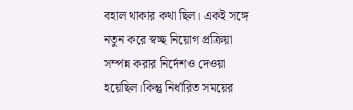বহাল থাকার কথা ছিল। একই সঙ্গে নতুন করে স্বচ্ছ নিয়োগ প্রক্রিয়া সম্পন্ন করার নির্দেশও দেওয়া হয়েছিল।কিন্তু নির্ধারিত সময়ের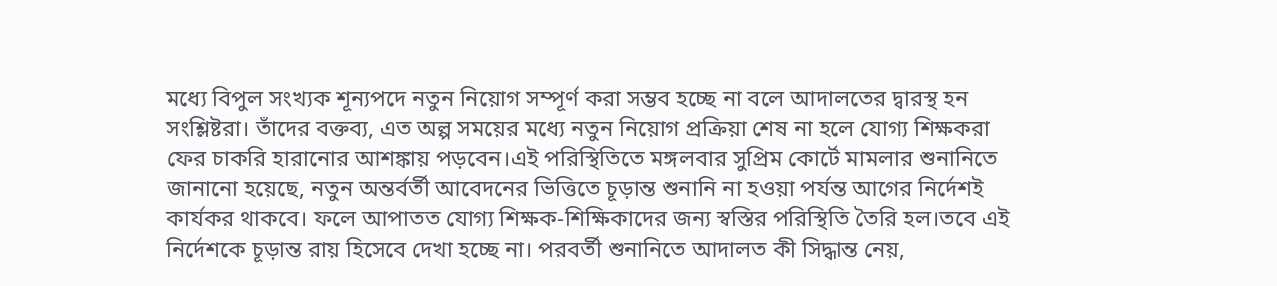মধ্যে বিপুল সংখ্যক শূন্যপদে নতুন নিয়োগ সম্পূর্ণ করা সম্ভব হচ্ছে না বলে আদালতের দ্বারস্থ হন সংশ্লিষ্টরা। তাঁদের বক্তব্য, এত অল্প সময়ের মধ্যে নতুন নিয়োগ প্রক্রিয়া শেষ না হলে যোগ্য শিক্ষকরা ফের চাকরি হারানোর আশঙ্কায় পড়বেন।এই পরিস্থিতিতে মঙ্গলবার সুপ্রিম কোর্টে মামলার শুনানিতে জানানো হয়েছে, নতুন অন্তর্বর্তী আবেদনের ভিত্তিতে চূড়ান্ত শুনানি না হওয়া পর্যন্ত আগের নির্দেশই কার্যকর থাকবে। ফলে আপাতত যোগ্য শিক্ষক-শিক্ষিকাদের জন্য স্বস্তির পরিস্থিতি তৈরি হল।তবে এই নির্দেশকে চূড়ান্ত রায় হিসেবে দেখা হচ্ছে না। পরবর্তী শুনানিতে আদালত কী সিদ্ধান্ত নেয়,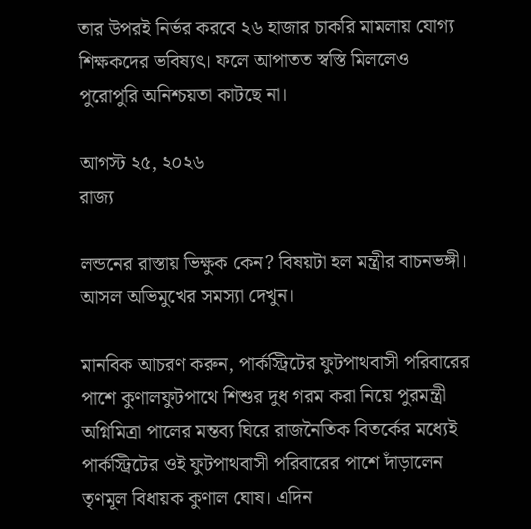তার উপরই নির্ভর করবে ২৬ হাজার চাকরি মামলায় যোগ্য শিক্ষকদের ভবিষ্যৎ। ফলে আপাতত স্বস্তি মিললেও পুরোপুরি অনিশ্চয়তা কাটছে না।

আগস্ট ২৫, ২০২৬
রাজ্য

লন্ডনের রাস্তায় ভিক্ষুক কেন? বিষয়টা হল মন্ত্রীর বাচনভঙ্গী। আসল অভিমুখের সমস্যা দেখুন।

মানবিক আচরণ করুন, পার্কস্ট্রিটের ফুটপাথবাসী পরিবারের পাশে কুণালফুটপাথে শিশুর দুধ গরম করা নিয়ে পুরমন্ত্রী অগ্নিমিত্রা পালের মন্তব্য ঘিরে রাজনৈতিক বিতর্কের মধ্যেই পার্কস্ট্রিটের ওই ফুটপাথবাসী পরিবারের পাশে দাঁড়ালেন তৃণমূল বিধায়ক কুণাল ঘোষ। এদিন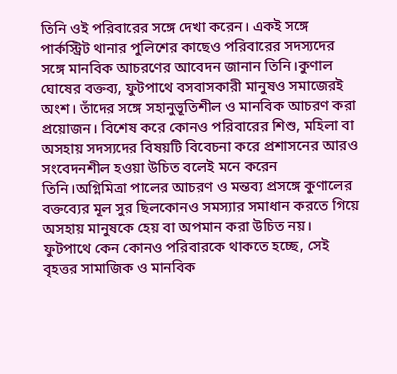তিনি ওই পরিবারের সঙ্গে দেখা করেন। একই সঙ্গে পার্কস্ট্রিট থানার পুলিশের কাছেও পরিবারের সদস্যদের সঙ্গে মানবিক আচরণের আবেদন জানান তিনি।কুণাল ঘোষের বক্তব্য, ফুটপাথে বসবাসকারী মানুষও সমাজেরই অংশ। তাঁদের সঙ্গে সহানুভূতিশীল ও মানবিক আচরণ করা প্রয়োজন। বিশেষ করে কোনও পরিবারের শিশু, মহিলা বা অসহায় সদস্যদের বিষয়টি বিবেচনা করে প্রশাসনের আরও সংবেদনশীল হওয়া উচিত বলেই মনে করেন তিনি।অগ্নিমিত্রা পালের আচরণ ও মন্তব্য প্রসঙ্গে কুণালের বক্তব্যের মূল সুর ছিলকোনও সমস্যার সমাধান করতে গিয়ে অসহায় মানুষকে হেয় বা অপমান করা উচিত নয়। ফুটপাথে কেন কোনও পরিবারকে থাকতে হচ্ছে, সেই বৃহত্তর সামাজিক ও মানবিক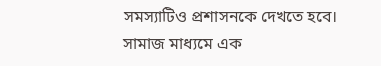সমস্যাটিও প্রশাসনকে দেখতে হবে। সামাজ মাধ্যমে এক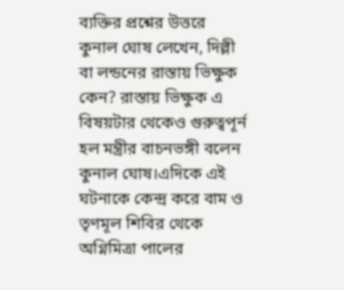ব্যক্তির প্রশ্নের উত্তরে কুনাল ঘোষ লেখেন, দিল্লী বা লন্ডনের রাস্তায় ভিক্ষুক কেন? রাস্তায় ভিক্ষুক এ বিষয়টার থেকেও গুরুত্বপূর্ন হল মন্ত্রীর বাচনভঙ্গী বলেন কুনাল ঘোষ।এদিকে এই ঘটনাকে কেন্দ্র করে বাম ও তৃণমূল শিবির থেকে অগ্নিমিত্রা পালের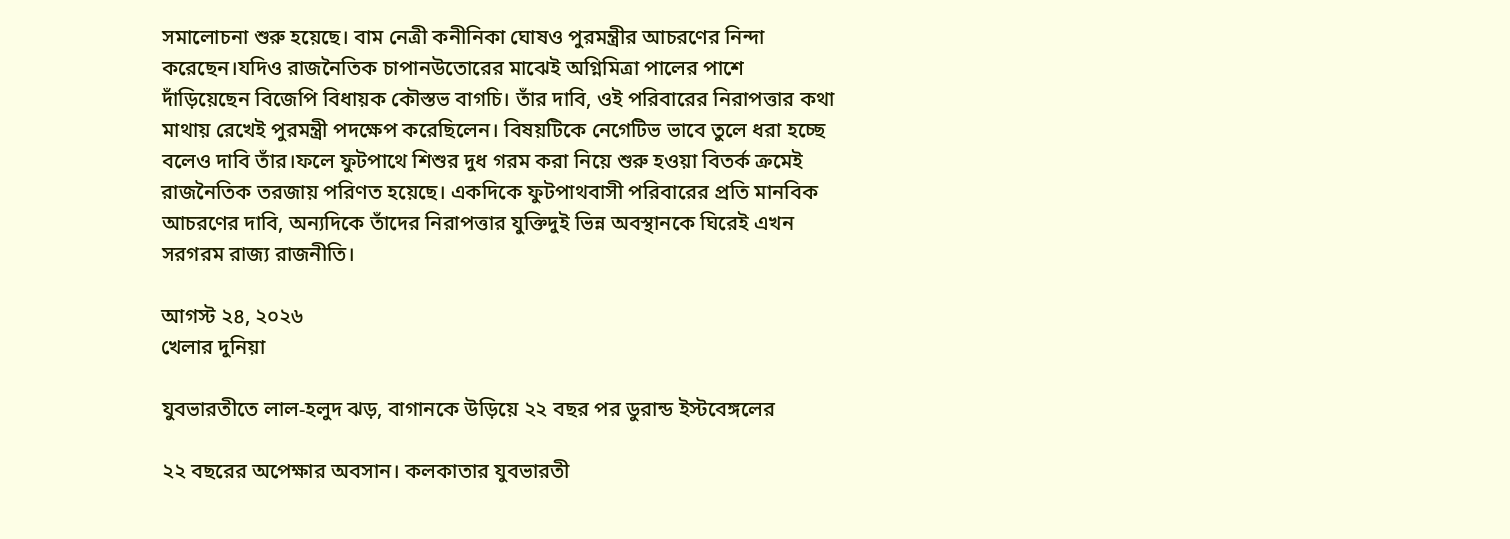সমালোচনা শুরু হয়েছে। বাম নেত্রী কনীনিকা ঘোষও পুরমন্ত্রীর আচরণের নিন্দা করেছেন।যদিও রাজনৈতিক চাপানউতোরের মাঝেই অগ্নিমিত্রা পালের পাশে দাঁড়িয়েছেন বিজেপি বিধায়ক কৌস্তভ বাগচি। তাঁর দাবি, ওই পরিবারের নিরাপত্তার কথা মাথায় রেখেই পুরমন্ত্রী পদক্ষেপ করেছিলেন। বিষয়টিকে নেগেটিভ ভাবে তুলে ধরা হচ্ছে বলেও দাবি তাঁর।ফলে ফুটপাথে শিশুর দুধ গরম করা নিয়ে শুরু হওয়া বিতর্ক ক্রমেই রাজনৈতিক তরজায় পরিণত হয়েছে। একদিকে ফুটপাথবাসী পরিবারের প্রতি মানবিক আচরণের দাবি, অন্যদিকে তাঁদের নিরাপত্তার যুক্তিদুই ভিন্ন অবস্থানকে ঘিরেই এখন সরগরম রাজ্য রাজনীতি।

আগস্ট ২৪, ২০২৬
খেলার দুনিয়া

যুবভারতীতে লাল-হলুদ ঝড়, বাগানকে উড়িয়ে ২২ বছর পর ডুরান্ড ইস্টবেঙ্গলের

২২ বছরের অপেক্ষার অবসান। কলকাতার যুবভারতী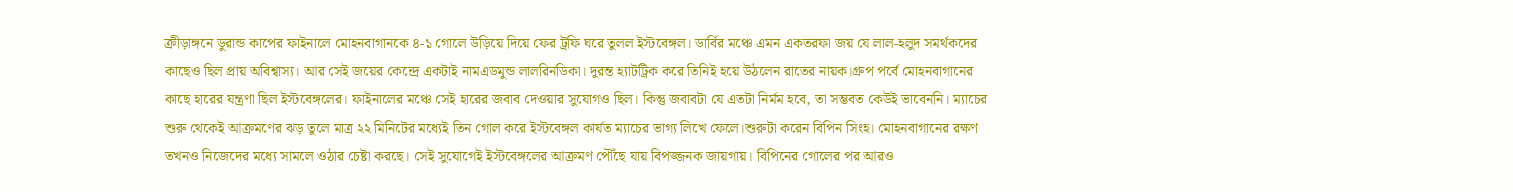ক্রীড়াঙ্গনে ডুরান্ড কাপের ফাইনালে মোহনবাগানকে ৪-১ গোলে উড়িয়ে দিয়ে ফের ট্রফি ঘরে তুলল ইস্টবেঙ্গল। ডার্বির মঞ্চে এমন একতরফা জয় যে লাল-হলুদ সমর্থকদের কাছেও ছিল প্রায় অবিশ্বাস্য। আর সেই জয়ের কেন্দ্রে একটাই নামএডমুন্ড লালরিনডিকা। দুরন্ত হ্যাটট্রিক করে তিনিই হয়ে উঠলেন রাতের নায়ক।গ্রুপ পর্বে মোহনবাগানের কাছে হারের যন্ত্রণা ছিল ইস্টবেঙ্গলের। ফাইনালের মঞ্চে সেই হারের জবাব দেওয়ার সুযোগও ছিল। কিন্তু জবাবটা যে এতটা নির্মম হবে, তা সম্ভবত কেউই ভাবেননি। ম্যাচের শুরু থেকেই আক্রমণের ঝড় তুলে মাত্র ২২ মিনিটের মধ্যেই তিন গোল করে ইস্টবেঙ্গল কার্যত ম্যাচের ভাগ্য লিখে ফেলে।শুরুটা করেন বিপিন সিংহ। মোহনবাগানের রক্ষণ তখনও নিজেদের মধ্যে সামলে ওঠার চেষ্টা করছে। সেই সুযোগেই ইস্টবেঙ্গলের আক্রমণ পৌঁছে যায় বিপজ্জনক জায়গায়। বিপিনের গোলের পর আরও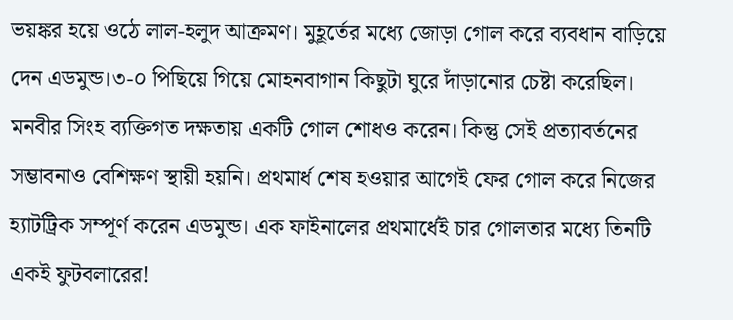ভয়ঙ্কর হয়ে ওঠে লাল-হলুদ আক্রমণ। মুহূর্তের মধ্যে জোড়া গোল করে ব্যবধান বাড়িয়ে দেন এডমুন্ড।৩-০ পিছিয়ে গিয়ে মোহনবাগান কিছুটা ঘুরে দাঁড়ানোর চেষ্টা করেছিল। মনবীর সিংহ ব্যক্তিগত দক্ষতায় একটি গোল শোধও করেন। কিন্তু সেই প্রত্যাবর্তনের সম্ভাবনাও বেশিক্ষণ স্থায়ী হয়নি। প্রথমার্ধ শেষ হওয়ার আগেই ফের গোল করে নিজের হ্যাটট্রিক সম্পূর্ণ করেন এডমুন্ড। এক ফাইনালের প্রথমার্ধেই চার গোলতার মধ্যে তিনটি একই ফুটবলারের!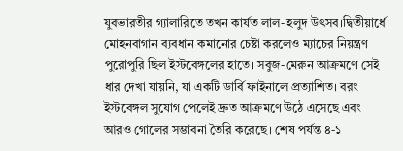যুবভারতীর গ্যালারিতে তখন কার্যত লাল-হলুদ উৎসব।দ্বিতীয়ার্ধে মোহনবাগান ব্যবধান কমানোর চেষ্টা করলেও ম্যাচের নিয়ন্ত্রণ পুরোপুরি ছিল ইস্টবেঙ্গলের হাতে। সবুজ-মেরুন আক্রমণে সেই ধার দেখা যায়নি, যা একটি ডার্বি ফাইনালে প্রত্যাশিত। বরং ইস্টবেঙ্গল সুযোগ পেলেই দ্রুত আক্রমণে উঠে এসেছে এবং আরও গোলের সম্ভাবনা তৈরি করেছে। শেষ পর্যন্ত ৪-১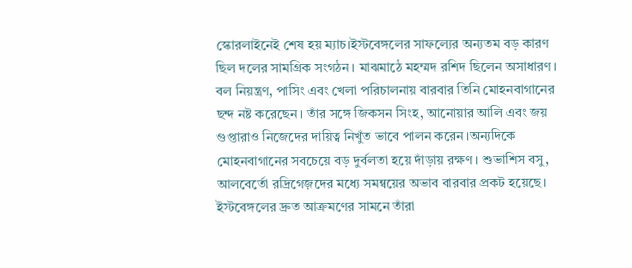স্কোরলাইনেই শেষ হয় ম্যাচ।ইস্টবেঙ্গলের সাফল্যের অন্যতম বড় কারণ ছিল দলের সামগ্রিক সংগঠন। মাঝমাঠে মহম্মদ রশিদ ছিলেন অসাধারণ। বল নিয়ন্ত্রণ, পাসিং এবং খেলা পরিচালনায় বারবার তিনি মোহনবাগানের ছন্দ নষ্ট করেছেন। তাঁর সঙ্গে জিকসন সিংহ, আনোয়ার আলি এবং জয় গুপ্তারাও নিজেদের দায়িত্ব নিখুঁত ভাবে পালন করেন।অন্যদিকে মোহনবাগানের সবচেয়ে বড় দুর্বলতা হয়ে দাঁড়ায় রক্ষণ। শুভাশিস বসু, আলবের্তো রদ্রিগেজ়দের মধ্যে সমন্বয়ের অভাব বারবার প্রকট হয়েছে। ইস্টবেঙ্গলের দ্রুত আক্রমণের সামনে তাঁরা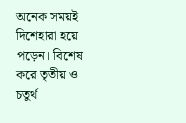অনেক সময়ই দিশেহারা হয়ে পড়েন। বিশেষ করে তৃতীয় ও চতুর্থ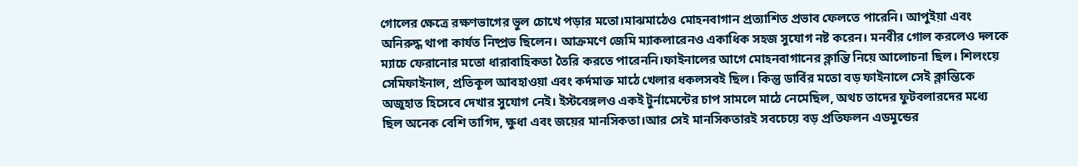গোলের ক্ষেত্রে রক্ষণভাগের ভুল চোখে পড়ার মতো।মাঝমাঠেও মোহনবাগান প্রত্যাশিত প্রভাব ফেলতে পারেনি। আপুইয়া এবং অনিরুদ্ধ থাপা কার্যত নিষ্প্রভ ছিলেন। আক্রমণে জেমি ম্যাকলারেনও একাধিক সহজ সুযোগ নষ্ট করেন। মনবীর গোল করলেও দলকে ম্যাচে ফেরানোর মতো ধারাবাহিকতা তৈরি করতে পারেননি।ফাইনালের আগে মোহনবাগানের ক্লান্তি নিয়ে আলোচনা ছিল। শিলংয়ে সেমিফাইনাল, প্রতিকূল আবহাওয়া এবং কর্দমাক্ত মাঠে খেলার ধকলসবই ছিল। কিন্তু ডার্বির মতো বড় ফাইনালে সেই ক্লান্তিকে অজুহাত হিসেবে দেখার সুযোগ নেই। ইস্টবেঙ্গলও একই টুর্নামেন্টের চাপ সামলে মাঠে নেমেছিল, অথচ তাদের ফুটবলারদের মধ্যে ছিল অনেক বেশি তাগিদ, ক্ষুধা এবং জয়ের মানসিকতা।আর সেই মানসিকতারই সবচেয়ে বড় প্রতিফলন এডমুন্ডের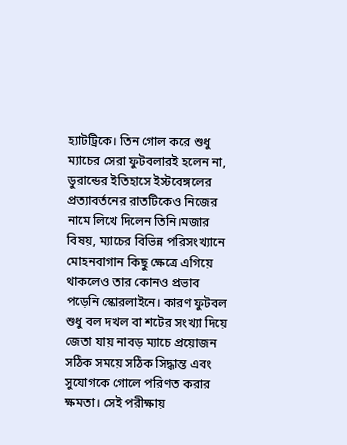হ্যাটট্রিকে। তিন গোল করে শুধু ম্যাচের সেরা ফুটবলারই হলেন না, ডুরান্ডের ইতিহাসে ইস্টবেঙ্গলের প্রত্যাবর্তনের রাতটিকেও নিজের নামে লিখে দিলেন তিনি।মজার বিষয়, ম্যাচের বিভিন্ন পরিসংখ্যানে মোহনবাগান কিছু ক্ষেত্রে এগিয়ে থাকলেও তার কোনও প্রভাব পড়েনি স্কোরলাইনে। কারণ ফুটবল শুধু বল দখল বা শটের সংখ্যা দিয়ে জেতা যায় নাবড় ম্যাচে প্রয়োজন সঠিক সময়ে সঠিক সিদ্ধান্ত এবং সুযোগকে গোলে পরিণত করার ক্ষমতা। সেই পরীক্ষায়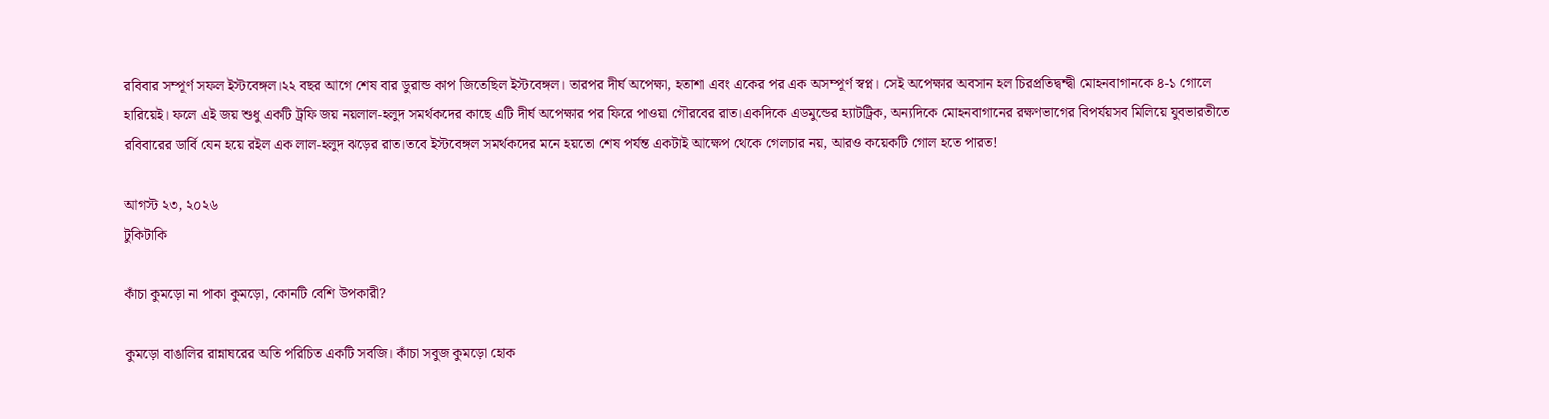রবিবার সম্পূর্ণ সফল ইস্টবেঙ্গল।২২ বছর আগে শেষ বার ডুরান্ড কাপ জিতেছিল ইস্টবেঙ্গল। তারপর দীর্ঘ অপেক্ষা, হতাশা এবং একের পর এক অসম্পূর্ণ স্বপ্ন। সেই অপেক্ষার অবসান হল চিরপ্রতিদ্বন্দ্বী মোহনবাগানকে ৪-১ গোলে হারিয়েই। ফলে এই জয় শুধু একটি ট্রফি জয় নয়লাল-হলুদ সমর্থকদের কাছে এটি দীর্ঘ অপেক্ষার পর ফিরে পাওয়া গৌরবের রাত।একদিকে এডমুন্ডের হ্যাটট্রিক, অন্যদিকে মোহনবাগানের রক্ষণভাগের বিপর্যয়সব মিলিয়ে যুবভারতীতে রবিবারের ডার্বি যেন হয়ে রইল এক লাল-হলুদ ঝড়ের রাত।তবে ইস্টবেঙ্গল সমর্থকদের মনে হয়তো শেষ পর্যন্ত একটাই আক্ষেপ থেকে গেলচার নয়, আরও কয়েকটি গোল হতে পারত!

আগস্ট ২৩, ২০২৬
টুকিটাকি

কাঁচা কুমড়ো না পাকা কুমড়ো, কোনটি বেশি উপকারী?

কুমড়ো বাঙালির রান্নাঘরের অতি পরিচিত একটি সবজি। কাঁচা সবুজ কুমড়ো হোক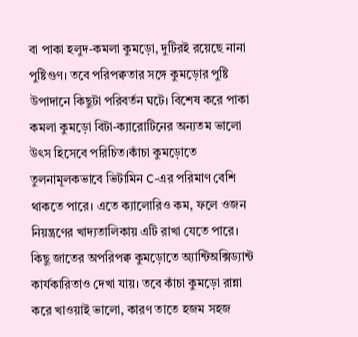বা পাকা হলুদ-কমলা কুমড়ো, দুটিরই রয়েছে নানা পুষ্টিগুণ। তবে পরিপক্বতার সঙ্গে কুমড়োর পুষ্টি উপাদানে কিছুটা পরিবর্তন ঘটে। বিশেষ করে পাকা কমলা কুমড়ো বিটা-ক্যারোটিনের অন্যতম ভালো উৎস হিসেবে পরিচিত।কাঁচা কুমড়োতে তুলনামূলকভাবে ভিটামিন C-এর পরিমাণ বেশি থাকতে পারে। এতে ক্যালোরিও কম, ফলে ওজন নিয়ন্ত্রণের খাদ্যতালিকায় এটি রাখা যেতে পারে। কিছু জাতের অপরিপক্ব কুমড়োতে অ্যান্টিঅক্সিড্যান্ট কার্যকারিতাও দেখা যায়। তবে কাঁচা কুমড়ো রান্না করে খাওয়াই ভালো, কারণ তাতে হজম সহজ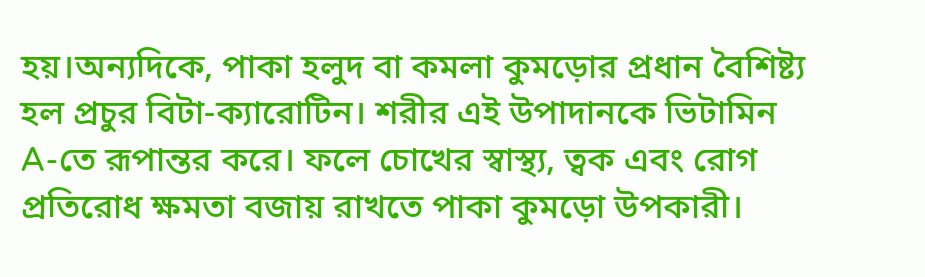হয়।অন্যদিকে, পাকা হলুদ বা কমলা কুমড়োর প্রধান বৈশিষ্ট্য হল প্রচুর বিটা-ক্যারোটিন। শরীর এই উপাদানকে ভিটামিন A-তে রূপান্তর করে। ফলে চোখের স্বাস্থ্য, ত্বক এবং রোগ প্রতিরোধ ক্ষমতা বজায় রাখতে পাকা কুমড়ো উপকারী।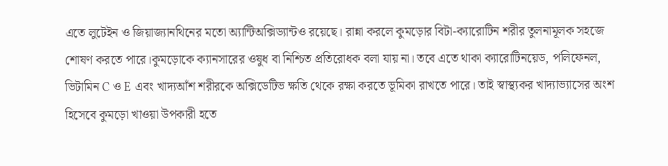এতে লুটেইন ও জিয়াজ্যানথিনের মতো অ্যান্টিঅক্সিড্যান্টও রয়েছে। রান্না করলে কুমড়োর বিটা-ক্যারোটিন শরীর তুলনামূলক সহজে শোষণ করতে পারে।কুমড়োকে ক্যানসারের ওষুধ বা নিশ্চিত প্রতিরোধক বলা যায় না। তবে এতে থাকা ক্যারোটিনয়েড, পলিফেনল, ভিটামিন C ও E এবং খাদ্যআঁশ শরীরকে অক্সিডেটিভ ক্ষতি থেকে রক্ষা করতে ভূমিকা রাখতে পারে। তাই স্বাস্থ্যকর খাদ্যাভ্যাসের অংশ হিসেবে কুমড়ো খাওয়া উপকারী হতে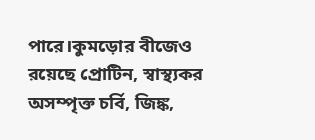পারে।কুমড়োর বীজেও রয়েছে প্রোটিন, স্বাস্থ্যকর অসম্পৃক্ত চর্বি, জিঙ্ক,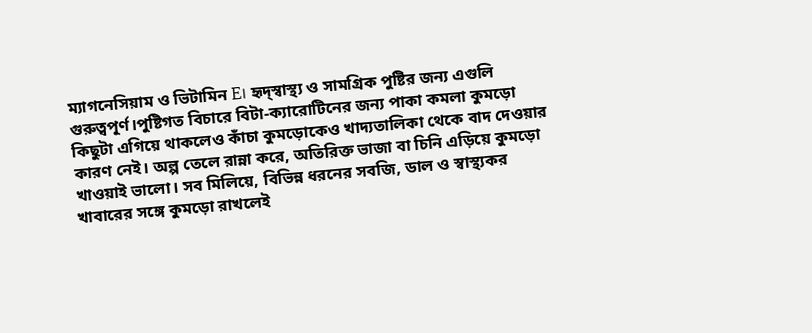ম্যাগনেসিয়াম ও ভিটামিন E। হৃদ্স্বাস্থ্য ও সামগ্রিক পুষ্টির জন্য এগুলি গুরুত্বপূর্ণ।পুষ্টিগত বিচারে বিটা-ক্যারোটিনের জন্য পাকা কমলা কুমড়ো কিছুটা এগিয়ে থাকলেও কাঁচা কুমড়োকেও খাদ্যতালিকা থেকে বাদ দেওয়ার কারণ নেই। অল্প তেলে রান্না করে, অতিরিক্ত ভাজা বা চিনি এড়িয়ে কুমড়ো খাওয়াই ভালো। সব মিলিয়ে, বিভিন্ন ধরনের সবজি, ডাল ও স্বাস্থ্যকর খাবারের সঙ্গে কুমড়ো রাখলেই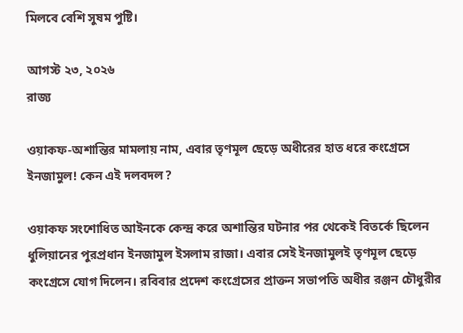মিলবে বেশি সুষম পুষ্টি।

আগস্ট ২৩, ২০২৬
রাজ্য

ওয়াকফ-অশান্তির মামলায় নাম, এবার তৃণমূল ছেড়ে অধীরের হাত ধরে কংগ্রেসে ইনজামুল! কেন এই দলবদল?

ওয়াকফ সংশোধিত আইনকে কেন্দ্র করে অশান্তির ঘটনার পর থেকেই বিতর্কে ছিলেন ধুলিয়ানের পুরপ্রধান ইনজামুল ইসলাম রাজা। এবার সেই ইনজামুলই তৃণমূল ছেড়ে কংগ্রেসে যোগ দিলেন। রবিবার প্রদেশ কংগ্রেসের প্রাক্তন সভাপতি অধীর রঞ্জন চৌধুরীর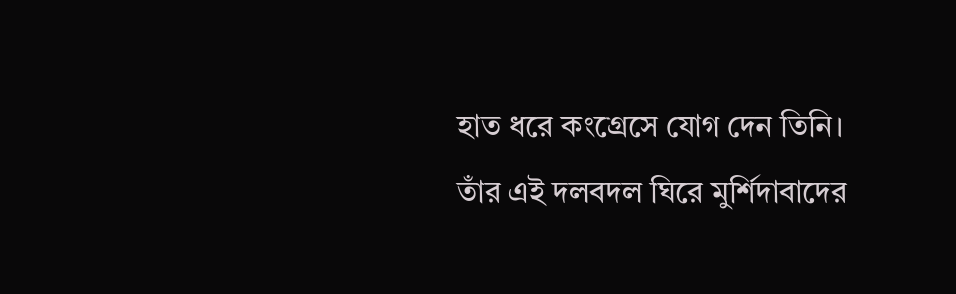হাত ধরে কংগ্রেসে যোগ দেন তিনি। তাঁর এই দলবদল ঘিরে মুর্শিদাবাদের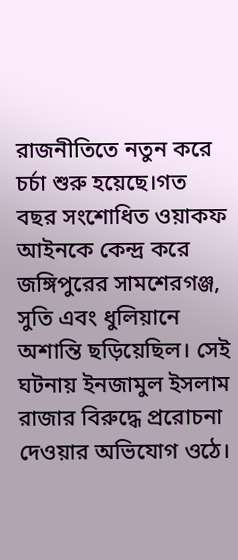রাজনীতিতে নতুন করে চর্চা শুরু হয়েছে।গত বছর সংশোধিত ওয়াকফ আইনকে কেন্দ্র করে জঙ্গিপুরের সামশেরগঞ্জ, সুতি এবং ধুলিয়ানে অশান্তি ছড়িয়েছিল। সেই ঘটনায় ইনজামুল ইসলাম রাজার বিরুদ্ধে প্ররোচনা দেওয়ার অভিযোগ ওঠে।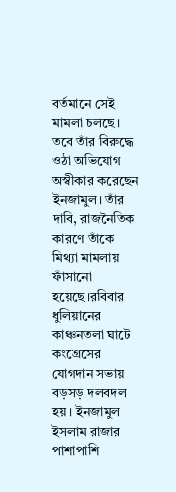বর্তমানে সেই মামলা চলছে। তবে তাঁর বিরুদ্ধে ওঠা অভিযোগ অস্বীকার করেছেন ইনজামুল। তাঁর দাবি, রাজনৈতিক কারণে তাঁকে মিথ্যা মামলায় ফাঁসানো হয়েছে।রবিবার ধুলিয়ানের কাঞ্চনতলা ঘাটে কংগ্রেসের যোগদান সভায় বড়সড় দলবদল হয়। ইনজামুল ইসলাম রাজার পাশাপাশি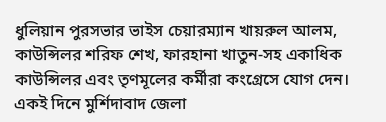ধুলিয়ান পুরসভার ভাইস চেয়ারম্যান খায়রুল আলম, কাউন্সিলর শরিফ শেখ, ফারহানা খাতুন-সহ একাধিক কাউন্সিলর এবং তৃণমূলের কর্মীরা কংগ্রেসে যোগ দেন। একই দিনে মুর্শিদাবাদ জেলা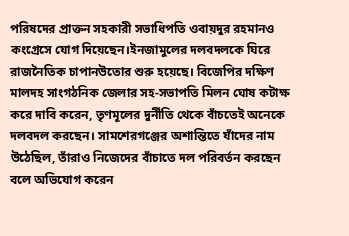পরিষদের প্রাক্তন সহকারী সভাধিপতি ওবায়দুর রহমানও কংগ্রেসে যোগ দিয়েছেন।ইনজামুলের দলবদলকে ঘিরে রাজনৈতিক চাপানউতোর শুরু হয়েছে। বিজেপির দক্ষিণ মালদহ সাংগঠনিক জেলার সহ-সভাপতি মিলন ঘোষ কটাক্ষ করে দাবি করেন, তৃণমূলের দুর্নীতি থেকে বাঁচতেই অনেকে দলবদল করছেন। সামশেরগঞ্জের অশান্তিতে যাঁদের নাম উঠেছিল, তাঁরাও নিজেদের বাঁচাতে দল পরিবর্তন করছেন বলে অভিযোগ করেন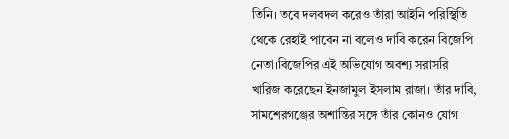তিনি। তবে দলবদল করেও তাঁরা আইনি পরিস্থিতি থেকে রেহাই পাবেন না বলেও দাবি করেন বিজেপি নেতা।বিজেপির এই অভিযোগ অবশ্য সরাসরি খারিজ করেছেন ইনজামুল ইসলাম রাজা। তাঁর দাবি, সামশেরগঞ্জের অশান্তির সঙ্গে তাঁর কোনও যোগ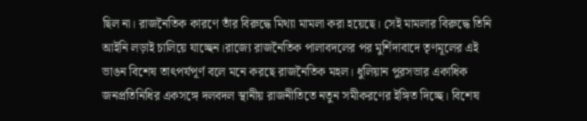ছিল না। রাজনৈতিক কারণে তাঁর বিরুদ্ধে মিথ্যা মামলা করা হয়েছে। সেই মামলার বিরুদ্ধে তিনি আইনি লড়াই চালিয়ে যাচ্ছেন।রাজ্যে রাজনৈতিক পালাবদলের পর মুর্শিদাবাদে তৃণমূলের এই ভাঙন বিশেষ তাৎপর্যপূর্ণ বলে মনে করছে রাজনৈতিক মহল। ধুলিয়ান পুরসভার একাধিক জনপ্রতিনিধির একসঙ্গে দলবদল স্থানীয় রাজনীতিতে নতুন সমীকরণের ইঙ্গিত দিচ্ছে। বিশেষ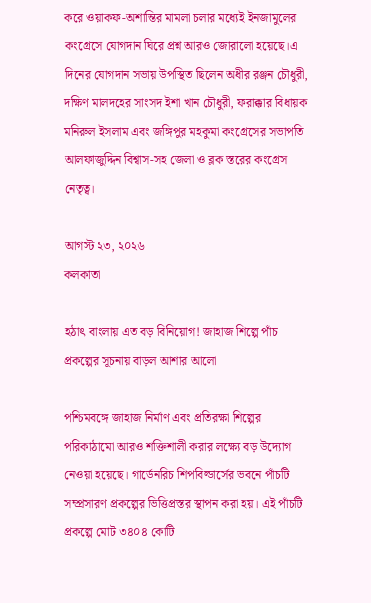করে ওয়াকফ-অশান্তির মামলা চলার মধ্যেই ইনজামুলের কংগ্রেসে যোগদান ঘিরে প্রশ্ন আরও জোরালো হয়েছে।এ দিনের যোগদান সভায় উপস্থিত ছিলেন অধীর রঞ্জন চৌধুরী, দক্ষিণ মালদহের সাংসদ ইশা খান চৌধুরী, ফরাক্কার বিধায়ক মনিরুল ইসলাম এবং জঙ্গিপুর মহকুমা কংগ্রেসের সভাপতি আলফাজুদ্দিন বিশ্বাস-সহ জেলা ও ব্লক স্তরের কংগ্রেস নেতৃত্ব।

আগস্ট ২৩, ২০২৬
কলকাতা

হঠাৎ বাংলায় এত বড় বিনিয়োগ! জাহাজ শিল্পে পাঁচ প্রকল্পের সূচনায় বাড়ল আশার আলো

পশ্চিমবঙ্গে জাহাজ নির্মাণ এবং প্রতিরক্ষা শিল্পের পরিকাঠামো আরও শক্তিশালী করার লক্ষ্যে বড় উদ্যোগ নেওয়া হয়েছে। গার্ডেনরিচ শিপবিল্ডার্সের ভবনে পাঁচটি সম্প্রসারণ প্রকল্পের ভিত্তিপ্রস্তর স্থাপন করা হয়। এই পাঁচটি প্রকল্পে মোট ৩৪০৪ কোটি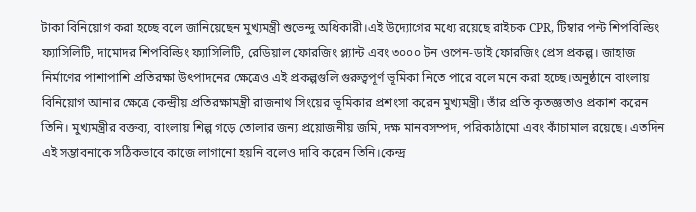টাকা বিনিয়োগ করা হচ্ছে বলে জানিয়েছেন মুখ্যমন্ত্রী শুভেন্দু অধিকারী।এই উদ্যোগের মধ্যে রয়েছে রাইচক CPR, টিম্বার পন্ট শিপবিল্ডিং ফ্যাসিলিটি, দামোদর শিপবিল্ডিং ফ্যাসিলিটি, রেডিয়াল ফোরজিং প্ল্যান্ট এবং ৩০০০ টন ওপেন-ডাই ফোরজিং প্রেস প্রকল্প। জাহাজ নির্মাণের পাশাপাশি প্রতিরক্ষা উৎপাদনের ক্ষেত্রেও এই প্রকল্পগুলি গুরুত্বপূর্ণ ভূমিকা নিতে পারে বলে মনে করা হচ্ছে।অনুষ্ঠানে বাংলায় বিনিয়োগ আনার ক্ষেত্রে কেন্দ্রীয় প্রতিরক্ষামন্ত্রী রাজনাথ সিংয়ের ভূমিকার প্রশংসা করেন মুখ্যমন্ত্রী। তাঁর প্রতি কৃতজ্ঞতাও প্রকাশ করেন তিনি। মুখ্যমন্ত্রীর বক্তব্য, বাংলায় শিল্প গড়ে তোলার জন্য প্রয়োজনীয় জমি, দক্ষ মানবসম্পদ, পরিকাঠামো এবং কাঁচামাল রয়েছে। এতদিন এই সম্ভাবনাকে সঠিকভাবে কাজে লাগানো হয়নি বলেও দাবি করেন তিনি।কেন্দ্র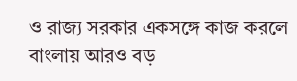ও রাজ্য সরকার একসঙ্গে কাজ করলে বাংলায় আরও বড়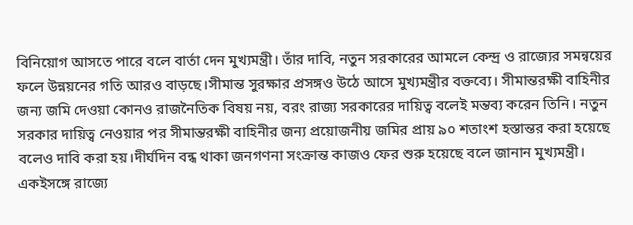বিনিয়োগ আসতে পারে বলে বার্তা দেন মুখ্যমন্ত্রী। তাঁর দাবি, নতুন সরকারের আমলে কেন্দ্র ও রাজ্যের সমন্বয়ের ফলে উন্নয়নের গতি আরও বাড়ছে।সীমান্ত সুরক্ষার প্রসঙ্গও উঠে আসে মুখ্যমন্ত্রীর বক্তব্যে। সীমান্তরক্ষী বাহিনীর জন্য জমি দেওয়া কোনও রাজনৈতিক বিষয় নয়, বরং রাজ্য সরকারের দায়িত্ব বলেই মন্তব্য করেন তিনি। নতুন সরকার দায়িত্ব নেওয়ার পর সীমান্তরক্ষী বাহিনীর জন্য প্রয়োজনীয় জমির প্রায় ৯০ শতাংশ হস্তান্তর করা হয়েছে বলেও দাবি করা হয়।দীর্ঘদিন বন্ধ থাকা জনগণনা সংক্রান্ত কাজও ফের শুরু হয়েছে বলে জানান মুখ্যমন্ত্রী। একইসঙ্গে রাজ্যে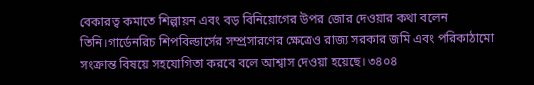বেকারত্ব কমাতে শিল্পায়ন এবং বড় বিনিয়োগের উপর জোর দেওয়ার কথা বলেন তিনি।গার্ডেনরিচ শিপবিল্ডার্সের সম্প্রসারণের ক্ষেত্রেও রাজ্য সরকার জমি এবং পরিকাঠামো সংক্রান্ত বিষয়ে সহযোগিতা করবে বলে আশ্বাস দেওয়া হয়েছে। ৩৪০৪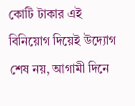কোটি টাকার এই বিনিয়োগ দিয়েই উদ্যোগ শেষ নয়, আগামী দিনে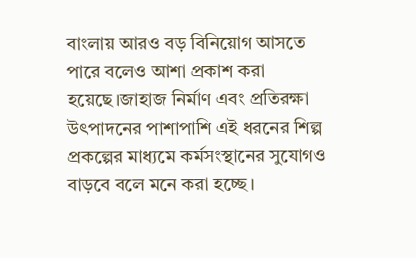বাংলায় আরও বড় বিনিয়োগ আসতে পারে বলেও আশা প্রকাশ করা হয়েছে।জাহাজ নির্মাণ এবং প্রতিরক্ষা উৎপাদনের পাশাপাশি এই ধরনের শিল্প প্রকল্পের মাধ্যমে কর্মসংস্থানের সুযোগও বাড়বে বলে মনে করা হচ্ছে।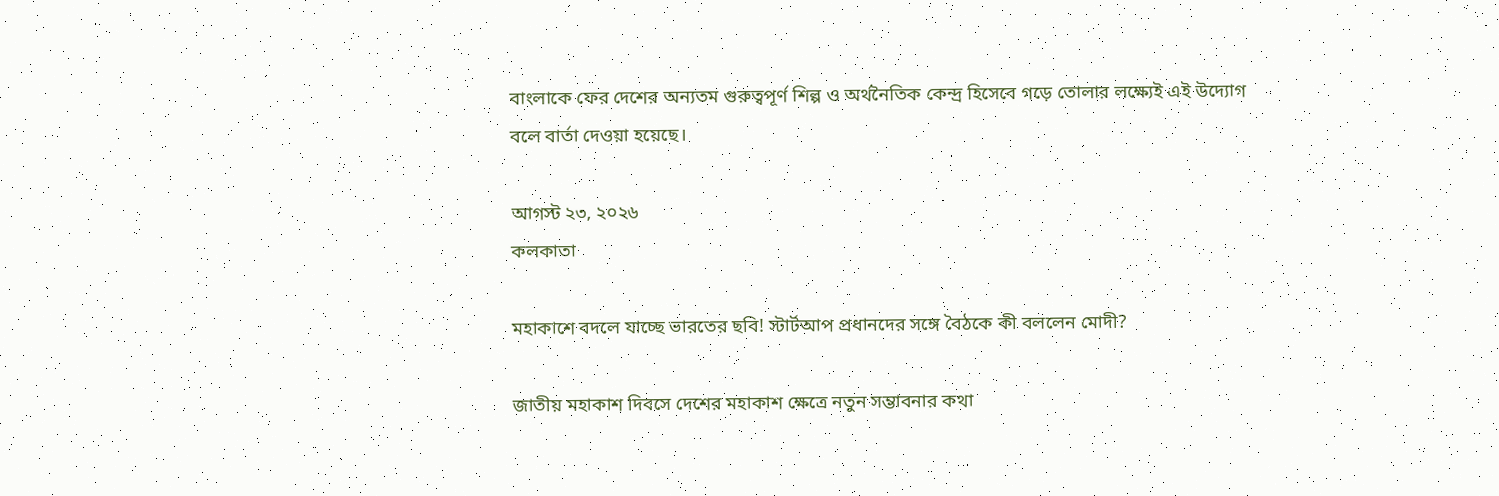বাংলাকে ফের দেশের অন্যতম গুরুত্বপূর্ণ শিল্প ও অর্থনৈতিক কেন্দ্র হিসেবে গড়ে তোলার লক্ষ্যেই এই উদ্যোগ বলে বার্তা দেওয়া হয়েছে।

আগস্ট ২৩, ২০২৬
কলকাতা

মহাকাশে বদলে যাচ্ছে ভারতের ছবি! স্টার্টআপ প্রধানদের সঙ্গে বৈঠকে কী বললেন মোদী?

জাতীয় মহাকাশ দিবসে দেশের মহাকাশ ক্ষেত্রে নতুন সম্ভাবনার কথা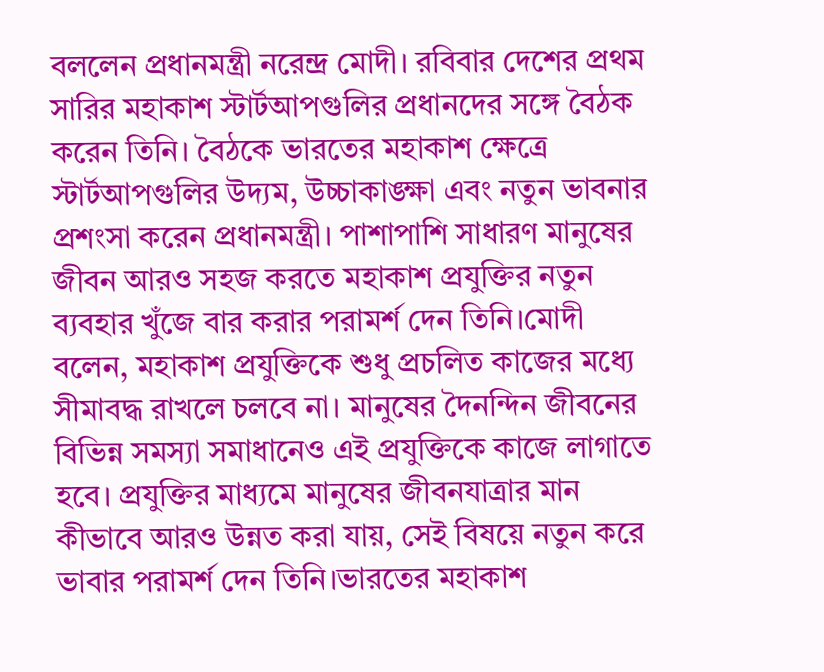বললেন প্রধানমন্ত্রী নরেন্দ্র মোদী। রবিবার দেশের প্রথম সারির মহাকাশ স্টার্টআপগুলির প্রধানদের সঙ্গে বৈঠক করেন তিনি। বৈঠকে ভারতের মহাকাশ ক্ষেত্রে স্টার্টআপগুলির উদ্যম, উচ্চাকাঙ্ক্ষা এবং নতুন ভাবনার প্রশংসা করেন প্রধানমন্ত্রী। পাশাপাশি সাধারণ মানুষের জীবন আরও সহজ করতে মহাকাশ প্রযুক্তির নতুন ব্যবহার খুঁজে বার করার পরামর্শ দেন তিনি।মোদী বলেন, মহাকাশ প্রযুক্তিকে শুধু প্রচলিত কাজের মধ্যে সীমাবদ্ধ রাখলে চলবে না। মানুষের দৈনন্দিন জীবনের বিভিন্ন সমস্যা সমাধানেও এই প্রযুক্তিকে কাজে লাগাতে হবে। প্রযুক্তির মাধ্যমে মানুষের জীবনযাত্রার মান কীভাবে আরও উন্নত করা যায়, সেই বিষয়ে নতুন করে ভাবার পরামর্শ দেন তিনি।ভারতের মহাকাশ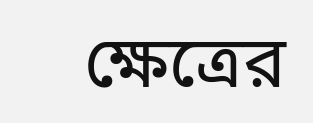ক্ষেত্রের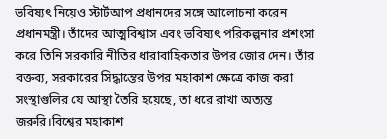ভবিষ্যৎ নিয়েও স্টার্টআপ প্রধানদের সঙ্গে আলোচনা করেন প্রধানমন্ত্রী। তাঁদের আত্মবিশ্বাস এবং ভবিষ্যৎ পরিকল্পনার প্রশংসা করে তিনি সরকারি নীতির ধারাবাহিকতার উপর জোর দেন। তাঁর বক্তব্য, সরকারের সিদ্ধান্তের উপর মহাকাশ ক্ষেত্রে কাজ করা সংস্থাগুলির যে আস্থা তৈরি হয়েছে, তা ধরে রাখা অত্যন্ত জরুরি।বিশ্বের মহাকাশ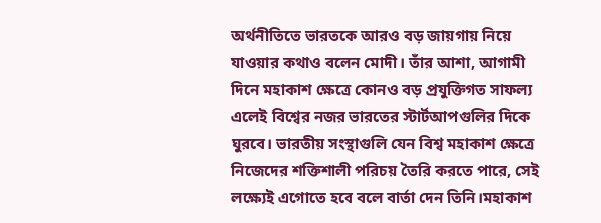অর্থনীতিতে ভারতকে আরও বড় জায়গায় নিয়ে যাওয়ার কথাও বলেন মোদী। তাঁর আশা, আগামী দিনে মহাকাশ ক্ষেত্রে কোনও বড় প্রযুক্তিগত সাফল্য এলেই বিশ্বের নজর ভারতের স্টার্টআপগুলির দিকে ঘুরবে। ভারতীয় সংস্থাগুলি যেন বিশ্ব মহাকাশ ক্ষেত্রে নিজেদের শক্তিশালী পরিচয় তৈরি করতে পারে, সেই লক্ষ্যেই এগোতে হবে বলে বার্তা দেন তিনি।মহাকাশ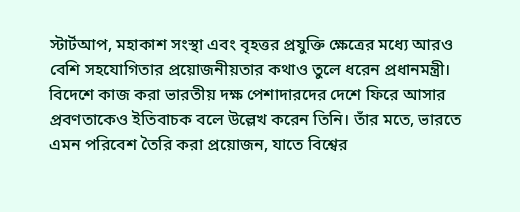স্টার্টআপ, মহাকাশ সংস্থা এবং বৃহত্তর প্রযুক্তি ক্ষেত্রের মধ্যে আরও বেশি সহযোগিতার প্রয়োজনীয়তার কথাও তুলে ধরেন প্রধানমন্ত্রী। বিদেশে কাজ করা ভারতীয় দক্ষ পেশাদারদের দেশে ফিরে আসার প্রবণতাকেও ইতিবাচক বলে উল্লেখ করেন তিনি। তাঁর মতে, ভারতে এমন পরিবেশ তৈরি করা প্রয়োজন, যাতে বিশ্বের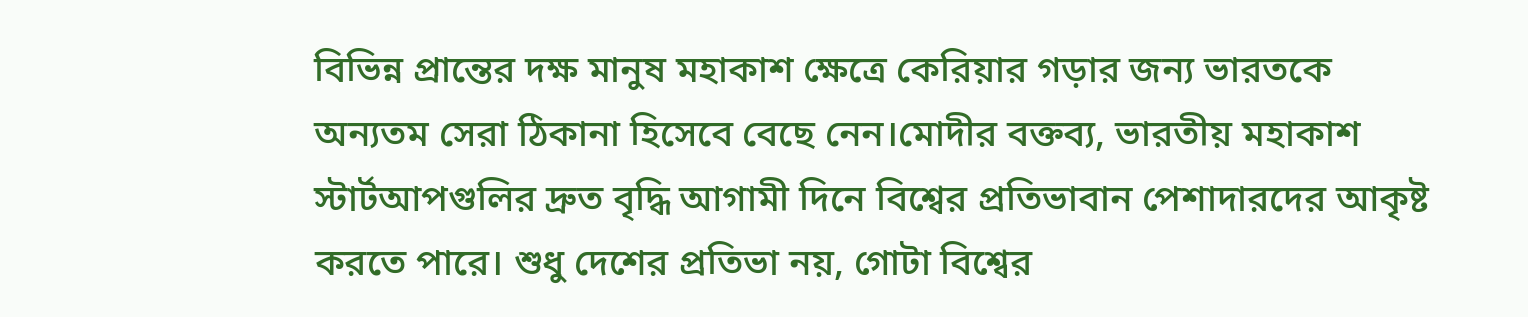বিভিন্ন প্রান্তের দক্ষ মানুষ মহাকাশ ক্ষেত্রে কেরিয়ার গড়ার জন্য ভারতকে অন্যতম সেরা ঠিকানা হিসেবে বেছে নেন।মোদীর বক্তব্য, ভারতীয় মহাকাশ স্টার্টআপগুলির দ্রুত বৃদ্ধি আগামী দিনে বিশ্বের প্রতিভাবান পেশাদারদের আকৃষ্ট করতে পারে। শুধু দেশের প্রতিভা নয়, গোটা বিশ্বের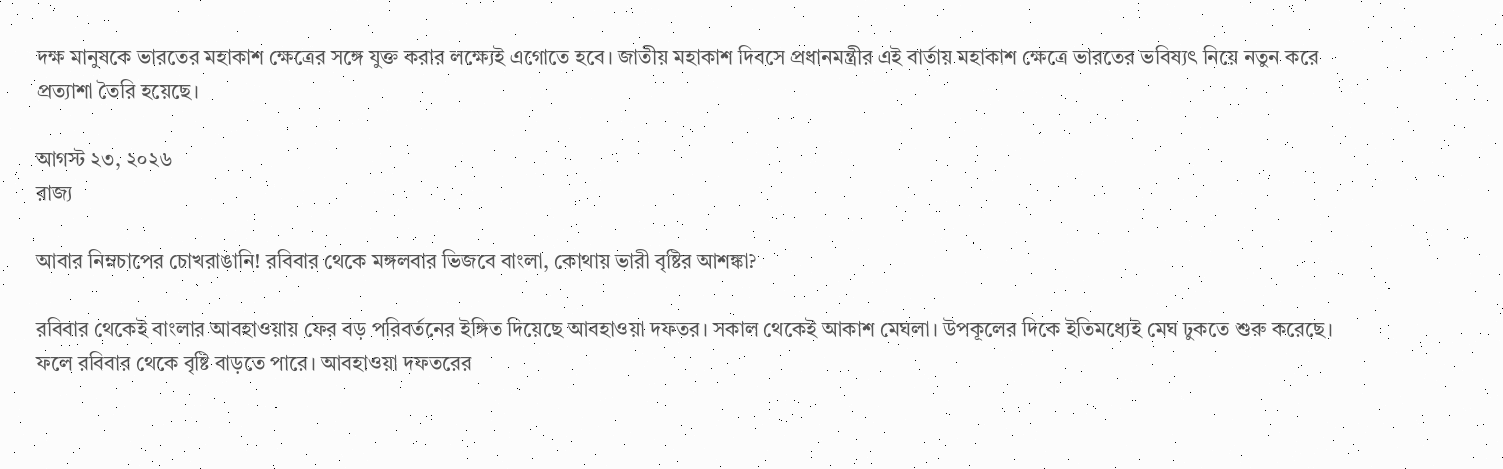দক্ষ মানুষকে ভারতের মহাকাশ ক্ষেত্রের সঙ্গে যুক্ত করার লক্ষ্যেই এগোতে হবে। জাতীয় মহাকাশ দিবসে প্রধানমন্ত্রীর এই বার্তায় মহাকাশ ক্ষেত্রে ভারতের ভবিষ্যৎ নিয়ে নতুন করে প্রত্যাশা তৈরি হয়েছে।

আগস্ট ২৩, ২০২৬
রাজ্য

আবার নিম্নচাপের চোখরাঙানি! রবিবার থেকে মঙ্গলবার ভিজবে বাংলা, কোথায় ভারী বৃষ্টির আশঙ্কা?

রবিবার থেকেই বাংলার আবহাওয়ায় ফের বড় পরিবর্তনের ইঙ্গিত দিয়েছে আবহাওয়া দফতর। সকাল থেকেই আকাশ মেঘলা। উপকূলের দিকে ইতিমধ্যেই মেঘ ঢুকতে শুরু করেছে। ফলে রবিবার থেকে বৃষ্টি বাড়তে পারে। আবহাওয়া দফতরের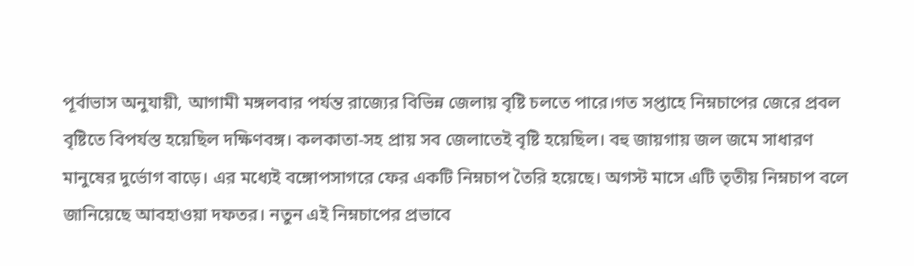পূর্বাভাস অনুযায়ী, আগামী মঙ্গলবার পর্যন্ত রাজ্যের বিভিন্ন জেলায় বৃষ্টি চলতে পারে।গত সপ্তাহে নিম্নচাপের জেরে প্রবল বৃষ্টিতে বিপর্যস্ত হয়েছিল দক্ষিণবঙ্গ। কলকাতা-সহ প্রায় সব জেলাতেই বৃষ্টি হয়েছিল। বহু জায়গায় জল জমে সাধারণ মানুষের দুর্ভোগ বাড়ে। এর মধ্যেই বঙ্গোপসাগরে ফের একটি নিম্নচাপ তৈরি হয়েছে। অগস্ট মাসে এটি তৃতীয় নিম্নচাপ বলে জানিয়েছে আবহাওয়া দফতর। নতুন এই নিম্নচাপের প্রভাবে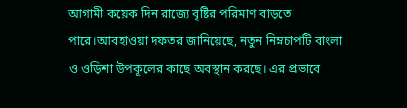আগামী কয়েক দিন রাজ্যে বৃষ্টির পরিমাণ বাড়তে পারে।আবহাওয়া দফতর জানিয়েছে, নতুন নিম্নচাপটি বাংলা ও ওড়িশা উপকূলের কাছে অবস্থান করছে। এর প্রভাবে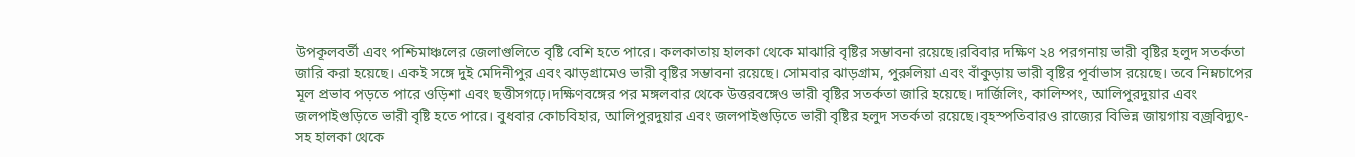উপকূলবর্তী এবং পশ্চিমাঞ্চলের জেলাগুলিতে বৃষ্টি বেশি হতে পারে। কলকাতায় হালকা থেকে মাঝারি বৃষ্টির সম্ভাবনা রয়েছে।রবিবার দক্ষিণ ২৪ পরগনায় ভারী বৃষ্টির হলুদ সতর্কতা জারি করা হয়েছে। একই সঙ্গে দুই মেদিনীপুর এবং ঝাড়গ্রামেও ভারী বৃষ্টির সম্ভাবনা রয়েছে। সোমবার ঝাড়গ্রাম, পুরুলিয়া এবং বাঁকুড়ায় ভারী বৃষ্টির পূর্বাভাস রয়েছে। তবে নিম্নচাপের মূল প্রভাব পড়তে পারে ওড়িশা এবং ছত্তীসগঢ়ে।দক্ষিণবঙ্গের পর মঙ্গলবার থেকে উত্তরবঙ্গেও ভারী বৃষ্টির সতর্কতা জারি হয়েছে। দার্জিলিং, কালিম্পং, আলিপুরদুয়ার এবং জলপাইগুড়িতে ভারী বৃষ্টি হতে পারে। বুধবার কোচবিহার, আলিপুরদুয়ার এবং জলপাইগুড়িতে ভারী বৃষ্টির হলুদ সতর্কতা রয়েছে।বৃহস্পতিবারও রাজ্যের বিভিন্ন জায়গায় বজ্রবিদ্যুৎ-সহ হালকা থেকে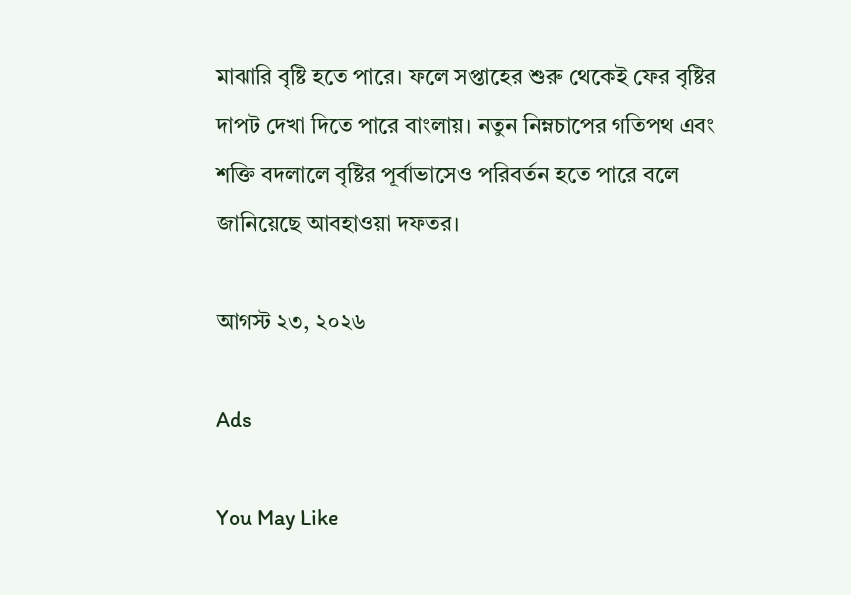মাঝারি বৃষ্টি হতে পারে। ফলে সপ্তাহের শুরু থেকেই ফের বৃষ্টির দাপট দেখা দিতে পারে বাংলায়। নতুন নিম্নচাপের গতিপথ এবং শক্তি বদলালে বৃষ্টির পূর্বাভাসেও পরিবর্তন হতে পারে বলে জানিয়েছে আবহাওয়া দফতর।

আগস্ট ২৩, ২০২৬

Ads

You May Like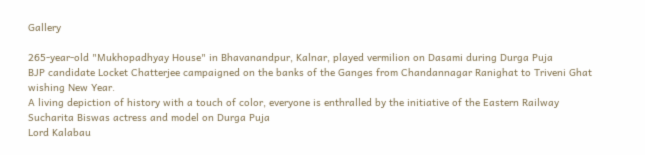Gallery

265-year-old "Mukhopadhyay House" in Bhavanandpur, Kalnar, played vermilion on Dasami during Durga Puja
BJP candidate Locket Chatterjee campaigned on the banks of the Ganges from Chandannagar Ranighat to Triveni Ghat wishing New Year.
A living depiction of history with a touch of color, everyone is enthralled by the initiative of the Eastern Railway
Sucharita Biswas actress and model on Durga Puja
Lord Kalabau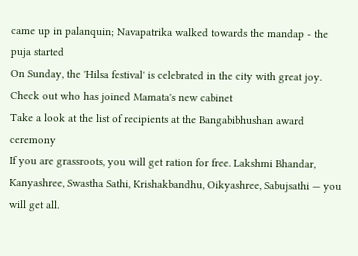came up in palanquin; Navapatrika walked towards the mandap - the puja started
On Sunday, the 'Hilsa festival' is celebrated in the city with great joy.
Check out who has joined Mamata's new cabinet
Take a look at the list of recipients at the Bangabibhushan award ceremony
If you are grassroots, you will get ration for free. Lakshmi Bhandar, Kanyashree, Swastha Sathi, Krishakbandhu, Oikyashree, Sabujsathi — you will get all.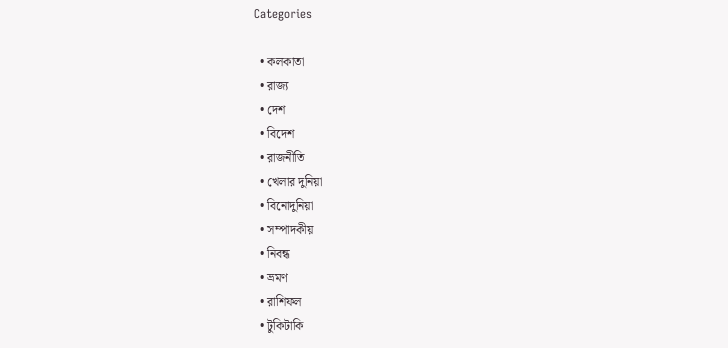Categories

  • কলকাতা
  • রাজ্য
  • দেশ
  • বিদেশ
  • রাজনীতি
  • খেলার দুনিয়া
  • বিনোদুনিয়া
  • সম্পাদকীয়
  • নিবন্ধ
  • ভ্রমণ
  • রাশিফল
  • টুকিটাকি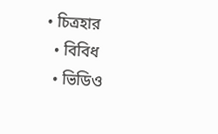• চিত্রহার
  • বিবিধ
  • ভিডিও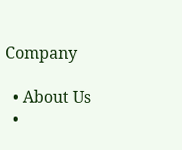Company

  • About Us
  •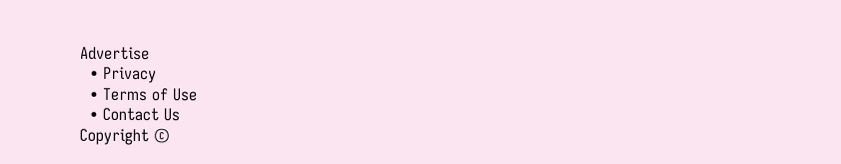Advertise
  • Privacy
  • Terms of Use
  • Contact Us
Copyright ©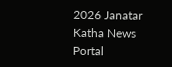2026 Janatar Katha News Portal